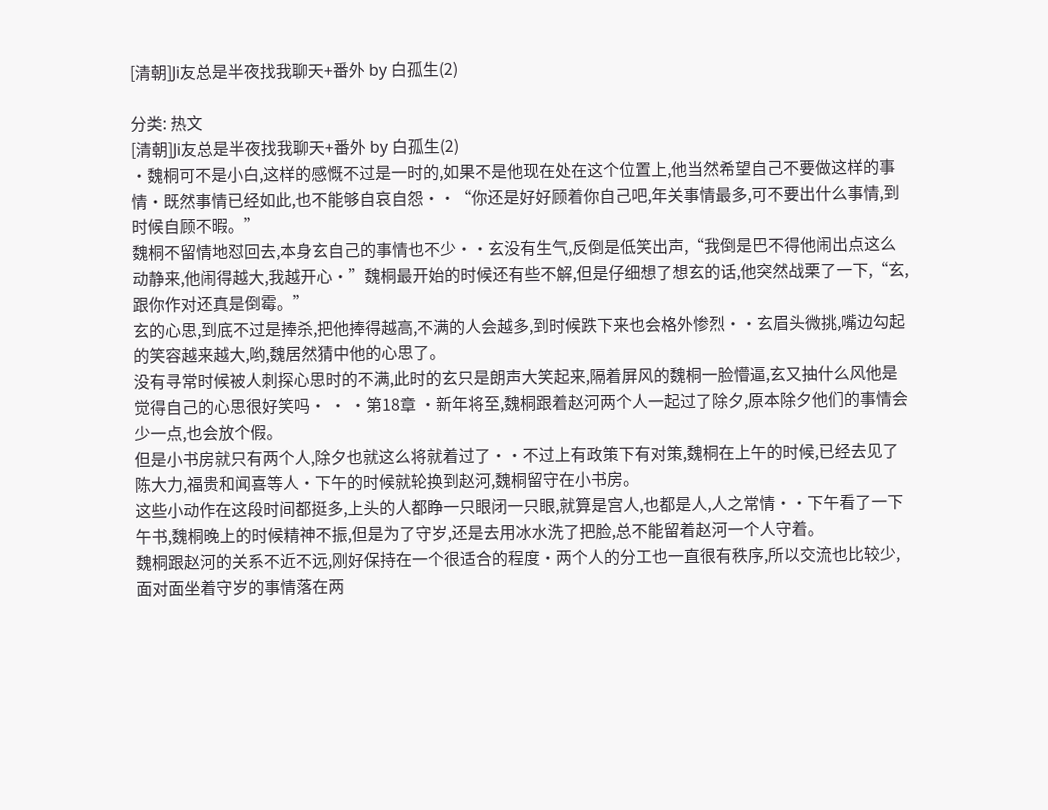[清朝]Ji友总是半夜找我聊天+番外 by 白孤生(2)

分类: 热文
[清朝]Ji友总是半夜找我聊天+番外 by 白孤生(2)
·魏桐可不是小白,这样的感慨不过是一时的,如果不是他现在处在这个位置上,他当然希望自己不要做这样的事情·既然事情已经如此,也不能够自哀自怨··“你还是好好顾着你自己吧,年关事情最多,可不要出什么事情,到时候自顾不暇。”
魏桐不留情地怼回去,本身玄自己的事情也不少··玄没有生气,反倒是低笑出声,“我倒是巴不得他闹出点这么动静来,他闹得越大,我越开心·”魏桐最开始的时候还有些不解,但是仔细想了想玄的话,他突然战栗了一下,“玄,跟你作对还真是倒霉。”
玄的心思,到底不过是捧杀,把他捧得越高,不满的人会越多,到时候跌下来也会格外惨烈··玄眉头微挑,嘴边勾起的笑容越来越大,哟,魏居然猜中他的心思了。
没有寻常时候被人刺探心思时的不满,此时的玄只是朗声大笑起来,隔着屏风的魏桐一脸懵逼,玄又抽什么风他是觉得自己的心思很好笑吗· · ·第18章 ·新年将至,魏桐跟着赵河两个人一起过了除夕,原本除夕他们的事情会少一点,也会放个假。
但是小书房就只有两个人,除夕也就这么将就着过了··不过上有政策下有对策,魏桐在上午的时候,已经去见了陈大力,福贵和闻喜等人·下午的时候就轮换到赵河,魏桐留守在小书房。
这些小动作在这段时间都挺多,上头的人都睁一只眼闭一只眼,就算是宫人,也都是人,人之常情··下午看了一下午书,魏桐晚上的时候精神不振,但是为了守岁,还是去用冰水洗了把脸,总不能留着赵河一个人守着。
魏桐跟赵河的关系不近不远,刚好保持在一个很适合的程度·两个人的分工也一直很有秩序,所以交流也比较少,面对面坐着守岁的事情落在两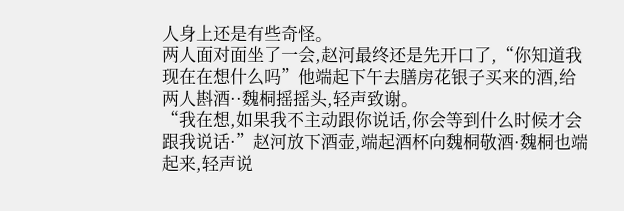人身上还是有些奇怪。
两人面对面坐了一会,赵河最终还是先开口了,“你知道我现在在想什么吗”他端起下午去膳房花银子买来的酒,给两人斟酒··魏桐摇摇头,轻声致谢。
“我在想,如果我不主动跟你说话,你会等到什么时候才会跟我说话·”赵河放下酒壶,端起酒杯向魏桐敬酒·魏桐也端起来,轻声说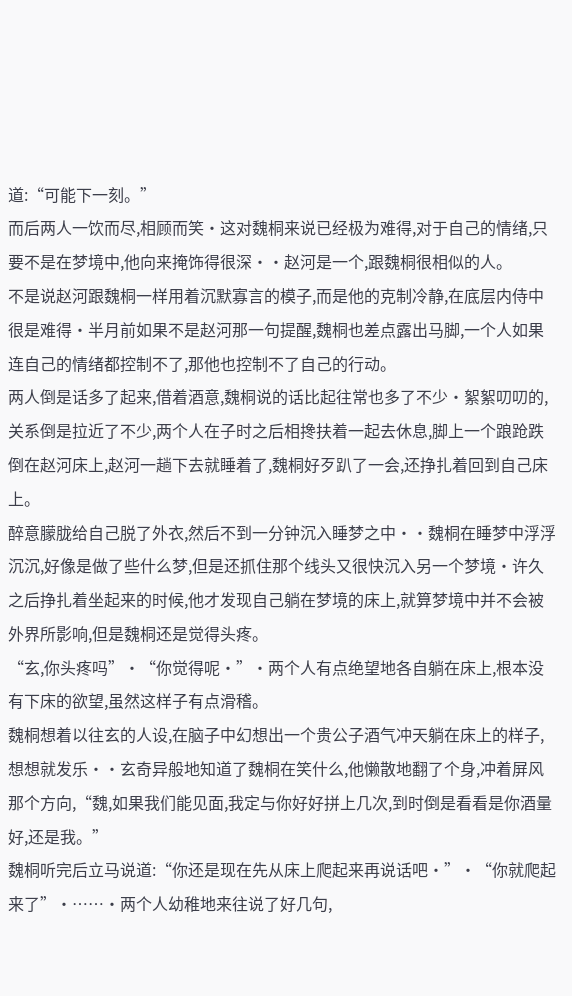道:“可能下一刻。”
而后两人一饮而尽,相顾而笑·这对魏桐来说已经极为难得,对于自己的情绪,只要不是在梦境中,他向来掩饰得很深··赵河是一个,跟魏桐很相似的人。
不是说赵河跟魏桐一样用着沉默寡言的模子,而是他的克制冷静,在底层内侍中很是难得·半月前如果不是赵河那一句提醒,魏桐也差点露出马脚,一个人如果连自己的情绪都控制不了,那他也控制不了自己的行动。
两人倒是话多了起来,借着酒意,魏桐说的话比起往常也多了不少·絮絮叨叨的,关系倒是拉近了不少,两个人在子时之后相搀扶着一起去休息,脚上一个踉跄跌倒在赵河床上,赵河一趟下去就睡着了,魏桐好歹趴了一会,还挣扎着回到自己床上。
醉意朦胧给自己脱了外衣,然后不到一分钟沉入睡梦之中··魏桐在睡梦中浮浮沉沉,好像是做了些什么梦,但是还抓住那个线头又很快沉入另一个梦境·许久之后挣扎着坐起来的时候,他才发现自己躺在梦境的床上,就算梦境中并不会被外界所影响,但是魏桐还是觉得头疼。
“玄,你头疼吗”·“你觉得呢·”·两个人有点绝望地各自躺在床上,根本没有下床的欲望,虽然这样子有点滑稽。
魏桐想着以往玄的人设,在脑子中幻想出一个贵公子酒气冲天躺在床上的样子,想想就发乐··玄奇异般地知道了魏桐在笑什么,他懒散地翻了个身,冲着屏风那个方向,“魏,如果我们能见面,我定与你好好拼上几次,到时倒是看看是你酒量好,还是我。”
魏桐听完后立马说道:“你还是现在先从床上爬起来再说话吧·”·“你就爬起来了”·……·两个人幼稚地来往说了好几句,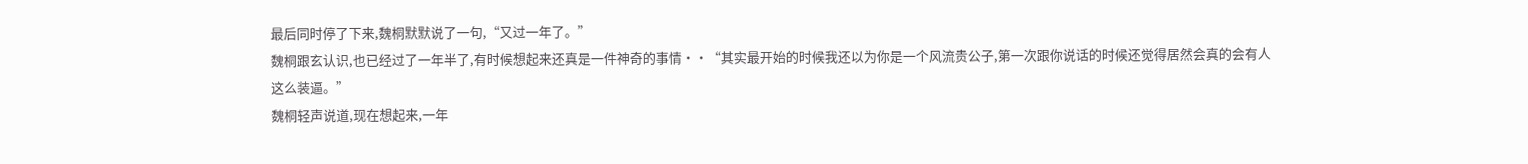最后同时停了下来,魏桐默默说了一句,“又过一年了。”
魏桐跟玄认识,也已经过了一年半了,有时候想起来还真是一件神奇的事情··“其实最开始的时候我还以为你是一个风流贵公子,第一次跟你说话的时候还觉得居然会真的会有人这么装逼。”
魏桐轻声说道,现在想起来,一年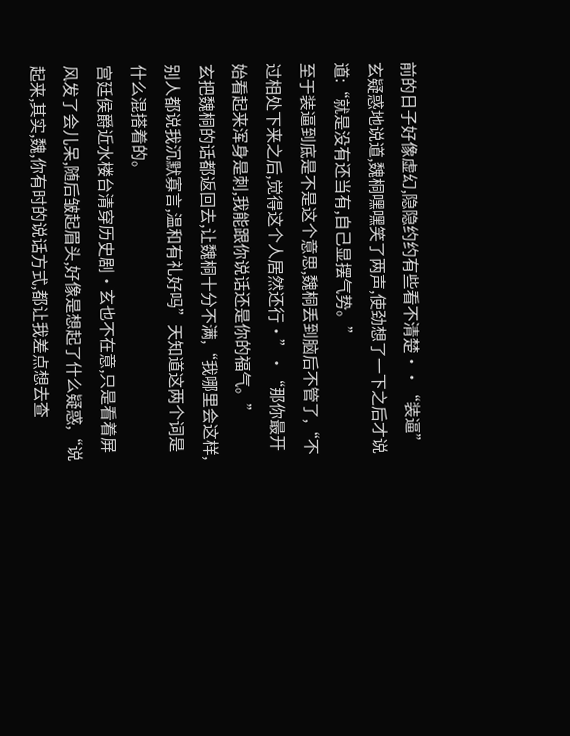前的日子好像虚幻,隐隐约约有些看不清楚··“装逼”玄疑惑地说道,魏桐嘿嘿笑了两声,使劲想了一下之后才说道:“就是没有还当有,自己显摆气势。”
至于装逼到底是不是这个意思,魏桐丢到脑后不管了,“不过相处下来之后,觉得这个人居然还行·”·“那你最开始看起来浑身是刺,我能跟你说话还是你的福气。”
玄把魏桐的话都返回去,让魏桐十分不满,“我哪里会这样,别人都说我沉默寡言,温和有礼好吗”天知道这两个词是什么混搭着的。
宫廷侯爵近水楼台清穿历史剧·玄也不在意,只是看着屏风发了会儿呆,随后皱起眉头,好像是想起了什么疑惑,“说起来,其实,魏,你有时的说话方式,都让我差点想去查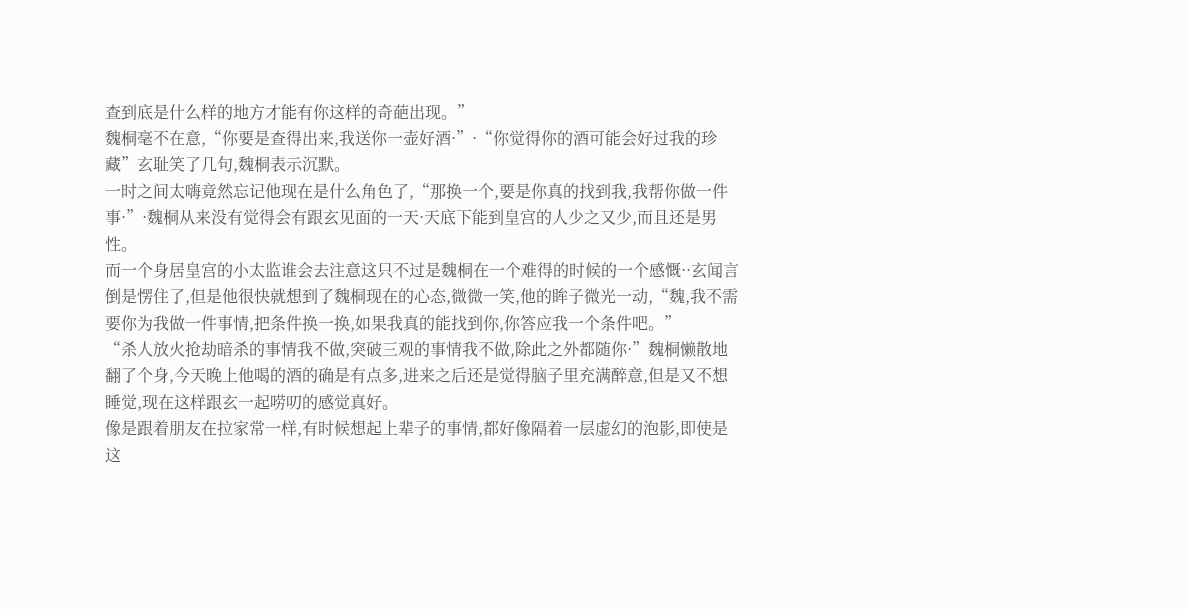查到底是什么样的地方才能有你这样的奇葩出现。”
魏桐毫不在意,“你要是查得出来,我送你一壶好酒·”·“你觉得你的酒可能会好过我的珍藏”玄耻笑了几句,魏桐表示沉默。
一时之间太嗨竟然忘记他现在是什么角色了,“那换一个,要是你真的找到我,我帮你做一件事·”·魏桐从来没有觉得会有跟玄见面的一天·天底下能到皇宫的人少之又少,而且还是男性。
而一个身居皇宫的小太监谁会去注意这只不过是魏桐在一个难得的时候的一个感慨··玄闻言倒是愣住了,但是他很快就想到了魏桐现在的心态,微微一笑,他的眸子微光一动,“魏,我不需要你为我做一件事情,把条件换一换,如果我真的能找到你,你答应我一个条件吧。”
“杀人放火抢劫暗杀的事情我不做,突破三观的事情我不做,除此之外都随你·”魏桐懒散地翻了个身,今天晚上他喝的酒的确是有点多,进来之后还是觉得脑子里充满醉意,但是又不想睡觉,现在这样跟玄一起唠叨的感觉真好。
像是跟着朋友在拉家常一样,有时候想起上辈子的事情,都好像隔着一层虚幻的泡影,即使是这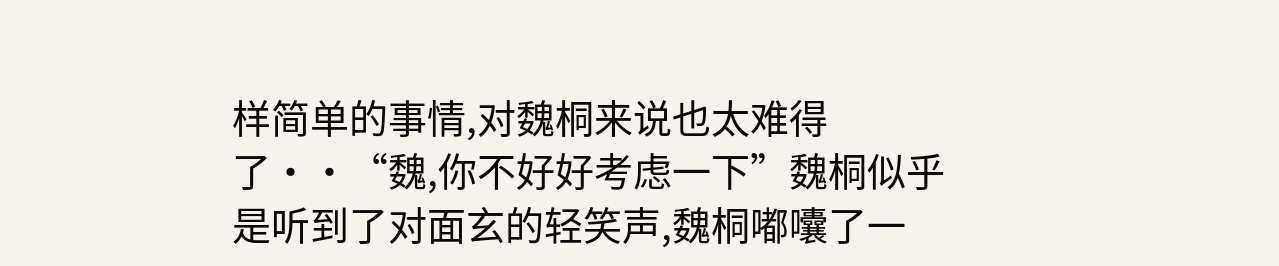样简单的事情,对魏桐来说也太难得了··“魏,你不好好考虑一下”魏桐似乎是听到了对面玄的轻笑声,魏桐嘟囔了一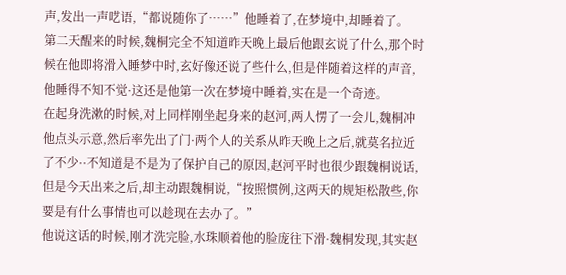声,发出一声呓语,“都说随你了……”他睡着了,在梦境中,却睡着了。
第二天醒来的时候,魏桐完全不知道昨天晚上最后他跟玄说了什么,那个时候在他即将滑入睡梦中时,玄好像还说了些什么,但是伴随着这样的声音,他睡得不知不觉·这还是他第一次在梦境中睡着,实在是一个奇迹。
在起身洗漱的时候,对上同样刚坐起身来的赵河,两人愣了一会儿,魏桐冲他点头示意,然后率先出了门·两个人的关系从昨天晚上之后,就莫名拉近了不少··不知道是不是为了保护自己的原因,赵河平时也很少跟魏桐说话,但是今天出来之后,却主动跟魏桐说,“按照惯例,这两天的规矩松散些,你要是有什么事情也可以趁现在去办了。”
他说这话的时候,刚才洗完脸,水珠顺着他的脸庞往下滑·魏桐发现,其实赵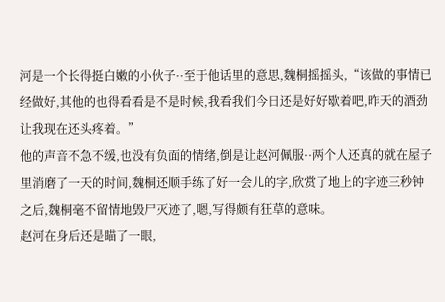河是一个长得挺白嫩的小伙子··至于他话里的意思,魏桐摇摇头,“该做的事情已经做好,其他的也得看看是不是时候,我看我们今日还是好好歇着吧,昨天的酒劲让我现在还头疼着。”
他的声音不急不缓,也没有负面的情绪,倒是让赵河佩服··两个人还真的就在屋子里消磨了一天的时间,魏桐还顺手练了好一会儿的字,欣赏了地上的字迹三秒钟之后,魏桐毫不留情地毁尸灭迹了,嗯,写得颇有狂草的意味。
赵河在身后还是瞄了一眼,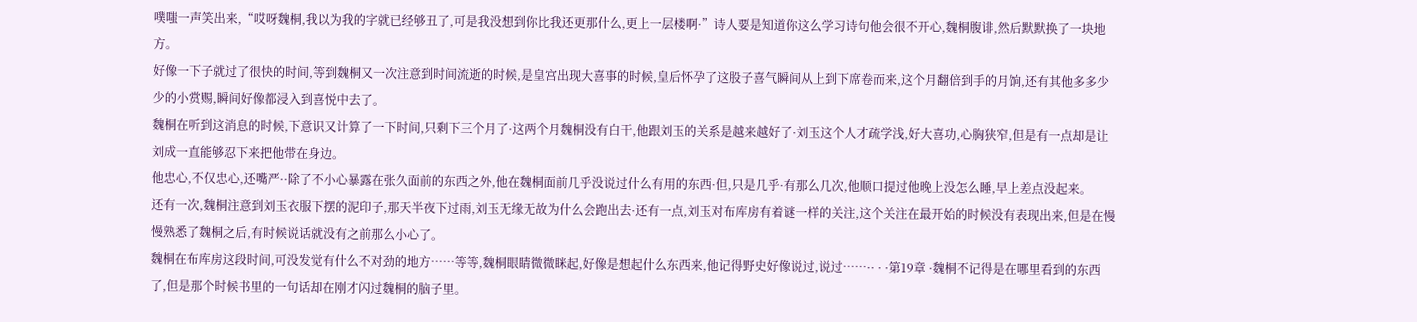噗嗤一声笑出来,“哎呀魏桐,我以为我的字就已经够丑了,可是我没想到你比我还更那什么,更上一层楼啊·”诗人要是知道你这么学习诗句他会很不开心,魏桐腹诽,然后默默换了一块地方。
好像一下子就过了很快的时间,等到魏桐又一次注意到时间流逝的时候,是皇宫出现大喜事的时候,皇后怀孕了这股子喜气瞬间从上到下席卷而来,这个月翻倍到手的月饷,还有其他多多少少的小赏赐,瞬间好像都浸入到喜悦中去了。
魏桐在听到这消息的时候,下意识又计算了一下时间,只剩下三个月了·这两个月魏桐没有白干,他跟刘玉的关系是越来越好了·刘玉这个人才疏学浅,好大喜功,心胸狭窄,但是有一点却是让刘成一直能够忍下来把他带在身边。
他忠心,不仅忠心,还嘴严··除了不小心暴露在张久面前的东西之外,他在魏桐面前几乎没说过什么有用的东西·但,只是几乎·有那么几次,他顺口提过他晚上没怎么睡,早上差点没起来。
还有一次,魏桐注意到刘玉衣服下摆的泥印子,那天半夜下过雨,刘玉无缘无故为什么会跑出去·还有一点,刘玉对布库房有着谜一样的关注,这个关注在最开始的时候没有表现出来,但是在慢慢熟悉了魏桐之后,有时候说话就没有之前那么小心了。
魏桐在布库房这段时间,可没发觉有什么不对劲的地方……等等,魏桐眼睛微微眯起,好像是想起什么东西来,他记得野史好像说过,说过……·· · ·第19章 ·魏桐不记得是在哪里看到的东西了,但是那个时候书里的一句话却在刚才闪过魏桐的脑子里。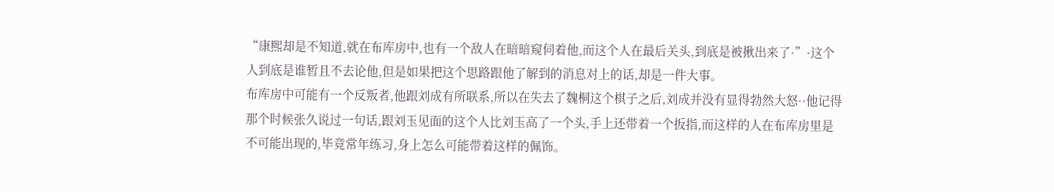“康熙却是不知道,就在布库房中,也有一个敌人在暗暗窥伺着他,而这个人在最后关头,到底是被揪出来了·”·这个人到底是谁暂且不去论他,但是如果把这个思路跟他了解到的消息对上的话,却是一件大事。
布库房中可能有一个反叛者,他跟刘成有所联系,所以在失去了魏桐这个棋子之后,刘成并没有显得勃然大怒··他记得那个时候张久说过一句话,跟刘玉见面的这个人比刘玉高了一个头,手上还带着一个扳指,而这样的人在布库房里是不可能出现的,毕竟常年练习,身上怎么可能带着这样的佩饰。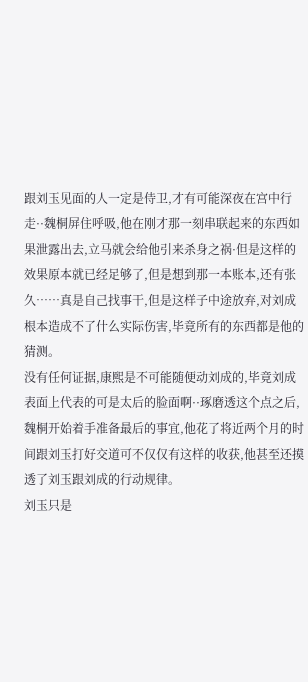跟刘玉见面的人一定是侍卫,才有可能深夜在宫中行走··魏桐屏住呼吸,他在刚才那一刻串联起来的东西如果泄露出去,立马就会给他引来杀身之祸·但是这样的效果原本就已经足够了,但是想到那一本账本,还有张久……真是自己找事干,但是这样子中途放弃,对刘成根本造成不了什么实际伤害,毕竟所有的东西都是他的猜测。
没有任何证据,康熙是不可能随便动刘成的,毕竟刘成表面上代表的可是太后的脸面啊··琢磨透这个点之后,魏桐开始着手准备最后的事宜,他花了将近两个月的时间跟刘玉打好交道可不仅仅有这样的收获,他甚至还摸透了刘玉跟刘成的行动规律。
刘玉只是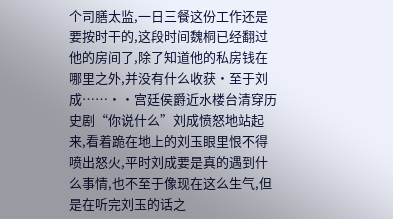个司膳太监,一日三餐这份工作还是要按时干的,这段时间魏桐已经翻过他的房间了,除了知道他的私房钱在哪里之外,并没有什么收获·至于刘成……··宫廷侯爵近水楼台清穿历史剧“你说什么”刘成愤怒地站起来,看着跪在地上的刘玉眼里恨不得喷出怒火,平时刘成要是真的遇到什么事情,也不至于像现在这么生气,但是在听完刘玉的话之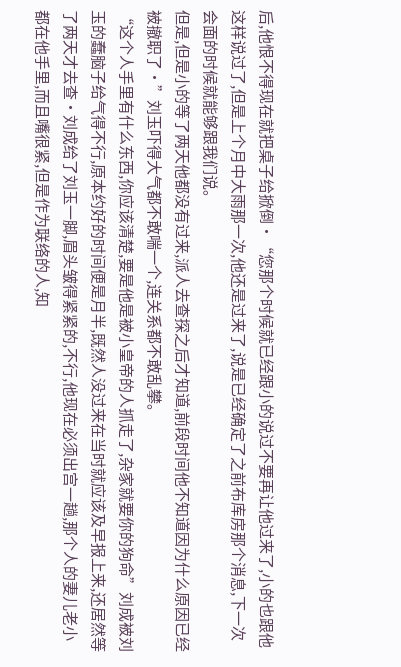后,他恨不得现在就把桌子给掀倒·“您那个时候就已经跟小的说过不要再让他过来了,小的也跟他这样说过了,但是上个月中大雨那一次,他还是过来了,说是已经确定了之前布库房那个消息,下一次会面的时候就能够跟我们说。
但是,但是小的等了两天他都没有过来,派人去查探之后才知道,前段时间他不知道因为什么原因已经被撤职了·”刘玉吓得大气都不敢喘一个,连关系都不敢乱攀。
“这个人手里有什么东西,你应该清楚,要是他是被小皇帝的人抓走了,杂家就要你的狗命”刘成被刘玉的蠢脑子给气得不行,原本约好的时间便是月半,既然人没过来在当时就应该及早报上来,还居然等了两天才去查·刘成给了刘玉一脚,眉头皱得紧紧的,不行,他现在必须出宫一趟,那个人的妻儿老小都在他手里,而且嘴很紧,但是作为联络的人,知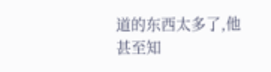道的东西太多了,他甚至知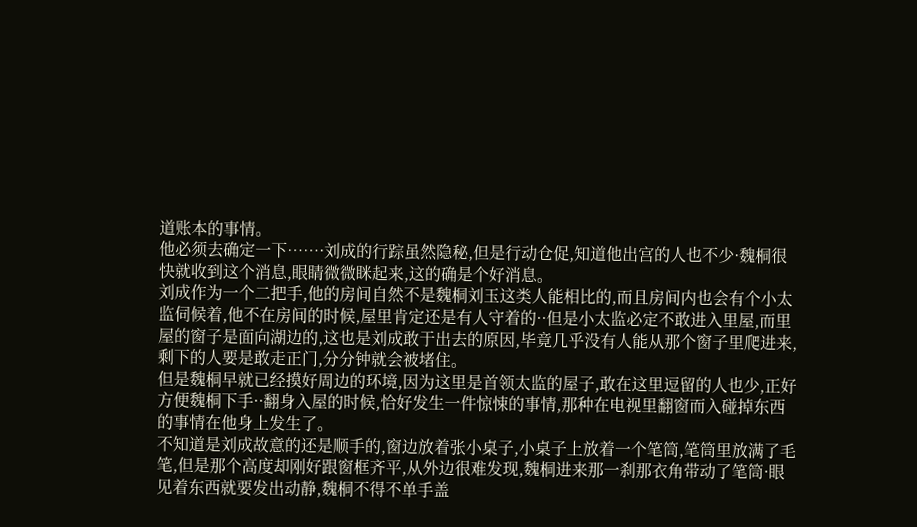道账本的事情。
他必须去确定一下……·刘成的行踪虽然隐秘,但是行动仓促,知道他出宫的人也不少·魏桐很快就收到这个消息,眼睛微微眯起来,这的确是个好消息。
刘成作为一个二把手,他的房间自然不是魏桐刘玉这类人能相比的,而且房间内也会有个小太监伺候着,他不在房间的时候,屋里肯定还是有人守着的··但是小太监必定不敢进入里屋,而里屋的窗子是面向湖边的,这也是刘成敢于出去的原因,毕竟几乎没有人能从那个窗子里爬进来,剩下的人要是敢走正门,分分钟就会被堵住。
但是魏桐早就已经摸好周边的环境,因为这里是首领太监的屋子,敢在这里逗留的人也少,正好方便魏桐下手··翻身入屋的时候,恰好发生一件惊悚的事情,那种在电视里翻窗而入碰掉东西的事情在他身上发生了。
不知道是刘成故意的还是顺手的,窗边放着张小桌子,小桌子上放着一个笔筒,笔筒里放满了毛笔,但是那个高度却刚好跟窗框齐平,从外边很难发现,魏桐进来那一刹那衣角带动了笔筒·眼见着东西就要发出动静,魏桐不得不单手盖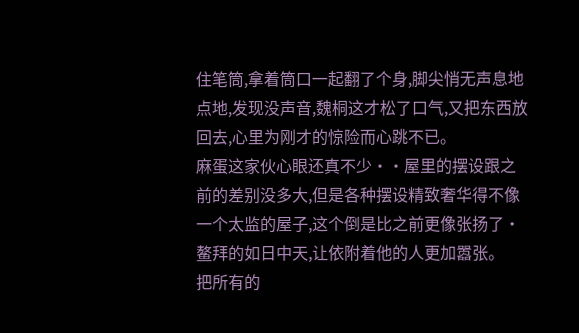住笔筒,拿着筒口一起翻了个身,脚尖悄无声息地点地,发现没声音,魏桐这才松了口气,又把东西放回去,心里为刚才的惊险而心跳不已。
麻蛋这家伙心眼还真不少··屋里的摆设跟之前的差别没多大,但是各种摆设精致奢华得不像一个太监的屋子,这个倒是比之前更像张扬了·鳌拜的如日中天,让依附着他的人更加嚣张。
把所有的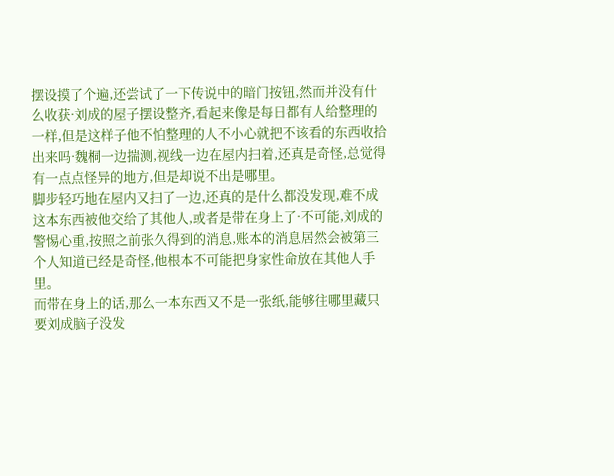摆设摸了个遍,还尝试了一下传说中的暗门按钮,然而并没有什么收获·刘成的屋子摆设整齐,看起来像是每日都有人给整理的一样,但是这样子他不怕整理的人不小心就把不该看的东西收拾出来吗·魏桐一边揣测,视线一边在屋内扫着,还真是奇怪,总觉得有一点点怪异的地方,但是却说不出是哪里。
脚步轻巧地在屋内又扫了一边,还真的是什么都没发现,难不成这本东西被他交给了其他人,或者是带在身上了·不可能,刘成的警惕心重,按照之前张久得到的消息,账本的消息居然会被第三个人知道已经是奇怪,他根本不可能把身家性命放在其他人手里。
而带在身上的话,那么一本东西又不是一张纸,能够往哪里藏只要刘成脑子没发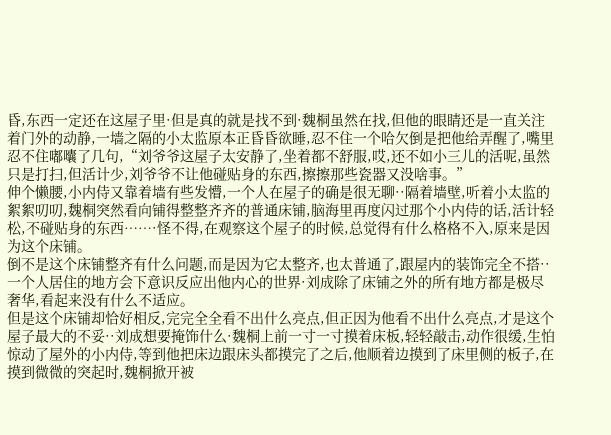昏,东西一定还在这屋子里·但是真的就是找不到·魏桐虽然在找,但他的眼睛还是一直关注着门外的动静,一墙之隔的小太监原本正昏昏欲睡,忍不住一个哈欠倒是把他给弄醒了,嘴里忍不住嘟囔了几句,“刘爷爷这屋子太安静了,坐着都不舒服,哎,还不如小三儿的活呢,虽然只是打扫,但活计少,刘爷爷不让他碰贴身的东西,擦擦那些瓷器又没啥事。”
伸个懒腰,小内侍又靠着墙有些发懵,一个人在屋子的确是很无聊··隔着墙壁,听着小太监的絮絮叨叨,魏桐突然看向铺得整整齐齐的普通床铺,脑海里再度闪过那个小内侍的话,活计轻松,不碰贴身的东西……·怪不得,在观察这个屋子的时候,总觉得有什么格格不入,原来是因为这个床铺。
倒不是这个床铺整齐有什么问题,而是因为它太整齐,也太普通了,跟屋内的装饰完全不搭··一个人居住的地方会下意识反应出他内心的世界·刘成除了床铺之外的所有地方都是极尽奢华,看起来没有什么不适应。
但是这个床铺却恰好相反,完完全全看不出什么亮点,但正因为他看不出什么亮点,才是这个屋子最大的不妥··刘成想要掩饰什么·魏桐上前一寸一寸摸着床板,轻轻敲击,动作很缓,生怕惊动了屋外的小内侍,等到他把床边跟床头都摸完了之后,他顺着边摸到了床里侧的板子,在摸到微微的突起时,魏桐掀开被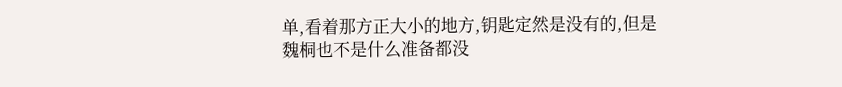单,看着那方正大小的地方,钥匙定然是没有的,但是魏桐也不是什么准备都没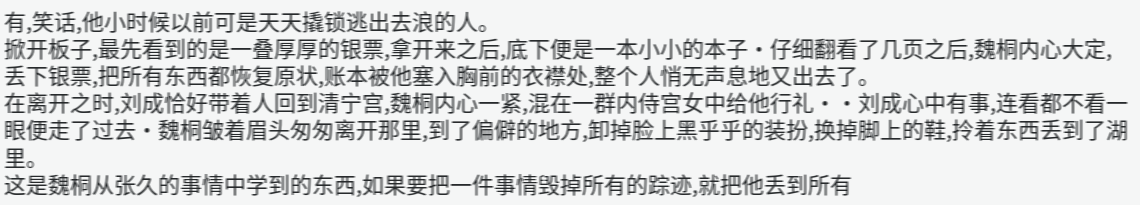有,笑话,他小时候以前可是天天撬锁逃出去浪的人。
掀开板子,最先看到的是一叠厚厚的银票,拿开来之后,底下便是一本小小的本子·仔细翻看了几页之后,魏桐内心大定,丢下银票,把所有东西都恢复原状,账本被他塞入胸前的衣襟处,整个人悄无声息地又出去了。
在离开之时,刘成恰好带着人回到清宁宫,魏桐内心一紧,混在一群内侍宫女中给他行礼··刘成心中有事,连看都不看一眼便走了过去·魏桐皱着眉头匆匆离开那里,到了偏僻的地方,卸掉脸上黑乎乎的装扮,换掉脚上的鞋,拎着东西丢到了湖里。
这是魏桐从张久的事情中学到的东西,如果要把一件事情毁掉所有的踪迹,就把他丢到所有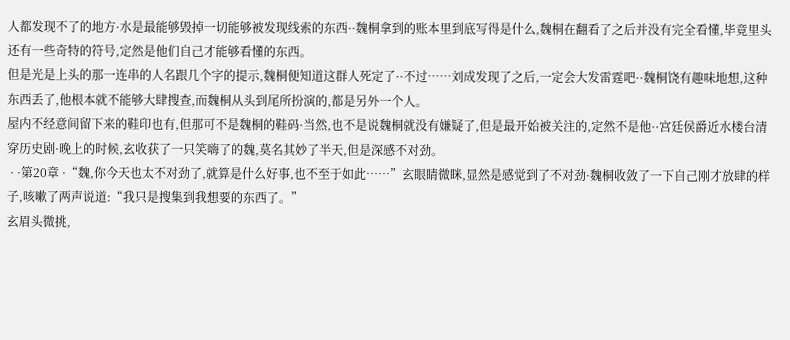人都发现不了的地方·水是最能够毁掉一切能够被发现线索的东西··魏桐拿到的账本里到底写得是什么,魏桐在翻看了之后并没有完全看懂,毕竟里头还有一些奇特的符号,定然是他们自己才能够看懂的东西。
但是光是上头的那一连串的人名跟几个字的提示,魏桐便知道这群人死定了··不过……刘成发现了之后,一定会大发雷霆吧··魏桐饶有趣味地想,这种东西丢了,他根本就不能够大肆搜查,而魏桐从头到尾所扮演的,都是另外一个人。
屋内不经意间留下来的鞋印也有,但那可不是魏桐的鞋码·当然,也不是说魏桐就没有嫌疑了,但是最开始被关注的,定然不是他··宫廷侯爵近水楼台清穿历史剧·晚上的时候,玄收获了一只笑嗨了的魏,莫名其妙了半天,但是深感不对劲。
 · ·第20章 ·“魏,你今天也太不对劲了,就算是什么好事,也不至于如此……”玄眼睛微眯,显然是感觉到了不对劲·魏桐收敛了一下自己刚才放肆的样子,咳嗽了两声说道:“我只是搜集到我想要的东西了。”
玄眉头微挑,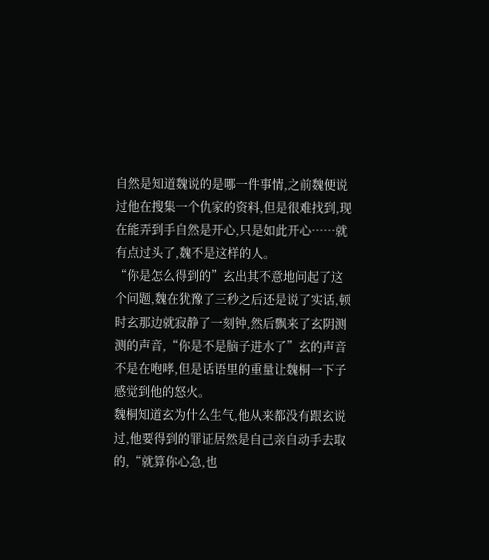自然是知道魏说的是哪一件事情,之前魏便说过他在搜集一个仇家的资料,但是很难找到,现在能弄到手自然是开心,只是如此开心……就有点过头了,魏不是这样的人。
“你是怎么得到的”玄出其不意地问起了这个问题,魏在犹豫了三秒之后还是说了实话,顿时玄那边就寂静了一刻钟,然后飘来了玄阴测测的声音,“你是不是脑子进水了”玄的声音不是在咆哮,但是话语里的重量让魏桐一下子感觉到他的怒火。
魏桐知道玄为什么生气,他从来都没有跟玄说过,他要得到的罪证居然是自己亲自动手去取的,“就算你心急,也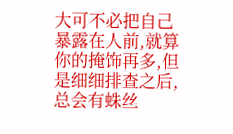大可不必把自己暴露在人前,就算你的掩饰再多,但是细细排查之后,总会有蛛丝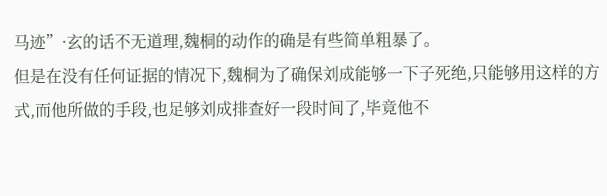马迹”·玄的话不无道理,魏桐的动作的确是有些简单粗暴了。
但是在没有任何证据的情况下,魏桐为了确保刘成能够一下子死绝,只能够用这样的方式,而他所做的手段,也足够刘成排查好一段时间了,毕竟他不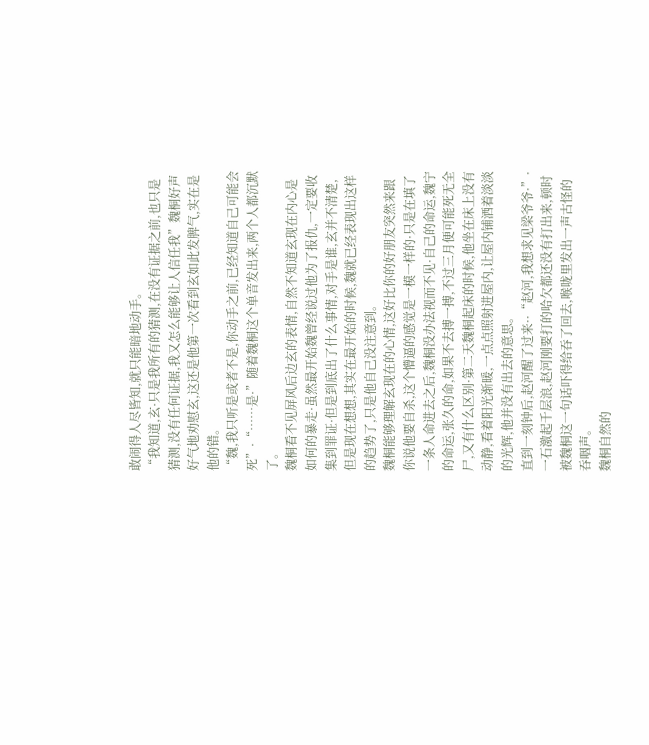敢闹得人尽皆知,就只能暗地动手。
“我知道,玄·只是我所有的猜测,在没有证据之前,也只是猜测,没有任何证据,我又怎么能够让人信任我”魏桐好声好气地劝慰玄,这还是他第一次看到玄如此发脾气,实在是他的错。
“魏,我只听是或者不是,你动手之前,已经知道自己可能会死”·“……是·”随着魏桐这个单音发出来,两个人都沉默了。
魏桐看不见屏风后边玄的表情,自然不知道玄现在内心是如何的暴走·虽然最开始魏曾经说过他为了报仇,一定要收集到罪证·但是到底出了什么事情,对手是谁,玄并不清楚,但是现在想想,其实在最开始的时候,魏就已经表现出这样的趋势了,只是他自己没注意到。
魏桐能够理解玄现在的心情,这好比你的好朋友突然来跟你说他要自杀,这个懵逼的感觉是一模一样的·只是在填了一条人命进去之后,魏桐没办法视而不见·自己的命运,魏宁的命运,张久的命,如果不去搏一搏,不过三月便可能死无全尸,又有什么区别·第二天魏桐起床的时候,他坐在床上没有动静,看着阳光渐暖,一点点照射进屋内,让屋内铺洒着淡淡的光辉,他并没有出去的意思。
直到一刻钟后,赵河醒了过来··“赵河,我想求见梁爷爷·”·一石激起千层浪,赵河刚要打的哈欠都还没有打出来,顿时被魏桐这一句话吓得给吞了回去,喉咙里发出一声古怪的吞咽声。
魏桐自然的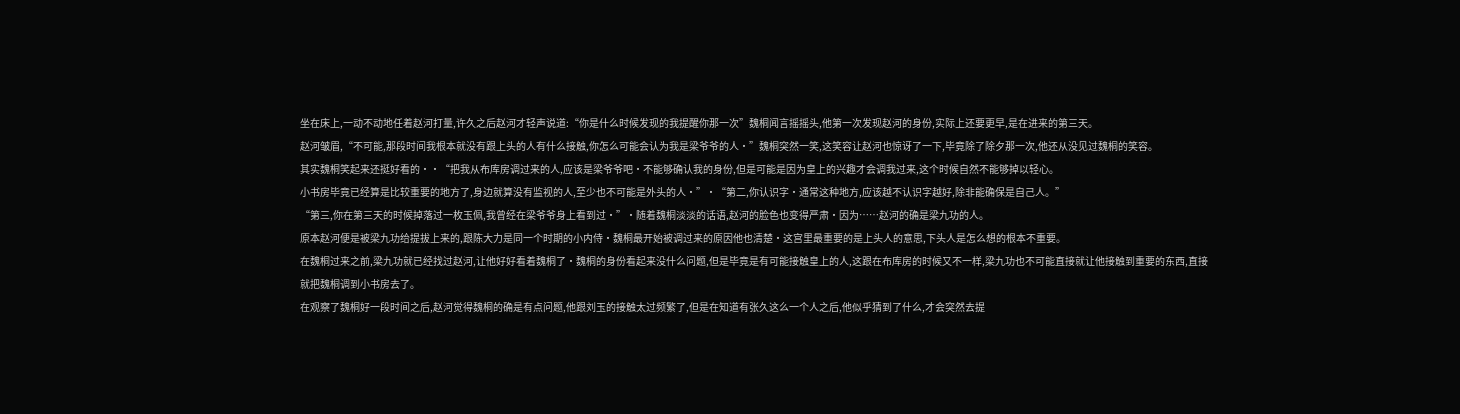坐在床上,一动不动地任着赵河打量,许久之后赵河才轻声说道:“你是什么时候发现的我提醒你那一次”魏桐闻言摇摇头,他第一次发现赵河的身份,实际上还要更早,是在进来的第三天。
赵河皱眉,“不可能,那段时间我根本就没有跟上头的人有什么接触,你怎么可能会认为我是梁爷爷的人·”魏桐突然一笑,这笑容让赵河也惊讶了一下,毕竟除了除夕那一次,他还从没见过魏桐的笑容。
其实魏桐笑起来还挺好看的··“把我从布库房调过来的人,应该是梁爷爷吧·不能够确认我的身份,但是可能是因为皇上的兴趣才会调我过来,这个时候自然不能够掉以轻心。
小书房毕竟已经算是比较重要的地方了,身边就算没有监视的人,至少也不可能是外头的人·”·“第二,你认识字·通常这种地方,应该越不认识字越好,除非能确保是自己人。”
“第三,你在第三天的时候掉落过一枚玉佩,我曾经在梁爷爷身上看到过·”·随着魏桐淡淡的话语,赵河的脸色也变得严肃·因为……赵河的确是梁九功的人。
原本赵河便是被梁九功给提拔上来的,跟陈大力是同一个时期的小内侍·魏桐最开始被调过来的原因他也清楚·这宫里最重要的是上头人的意思,下头人是怎么想的根本不重要。
在魏桐过来之前,梁九功就已经找过赵河,让他好好看着魏桐了·魏桐的身份看起来没什么问题,但是毕竟是有可能接触皇上的人,这跟在布库房的时候又不一样,梁九功也不可能直接就让他接触到重要的东西,直接就把魏桐调到小书房去了。
在观察了魏桐好一段时间之后,赵河觉得魏桐的确是有点问题,他跟刘玉的接触太过频繁了,但是在知道有张久这么一个人之后,他似乎猜到了什么,才会突然去提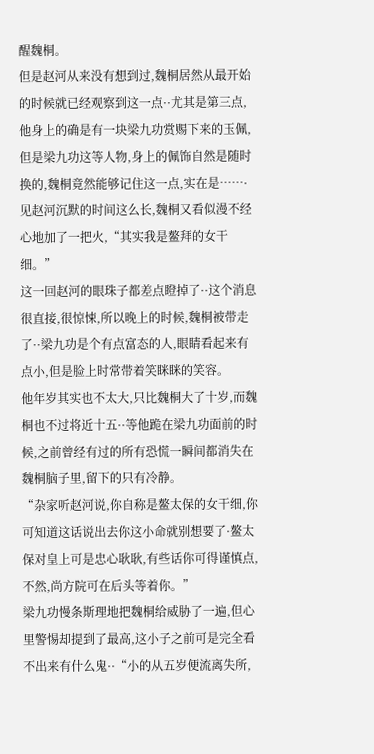醒魏桐。
但是赵河从来没有想到过,魏桐居然从最开始的时候就已经观察到这一点··尤其是第三点,他身上的确是有一块梁九功赏赐下来的玉佩,但是梁九功这等人物,身上的佩饰自然是随时换的,魏桐竟然能够记住这一点,实在是……·见赵河沉默的时间这么长,魏桐又看似漫不经心地加了一把火,“其实我是鳌拜的女干细。”
这一回赵河的眼珠子都差点瞪掉了··这个消息很直接,很惊悚,所以晚上的时候,魏桐被带走了··梁九功是个有点富态的人,眼睛看起来有点小,但是脸上时常带着笑眯眯的笑容。
他年岁其实也不太大,只比魏桐大了十岁,而魏桐也不过将近十五··等他跪在梁九功面前的时候,之前曾经有过的所有恐慌一瞬间都消失在魏桐脑子里,留下的只有冷静。
“杂家听赵河说,你自称是鳌太保的女干细,你可知道这话说出去你这小命就别想要了·鳌太保对皇上可是忠心耿耿,有些话你可得谨慎点,不然,尚方院可在后头等着你。”
梁九功慢条斯理地把魏桐给威胁了一遍,但心里警惕却提到了最高,这小子之前可是完全看不出来有什么鬼··“小的从五岁便流离失所,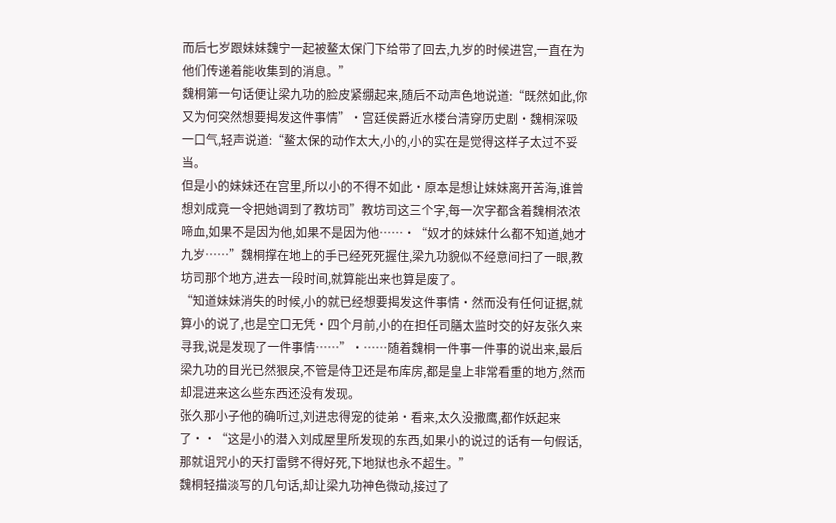而后七岁跟妹妹魏宁一起被鳌太保门下给带了回去,九岁的时候进宫,一直在为他们传递着能收集到的消息。”
魏桐第一句话便让梁九功的脸皮紧绷起来,随后不动声色地说道:“既然如此,你又为何突然想要揭发这件事情”·宫廷侯爵近水楼台清穿历史剧·魏桐深吸一口气,轻声说道:“鳌太保的动作太大,小的,小的实在是觉得这样子太过不妥当。
但是小的妹妹还在宫里,所以小的不得不如此·原本是想让妹妹离开苦海,谁曾想刘成竟一令把她调到了教坊司”教坊司这三个字,每一次字都含着魏桐浓浓啼血,如果不是因为他,如果不是因为他……·“奴才的妹妹什么都不知道,她才九岁……”魏桐撑在地上的手已经死死握住,梁九功貌似不经意间扫了一眼,教坊司那个地方,进去一段时间,就算能出来也算是废了。
“知道妹妹消失的时候,小的就已经想要揭发这件事情·然而没有任何证据,就算小的说了,也是空口无凭·四个月前,小的在担任司膳太监时交的好友张久来寻我,说是发现了一件事情……”·……随着魏桐一件事一件事的说出来,最后梁九功的目光已然狠戾,不管是侍卫还是布库房,都是皇上非常看重的地方,然而却混进来这么些东西还没有发现。
张久那小子他的确听过,刘进忠得宠的徒弟·看来,太久没撒鹰,都作妖起来了··“这是小的潜入刘成屋里所发现的东西,如果小的说过的话有一句假话,那就诅咒小的天打雷劈不得好死,下地狱也永不超生。”
魏桐轻描淡写的几句话,却让梁九功神色微动,接过了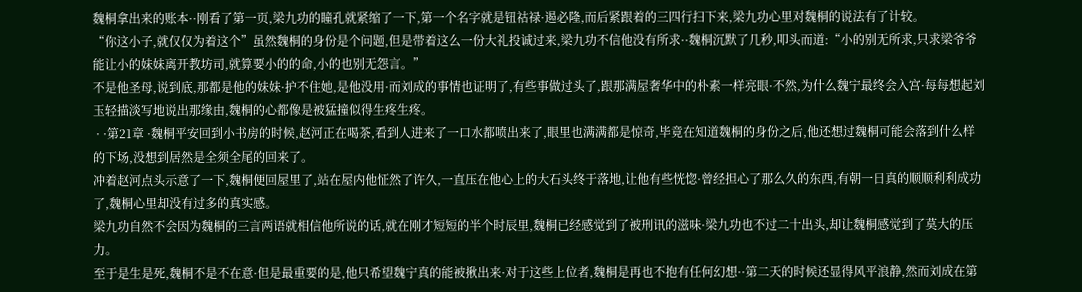魏桐拿出来的账本··刚看了第一页,梁九功的瞳孔就紧缩了一下,第一个名字就是钮祜禄·遏必隆,而后紧跟着的三四行扫下来,梁九功心里对魏桐的说法有了计较。
“你这小子,就仅仅为着这个”虽然魏桐的身份是个问题,但是带着这么一份大礼投诚过来,梁九功不信他没有所求··魏桐沉默了几秒,叩头而道:“小的别无所求,只求梁爷爷能让小的妹妹离开教坊司,就算要小的的命,小的也别无怨言。”
不是他圣母,说到底,那都是他的妹妹·护不住她,是他没用·而刘成的事情也证明了,有些事做过头了,跟那满屋奢华中的朴素一样亮眼·不然,为什么魏宁最终会入宫·每每想起刘玉轻描淡写地说出那缘由,魏桐的心都像是被猛撞似得生疼生疼。
 · ·第21章 ·魏桐平安回到小书房的时候,赵河正在喝茶,看到人进来了一口水都喷出来了,眼里也满满都是惊奇,毕竟在知道魏桐的身份之后,他还想过魏桐可能会落到什么样的下场,没想到居然是全须全尾的回来了。
冲着赵河点头示意了一下,魏桐便回屋里了,站在屋内他怔然了许久,一直压在他心上的大石头终于落地,让他有些恍惚·曾经担心了那么久的东西,有朝一日真的顺顺利利成功了,魏桐心里却没有过多的真实感。
梁九功自然不会因为魏桐的三言两语就相信他所说的话,就在刚才短短的半个时辰里,魏桐已经感觉到了被刑讯的滋味·梁九功也不过二十出头,却让魏桐感觉到了莫大的压力。
至于是生是死,魏桐不是不在意·但是最重要的是,他只希望魏宁真的能被揪出来·对于这些上位者,魏桐是再也不抱有任何幻想··第二天的时候还显得风平浪静,然而刘成在第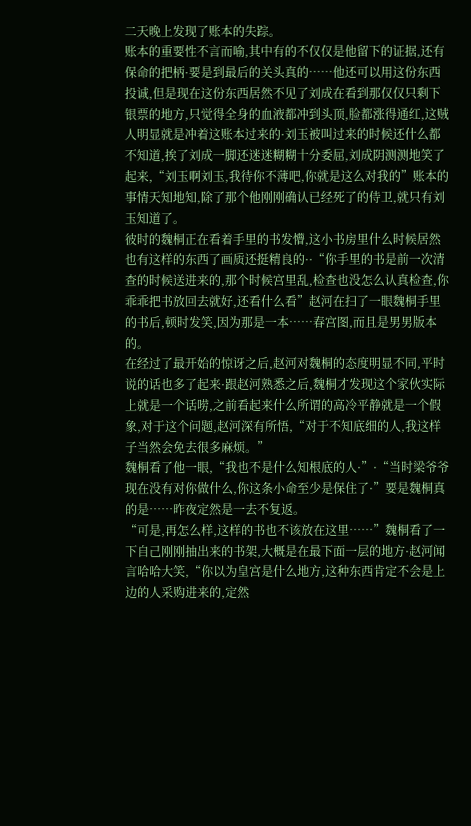二天晚上发现了账本的失踪。
账本的重要性不言而喻,其中有的不仅仅是他留下的证据,还有保命的把柄·要是到最后的关头真的……他还可以用这份东西投诚,但是现在这份东西居然不见了刘成在看到那仅仅只剩下银票的地方,只觉得全身的血液都冲到头顶,脸都涨得通红,这贼人明显就是冲着这账本过来的·刘玉被叫过来的时候还什么都不知道,挨了刘成一脚还迷迷糊糊十分委屈,刘成阴测测地笑了起来,“刘玉啊刘玉,我待你不薄吧,你就是这么对我的”账本的事情天知地知,除了那个他刚刚确认已经死了的侍卫,就只有刘玉知道了。
彼时的魏桐正在看着手里的书发懵,这小书房里什么时候居然也有这样的东西了画质还挺精良的··“你手里的书是前一次清查的时候送进来的,那个时候宫里乱,检查也没怎么认真检查,你乖乖把书放回去就好,还看什么看”赵河在扫了一眼魏桐手里的书后,顿时发笑,因为那是一本……春宫图,而且是男男版本的。
在经过了最开始的惊讶之后,赵河对魏桐的态度明显不同,平时说的话也多了起来·跟赵河熟悉之后,魏桐才发现这个家伙实际上就是一个话唠,之前看起来什么所谓的高冷平静就是一个假象,对于这个问题,赵河深有所悟,“对于不知底细的人,我这样子当然会免去很多麻烦。”
魏桐看了他一眼,“我也不是什么知根底的人·”·“当时梁爷爷现在没有对你做什么,你这条小命至少是保住了·”要是魏桐真的是……昨夜定然是一去不复返。
“可是,再怎么样,这样的书也不该放在这里……”魏桐看了一下自己刚刚抽出来的书架,大概是在最下面一层的地方·赵河闻言哈哈大笑,“你以为皇宫是什么地方,这种东西肯定不会是上边的人采购进来的,定然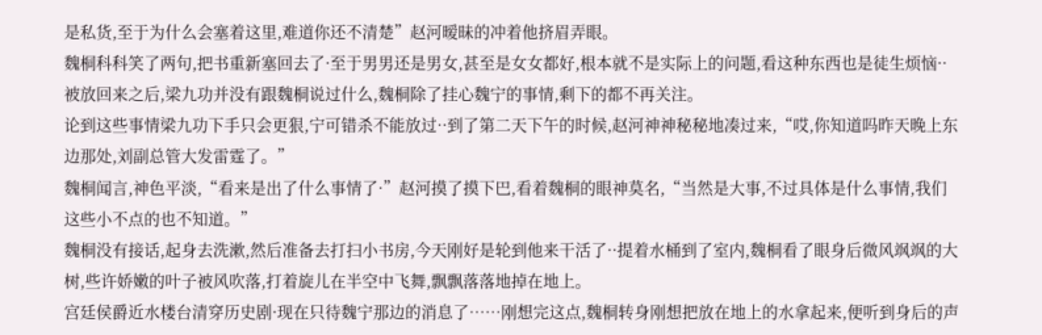是私货,至于为什么会塞着这里,难道你还不清楚”赵河暧昧的冲着他挤眉弄眼。
魏桐科科笑了两句,把书重新塞回去了·至于男男还是男女,甚至是女女都好,根本就不是实际上的问题,看这种东西也是徒生烦恼··被放回来之后,梁九功并没有跟魏桐说过什么,魏桐除了挂心魏宁的事情,剩下的都不再关注。
论到这些事情梁九功下手只会更狠,宁可错杀不能放过··到了第二天下午的时候,赵河神神秘秘地凑过来,“哎,你知道吗昨天晚上东边那处,刘副总管大发雷霆了。”
魏桐闻言,神色平淡,“看来是出了什么事情了·”赵河摸了摸下巴,看着魏桐的眼神莫名,“当然是大事,不过具体是什么事情,我们这些小不点的也不知道。”
魏桐没有接话,起身去洗漱,然后准备去打扫小书房,今天刚好是轮到他来干活了··提着水桶到了室内,魏桐看了眼身后微风飒飒的大树,些许娇嫩的叶子被风吹落,打着旋儿在半空中飞舞,飘飘落落地掉在地上。
宫廷侯爵近水楼台清穿历史剧·现在只待魏宁那边的消息了……刚想完这点,魏桐转身刚想把放在地上的水拿起来,便听到身后的声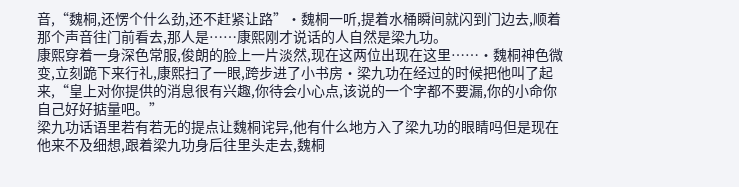音,“魏桐,还愣个什么劲,还不赶紧让路”·魏桐一听,提着水桶瞬间就闪到门边去,顺着那个声音往门前看去,那人是……康熙刚才说话的人自然是梁九功。
康熙穿着一身深色常服,俊朗的脸上一片淡然,现在这两位出现在这里……·魏桐神色微变,立刻跪下来行礼,康熙扫了一眼,跨步进了小书房·梁九功在经过的时候把他叫了起来,“皇上对你提供的消息很有兴趣,你待会小心点,该说的一个字都不要漏,你的小命你自己好好掂量吧。”
梁九功话语里若有若无的提点让魏桐诧异,他有什么地方入了梁九功的眼睛吗但是现在他来不及细想,跟着梁九功身后往里头走去,魏桐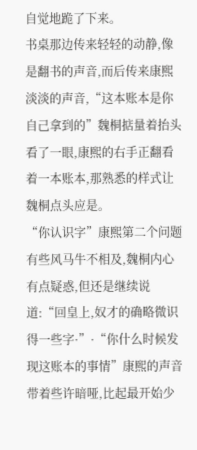自觉地跪了下来。
书桌那边传来轻轻的动静,像是翻书的声音,而后传来康熙淡淡的声音,“这本账本是你自己拿到的”魏桐掂量着抬头看了一眼,康熙的右手正翻看着一本账本,那熟悉的样式让魏桐点头应是。
“你认识字”康熙第二个问题有些风马牛不相及,魏桐内心有点疑惑,但还是继续说道:“回皇上,奴才的确略微识得一些字·”·“你什么时候发现这账本的事情”康熙的声音带着些许暗哑,比起最开始少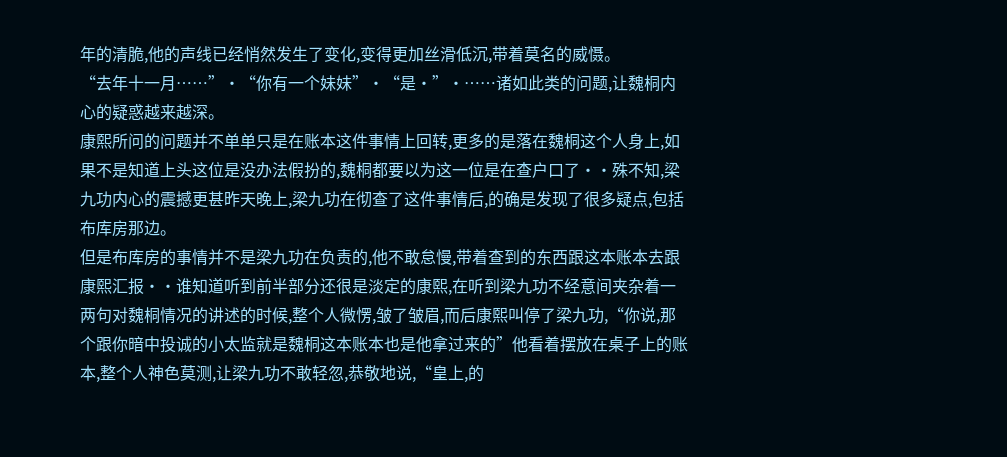年的清脆,他的声线已经悄然发生了变化,变得更加丝滑低沉,带着莫名的威慑。
“去年十一月……”·“你有一个妹妹”·“是·”·……诸如此类的问题,让魏桐内心的疑惑越来越深。
康熙所问的问题并不单单只是在账本这件事情上回转,更多的是落在魏桐这个人身上,如果不是知道上头这位是没办法假扮的,魏桐都要以为这一位是在查户口了··殊不知,梁九功内心的震撼更甚昨天晚上,梁九功在彻查了这件事情后,的确是发现了很多疑点,包括布库房那边。
但是布库房的事情并不是梁九功在负责的,他不敢怠慢,带着查到的东西跟这本账本去跟康熙汇报··谁知道听到前半部分还很是淡定的康熙,在听到梁九功不经意间夹杂着一两句对魏桐情况的讲述的时候,整个人微愣,皱了皱眉,而后康熙叫停了梁九功,“你说,那个跟你暗中投诚的小太监就是魏桐这本账本也是他拿过来的”他看着摆放在桌子上的账本,整个人神色莫测,让梁九功不敢轻忽,恭敬地说,“皇上,的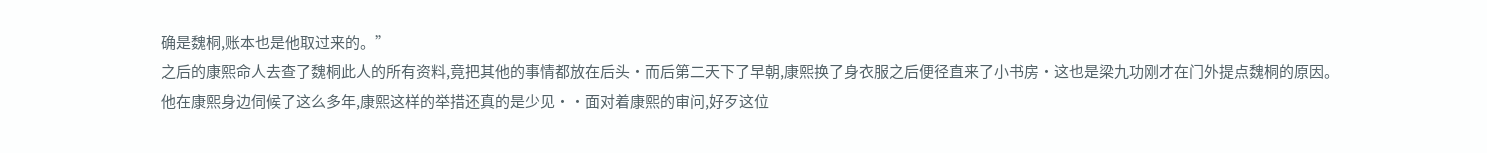确是魏桐,账本也是他取过来的。”
之后的康熙命人去查了魏桐此人的所有资料,竟把其他的事情都放在后头·而后第二天下了早朝,康熙换了身衣服之后便径直来了小书房·这也是梁九功刚才在门外提点魏桐的原因。
他在康熙身边伺候了这么多年,康熙这样的举措还真的是少见··面对着康熙的审问,好歹这位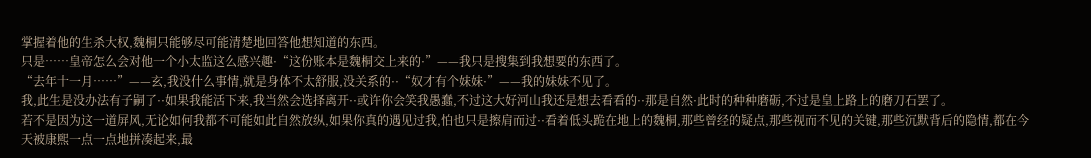掌握着他的生杀大权,魏桐只能够尽可能清楚地回答他想知道的东西。
只是……皇帝怎么会对他一个小太监这么感兴趣·“这份账本是魏桐交上来的·”——我只是搜集到我想要的东西了。
“去年十一月……”——玄,我没什么事情,就是身体不太舒服,没关系的··“奴才有个妹妹·”——我的妹妹不见了。
我,此生是没办法有子嗣了··如果我能活下来,我当然会选择离开··或许你会笑我愚蠢,不过这大好河山我还是想去看看的··那是自然·此时的种种磨砺,不过是皇上路上的磨刀石罢了。
若不是因为这一道屏风,无论如何我都不可能如此自然放纵,如果你真的遇见过我,怕也只是擦肩而过··看着低头跪在地上的魏桐,那些曾经的疑点,那些视而不见的关键,那些沉默背后的隐情,都在今天被康熙一点一点地拼凑起来,最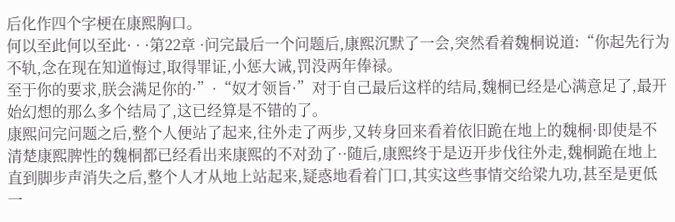后化作四个字梗在康熙胸口。
何以至此何以至此· · ·第22章 ·问完最后一个问题后,康熙沉默了一会,突然看着魏桐说道:“你起先行为不轨,念在现在知道悔过,取得罪证,小惩大诫,罚没两年俸禄。
至于你的要求,朕会满足你的·”·“奴才领旨·”对于自己最后这样的结局,魏桐已经是心满意足了,最开始幻想的那么多个结局了,这已经算是不错的了。
康熙问完问题之后,整个人便站了起来,往外走了两步,又转身回来看着依旧跪在地上的魏桐·即使是不清楚康熙脾性的魏桐都已经看出来康熙的不对劲了··随后,康熙终于是迈开步伐往外走,魏桐跪在地上直到脚步声消失之后,整个人才从地上站起来,疑惑地看着门口,其实这些事情交给梁九功,甚至是更低一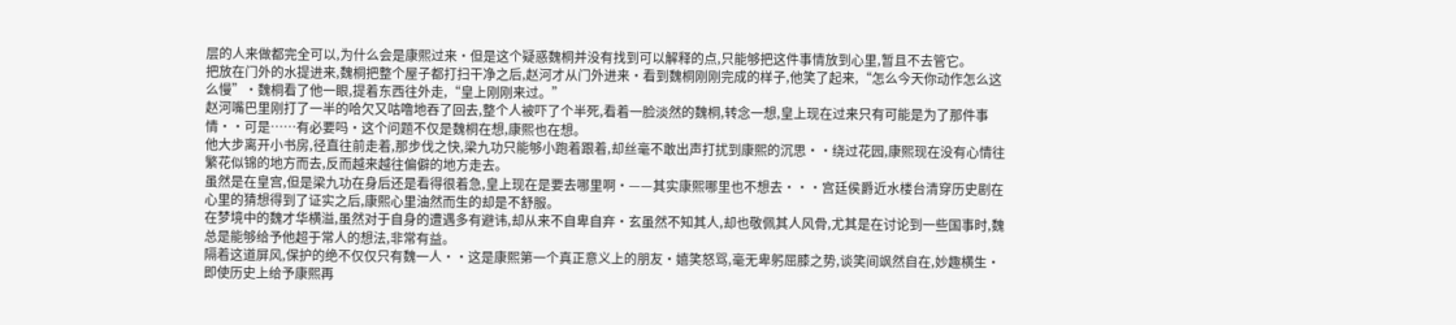层的人来做都完全可以,为什么会是康熙过来·但是这个疑惑魏桐并没有找到可以解释的点,只能够把这件事情放到心里,暂且不去管它。
把放在门外的水提进来,魏桐把整个屋子都打扫干净之后,赵河才从门外进来·看到魏桐刚刚完成的样子,他笑了起来,“怎么今天你动作怎么这么慢”·魏桐看了他一眼,提着东西往外走,“皇上刚刚来过。”
赵河嘴巴里刚打了一半的哈欠又咕噜地吞了回去,整个人被吓了个半死,看着一脸淡然的魏桐,转念一想,皇上现在过来只有可能是为了那件事情··可是……有必要吗·这个问题不仅是魏桐在想,康熙也在想。
他大步离开小书房,径直往前走着,那步伐之快,梁九功只能够小跑着跟着,却丝毫不敢出声打扰到康熙的沉思··绕过花园,康熙现在没有心情往繁花似锦的地方而去,反而越来越往偏僻的地方走去。
虽然是在皇宫,但是梁九功在身后还是看得很着急,皇上现在是要去哪里啊·——其实康熙哪里也不想去···宫廷侯爵近水楼台清穿历史剧在心里的猜想得到了证实之后,康熙心里油然而生的却是不舒服。
在梦境中的魏才华横溢,虽然对于自身的遭遇多有避讳,却从来不自卑自弃·玄虽然不知其人,却也敬佩其人风骨,尤其是在讨论到一些国事时,魏总是能够给予他超于常人的想法,非常有益。
隔着这道屏风,保护的绝不仅仅只有魏一人··这是康熙第一个真正意义上的朋友·嬉笑怒骂,毫无卑躬屈膝之势,谈笑间飒然自在,妙趣横生·即使历史上给予康熙再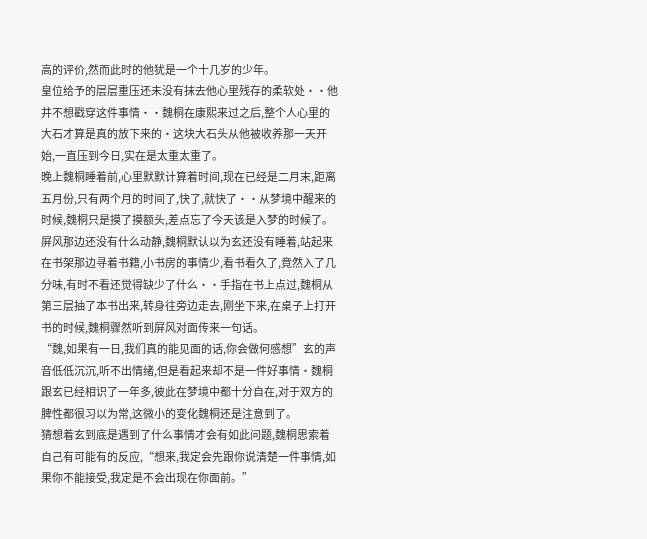高的评价,然而此时的他犹是一个十几岁的少年。
皇位给予的层层重压还未没有抹去他心里残存的柔软处··他并不想戳穿这件事情··魏桐在康熙来过之后,整个人心里的大石才算是真的放下来的·这块大石头从他被收养那一天开始,一直压到今日,实在是太重太重了。
晚上魏桐睡着前,心里默默计算着时间,现在已经是二月末,距离五月份,只有两个月的时间了,快了,就快了··从梦境中醒来的时候,魏桐只是摸了摸额头,差点忘了今天该是入梦的时候了。
屏风那边还没有什么动静,魏桐默认以为玄还没有睡着,站起来在书架那边寻着书籍,小书房的事情少,看书看久了,竟然入了几分味,有时不看还觉得缺少了什么··手指在书上点过,魏桐从第三层抽了本书出来,转身往旁边走去,刚坐下来,在桌子上打开书的时候,魏桐骤然听到屏风对面传来一句话。
“魏,如果有一日,我们真的能见面的话,你会做何感想”玄的声音低低沉沉,听不出情绪,但是看起来却不是一件好事情·魏桐跟玄已经相识了一年多,彼此在梦境中都十分自在,对于双方的脾性都很习以为常,这微小的变化魏桐还是注意到了。
猜想着玄到底是遇到了什么事情才会有如此问题,魏桐思索着自己有可能有的反应,“想来,我定会先跟你说清楚一件事情,如果你不能接受,我定是不会出现在你面前。”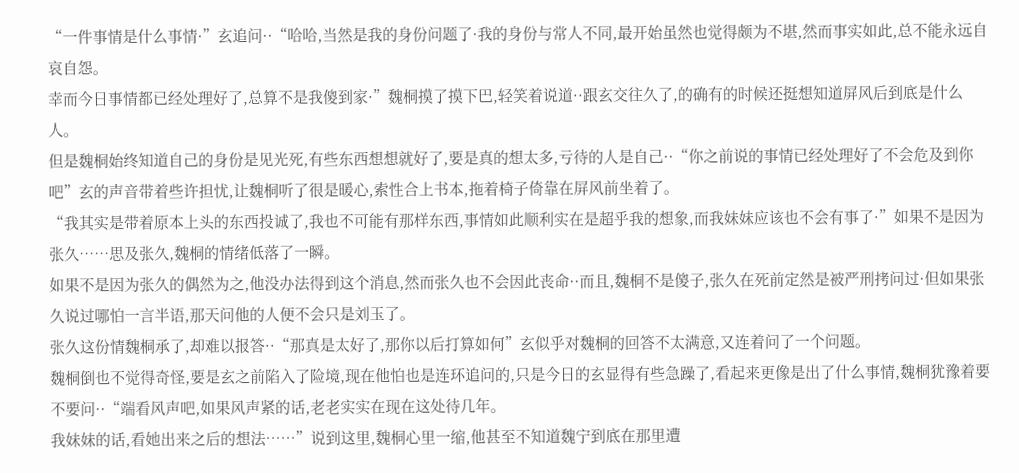“一件事情是什么事情·”玄追问··“哈哈,当然是我的身份问题了·我的身份与常人不同,最开始虽然也觉得颇为不堪,然而事实如此,总不能永远自哀自怨。
幸而今日事情都已经处理好了,总算不是我傻到家·”魏桐摸了摸下巴,轻笑着说道··跟玄交往久了,的确有的时候还挺想知道屏风后到底是什么人。
但是魏桐始终知道自己的身份是见光死,有些东西想想就好了,要是真的想太多,亏待的人是自己··“你之前说的事情已经处理好了不会危及到你吧”玄的声音带着些许担忧,让魏桐听了很是暖心,索性合上书本,拖着椅子倚靠在屏风前坐着了。
“我其实是带着原本上头的东西投诚了,我也不可能有那样东西,事情如此顺利实在是超乎我的想象,而我妹妹应该也不会有事了·”如果不是因为张久……思及张久,魏桐的情绪低落了一瞬。
如果不是因为张久的偶然为之,他没办法得到这个消息,然而张久也不会因此丧命··而且,魏桐不是傻子,张久在死前定然是被严刑拷问过·但如果张久说过哪怕一言半语,那天问他的人便不会只是刘玉了。
张久这份情魏桐承了,却难以报答··“那真是太好了,那你以后打算如何”玄似乎对魏桐的回答不太满意,又连着问了一个问题。
魏桐倒也不觉得奇怪,要是玄之前陷入了险境,现在他怕也是连环追问的,只是今日的玄显得有些急躁了,看起来更像是出了什么事情,魏桐犹豫着要不要问··“端看风声吧,如果风声紧的话,老老实实在现在这处待几年。
我妹妹的话,看她出来之后的想法……”说到这里,魏桐心里一缩,他甚至不知道魏宁到底在那里遭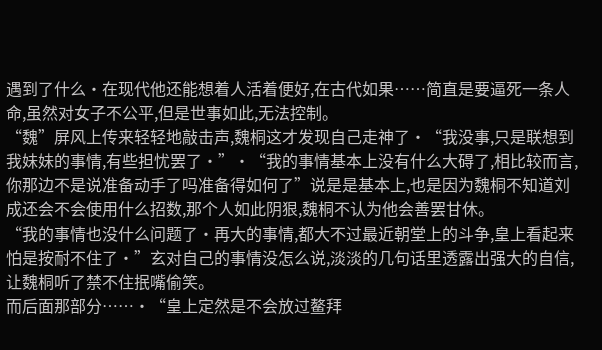遇到了什么·在现代他还能想着人活着便好,在古代如果……简直是要逼死一条人命,虽然对女子不公平,但是世事如此,无法控制。
“魏”屏风上传来轻轻地敲击声,魏桐这才发现自己走神了·“我没事,只是联想到我妹妹的事情,有些担忧罢了·”·“我的事情基本上没有什么大碍了,相比较而言,你那边不是说准备动手了吗准备得如何了”说是是基本上,也是因为魏桐不知道刘成还会不会使用什么招数,那个人如此阴狠,魏桐不认为他会善罢甘休。
“我的事情也没什么问题了·再大的事情,都大不过最近朝堂上的斗争,皇上看起来怕是按耐不住了·”玄对自己的事情没怎么说,淡淡的几句话里透露出强大的自信,让魏桐听了禁不住抿嘴偷笑。
而后面那部分……·“皇上定然是不会放过鳌拜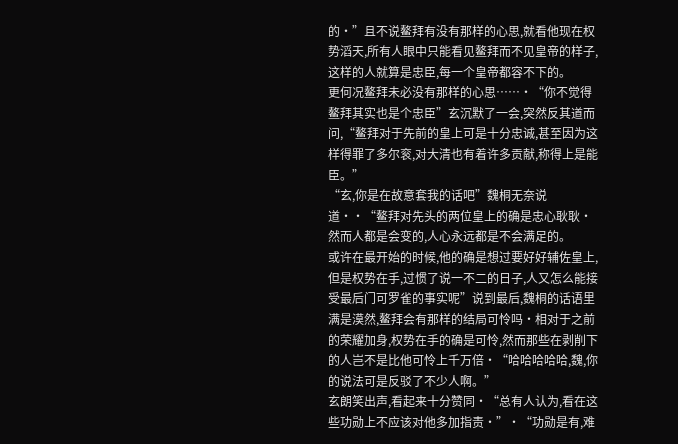的·”且不说鳌拜有没有那样的心思,就看他现在权势滔天,所有人眼中只能看见鳌拜而不见皇帝的样子,这样的人就算是忠臣,每一个皇帝都容不下的。
更何况鳌拜未必没有那样的心思……·“你不觉得鳌拜其实也是个忠臣”玄沉默了一会,突然反其道而问,“鳌拜对于先前的皇上可是十分忠诚,甚至因为这样得罪了多尔衮,对大清也有着许多贡献,称得上是能臣。”
“玄,你是在故意套我的话吧”魏桐无奈说道··“鳌拜对先头的两位皇上的确是忠心耿耿·然而人都是会变的,人心永远都是不会满足的。
或许在最开始的时候,他的确是想过要好好辅佐皇上,但是权势在手,过惯了说一不二的日子,人又怎么能接受最后门可罗雀的事实呢”说到最后,魏桐的话语里满是漠然,鳌拜会有那样的结局可怜吗·相对于之前的荣耀加身,权势在手的确是可怜,然而那些在剥削下的人岂不是比他可怜上千万倍·“哈哈哈哈哈,魏,你的说法可是反驳了不少人啊。”
玄朗笑出声,看起来十分赞同·“总有人认为,看在这些功勋上不应该对他多加指责·”·“功勋是有,难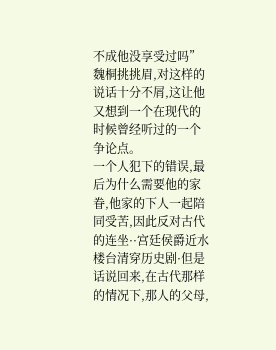不成他没享受过吗”魏桐挑挑眉,对这样的说话十分不屑,这让他又想到一个在现代的时候曾经听过的一个争论点。
一个人犯下的错误,最后为什么需要他的家眷,他家的下人一起陪同受苦,因此反对古代的连坐··宫廷侯爵近水楼台清穿历史剧·但是话说回来,在古代那样的情况下,那人的父母,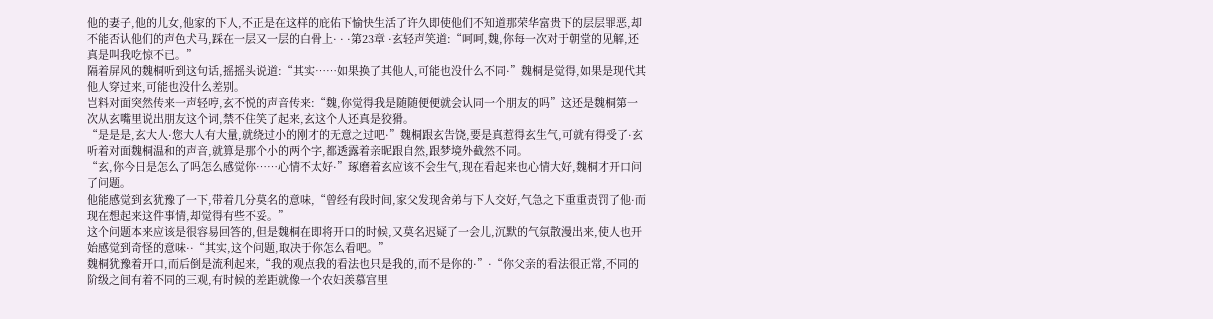他的妻子,他的儿女,他家的下人,不正是在这样的庇佑下愉快生活了许久即使他们不知道那荣华富贵下的层层罪恶,却不能否认他们的声色犬马,踩在一层又一层的白骨上· · ·第23章 ·玄轻声笑道:“呵呵,魏,你每一次对于朝堂的见解,还真是叫我吃惊不已。”
隔着屏风的魏桐听到这句话,摇摇头说道:“其实……如果换了其他人,可能也没什么不同·”魏桐是觉得,如果是现代其他人穿过来,可能也没什么差别。
岂料对面突然传来一声轻哼,玄不悦的声音传来:“魏,你觉得我是随随便便就会认同一个朋友的吗”这还是魏桐第一次从玄嘴里说出朋友这个词,禁不住笑了起来,玄这个人还真是狡猾。
“是是是,玄大人·您大人有大量,就绕过小的刚才的无意之过吧·”魏桐跟玄告饶,要是真惹得玄生气,可就有得受了·玄听着对面魏桐温和的声音,就算是那个小的两个字,都透露着亲昵跟自然,跟梦境外截然不同。
“玄,你今日是怎么了吗怎么感觉你……心情不太好·”琢磨着玄应该不会生气,现在看起来也心情大好,魏桐才开口问了问题。
他能感觉到玄犹豫了一下,带着几分莫名的意味,“曾经有段时间,家父发现舍弟与下人交好,气急之下重重责罚了他·而现在想起来这件事情,却觉得有些不妥。”
这个问题本来应该是很容易回答的,但是魏桐在即将开口的时候,又莫名迟疑了一会儿,沉默的气氛散漫出来,使人也开始感觉到奇怪的意味··“其实,这个问题,取决于你怎么看吧。”
魏桐犹豫着开口,而后倒是流利起来,“我的观点我的看法也只是我的,而不是你的·”·“你父亲的看法很正常,不同的阶级之间有着不同的三观,有时候的差距就像一个农妇羡慕宫里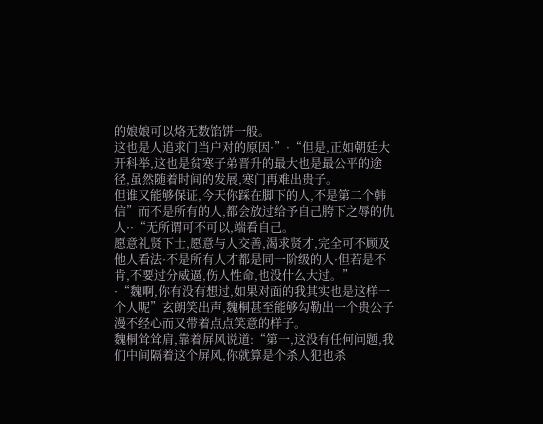的娘娘可以烙无数馅饼一般。
这也是人追求门当户对的原因·”·“但是,正如朝廷大开科举,这也是贫寒子弟晋升的最大也是最公平的途径,虽然随着时间的发展,寒门再难出贵子。
但谁又能够保证,今天你踩在脚下的人,不是第二个韩信”而不是所有的人,都会放过给予自己胯下之辱的仇人··“无所谓可不可以,端看自己。
愿意礼贤下士,愿意与人交善,渴求贤才,完全可不顾及他人看法·不是所有人才都是同一阶级的人·但若是不肯,不要过分威逼,伤人性命,也没什么大过。”
·“魏啊,你有没有想过,如果对面的我其实也是这样一个人呢”玄朗笑出声,魏桐甚至能够勾勒出一个贵公子漫不经心而又带着点点笑意的样子。
魏桐耸耸肩,靠着屏风说道:“第一,这没有任何问题,我们中间隔着这个屏风,你就算是个杀人犯也杀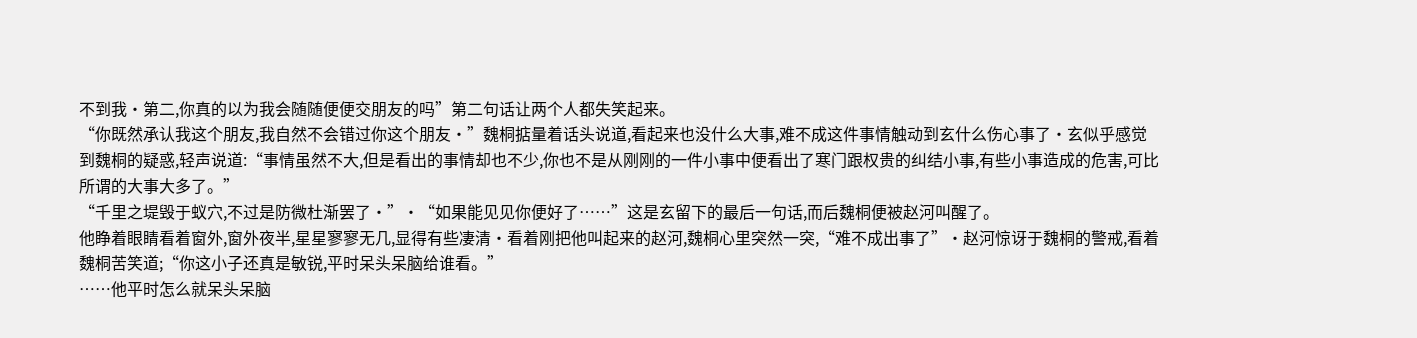不到我·第二,你真的以为我会随随便便交朋友的吗”第二句话让两个人都失笑起来。
“你既然承认我这个朋友,我自然不会错过你这个朋友·”魏桐掂量着话头说道,看起来也没什么大事,难不成这件事情触动到玄什么伤心事了·玄似乎感觉到魏桐的疑惑,轻声说道:“事情虽然不大,但是看出的事情却也不少,你也不是从刚刚的一件小事中便看出了寒门跟权贵的纠结小事,有些小事造成的危害,可比所谓的大事大多了。”
“千里之堤毁于蚁穴,不过是防微杜渐罢了·”·“如果能见见你便好了……”这是玄留下的最后一句话,而后魏桐便被赵河叫醒了。
他睁着眼睛看着窗外,窗外夜半,星星寥寥无几,显得有些凄清·看着刚把他叫起来的赵河,魏桐心里突然一突,“难不成出事了”·赵河惊讶于魏桐的警戒,看着魏桐苦笑道;“你这小子还真是敏锐,平时呆头呆脑给谁看。”
……他平时怎么就呆头呆脑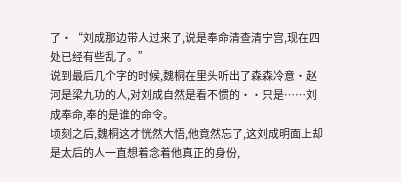了·“刘成那边带人过来了,说是奉命清查清宁宫,现在四处已经有些乱了。”
说到最后几个字的时候,魏桐在里头听出了森森冷意·赵河是梁九功的人,对刘成自然是看不惯的··只是……刘成奉命,奉的是谁的命令。
顷刻之后,魏桐这才恍然大悟,他竟然忘了,这刘成明面上却是太后的人一直想着念着他真正的身份,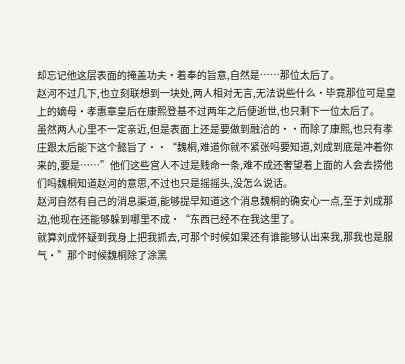却忘记他这层表面的掩盖功夫·着奉的旨意,自然是……那位太后了。
赵河不过几下,也立刻联想到一块处,两人相对无言,无法说些什么·毕竟那位可是皇上的嫡母·孝惠章皇后在康熙登基不过两年之后便逝世,也只剩下一位太后了。
虽然两人心里不一定亲近,但是表面上还是要做到融洽的··而除了康熙,也只有孝庄跟太后能下这个懿旨了··“魏桐,难道你就不紧张吗要知道,刘成到底是冲着你来的,要是……”他们这些宫人不过是贱命一条,难不成还奢望着上面的人会去捞他们吗魏桐知道赵河的意思,不过也只是摇摇头,没怎么说话。
赵河自然有自己的消息渠道,能够提早知道这个消息魏桐的确安心一点,至于刘成那边,他现在还能够躲到哪里不成·“东西已经不在我这里了。
就算刘成怀疑到我身上把我抓去,可那个时候如果还有谁能够认出来我,那我也是服气·”那个时候魏桐除了涂黑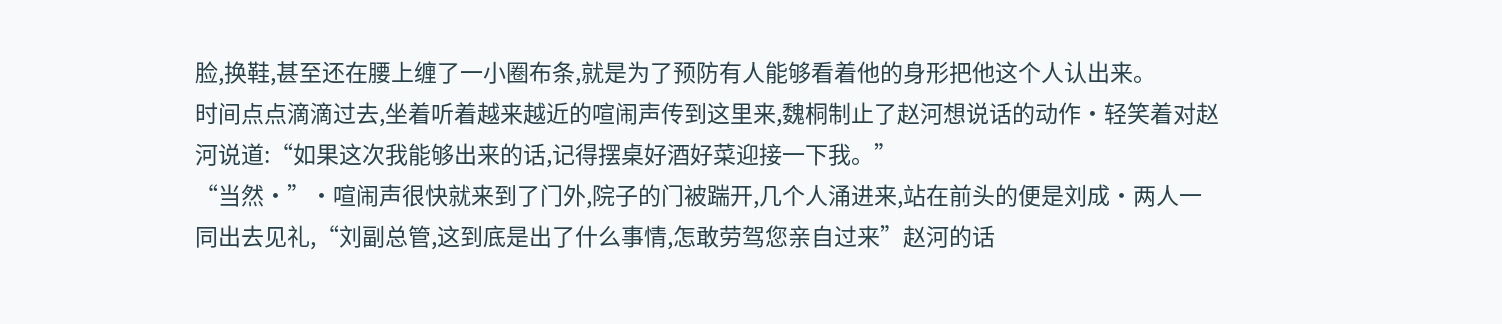脸,换鞋,甚至还在腰上缠了一小圈布条,就是为了预防有人能够看着他的身形把他这个人认出来。
时间点点滴滴过去,坐着听着越来越近的喧闹声传到这里来,魏桐制止了赵河想说话的动作·轻笑着对赵河说道:“如果这次我能够出来的话,记得摆桌好酒好菜迎接一下我。”
“当然·”·喧闹声很快就来到了门外,院子的门被踹开,几个人涌进来,站在前头的便是刘成·两人一同出去见礼,“刘副总管,这到底是出了什么事情,怎敢劳驾您亲自过来”赵河的话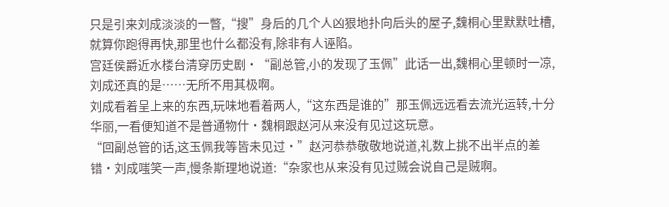只是引来刘成淡淡的一瞥,“搜”身后的几个人凶狠地扑向后头的屋子,魏桐心里默默吐槽,就算你跑得再快,那里也什么都没有,除非有人诬陷。
宫廷侯爵近水楼台清穿历史剧·“副总管,小的发现了玉佩”此话一出,魏桐心里顿时一凉,刘成还真的是……无所不用其极啊。
刘成看着呈上来的东西,玩味地看着两人,“这东西是谁的”那玉佩远远看去流光运转,十分华丽,一看便知道不是普通物什·魏桐跟赵河从来没有见过这玩意。
“回副总管的话,这玉佩我等皆未见过·”赵河恭恭敬敬地说道,礼数上挑不出半点的差错·刘成嗤笑一声,慢条斯理地说道:“杂家也从来没有见过贼会说自己是贼啊。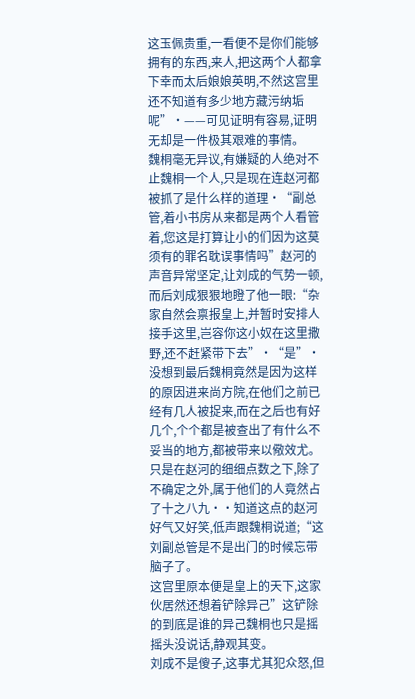这玉佩贵重,一看便不是你们能够拥有的东西,来人,把这两个人都拿下幸而太后娘娘英明,不然这宫里还不知道有多少地方藏污纳垢呢”·——可见证明有容易,证明无却是一件极其艰难的事情。
魏桐毫无异议,有嫌疑的人绝对不止魏桐一个人,只是现在连赵河都被抓了是什么样的道理·“副总管,着小书房从来都是两个人看管着,您这是打算让小的们因为这莫须有的罪名耽误事情吗”赵河的声音异常坚定,让刘成的气势一顿,而后刘成狠狠地瞪了他一眼:“杂家自然会禀报皇上,并暂时安排人接手这里,岂容你这小奴在这里撒野,还不赶紧带下去”·“是”·没想到最后魏桐竟然是因为这样的原因进来尚方院,在他们之前已经有几人被捉来,而在之后也有好几个,个个都是被查出了有什么不妥当的地方,都被带来以儆效尤。
只是在赵河的细细点数之下,除了不确定之外,属于他们的人竟然占了十之八九··知道这点的赵河好气又好笑,低声跟魏桐说道;“这刘副总管是不是出门的时候忘带脑子了。
这宫里原本便是皇上的天下,这家伙居然还想着铲除异己”这铲除的到底是谁的异己魏桐也只是摇摇头没说话,静观其变。
刘成不是傻子,这事尤其犯众怒,但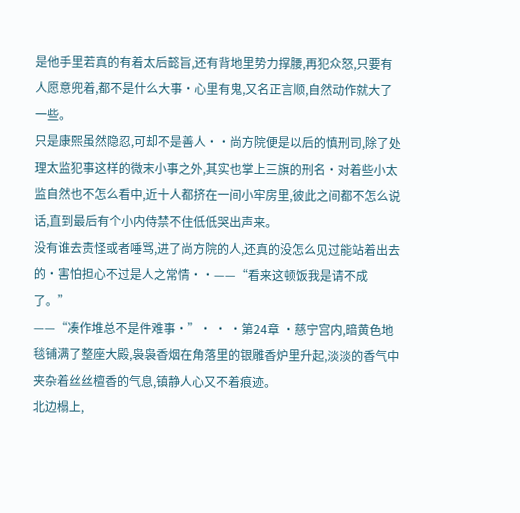是他手里若真的有着太后懿旨,还有背地里势力撑腰,再犯众怒,只要有人愿意兜着,都不是什么大事·心里有鬼,又名正言顺,自然动作就大了一些。
只是康熙虽然隐忍,可却不是善人··尚方院便是以后的慎刑司,除了处理太监犯事这样的微末小事之外,其实也掌上三旗的刑名·对着些小太监自然也不怎么看中,近十人都挤在一间小牢房里,彼此之间都不怎么说话,直到最后有个小内侍禁不住低低哭出声来。
没有谁去责怪或者唾骂,进了尚方院的人,还真的没怎么见过能站着出去的·害怕担心不过是人之常情··——“看来这顿饭我是请不成了。”
——“凑作堆总不是件难事·”· · ·第24章 ·慈宁宫内,暗黄色地毯铺满了整座大殿,袅袅香烟在角落里的银雕香炉里升起,淡淡的香气中夹杂着丝丝檀香的气息,镇静人心又不着痕迹。
北边榻上,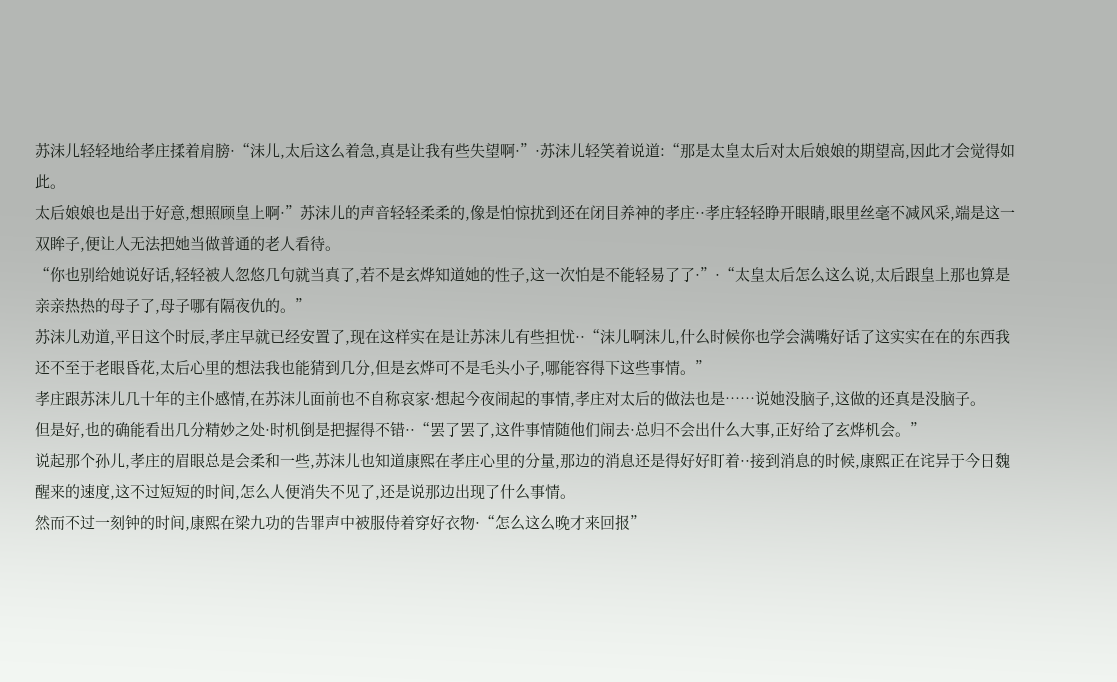苏沫儿轻轻地给孝庄揉着肩膀·“沫儿,太后这么着急,真是让我有些失望啊·”·苏沫儿轻笑着说道:“那是太皇太后对太后娘娘的期望高,因此才会觉得如此。
太后娘娘也是出于好意,想照顾皇上啊·”苏沫儿的声音轻轻柔柔的,像是怕惊扰到还在闭目养神的孝庄··孝庄轻轻睁开眼睛,眼里丝毫不减风采,端是这一双眸子,便让人无法把她当做普通的老人看待。
“你也别给她说好话,轻轻被人忽悠几句就当真了,若不是玄烨知道她的性子,这一次怕是不能轻易了了·”·“太皇太后怎么这么说,太后跟皇上那也算是亲亲热热的母子了,母子哪有隔夜仇的。”
苏沫儿劝道,平日这个时辰,孝庄早就已经安置了,现在这样实在是让苏沫儿有些担忧··“沫儿啊沫儿,什么时候你也学会满嘴好话了这实实在在的东西我还不至于老眼昏花,太后心里的想法我也能猜到几分,但是玄烨可不是毛头小子,哪能容得下这些事情。”
孝庄跟苏沫儿几十年的主仆感情,在苏沫儿面前也不自称哀家·想起今夜闹起的事情,孝庄对太后的做法也是……说她没脑子,这做的还真是没脑子。
但是好,也的确能看出几分精妙之处·时机倒是把握得不错··“罢了罢了,这件事情随他们闹去·总归不会出什么大事,正好给了玄烨机会。”
说起那个孙儿,孝庄的眉眼总是会柔和一些,苏沫儿也知道康熙在孝庄心里的分量,那边的消息还是得好好盯着··接到消息的时候,康熙正在诧异于今日魏醒来的速度,这不过短短的时间,怎么人便消失不见了,还是说那边出现了什么事情。
然而不过一刻钟的时间,康熙在梁九功的告罪声中被服侍着穿好衣物·“怎么这么晚才来回报”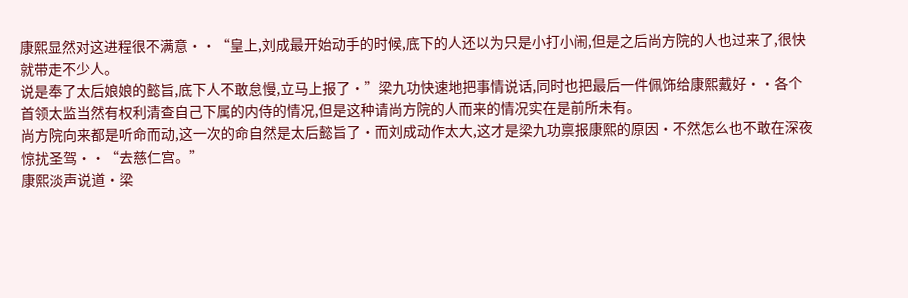康熙显然对这进程很不满意··“皇上,刘成最开始动手的时候,底下的人还以为只是小打小闹,但是之后尚方院的人也过来了,很快就带走不少人。
说是奉了太后娘娘的懿旨,底下人不敢怠慢,立马上报了·”梁九功快速地把事情说话,同时也把最后一件佩饰给康熙戴好··各个首领太监当然有权利清查自己下属的内侍的情况,但是这种请尚方院的人而来的情况实在是前所未有。
尚方院向来都是听命而动,这一次的命自然是太后懿旨了·而刘成动作太大,这才是梁九功禀报康熙的原因·不然怎么也不敢在深夜惊扰圣驾··“去慈仁宫。”
康熙淡声说道·梁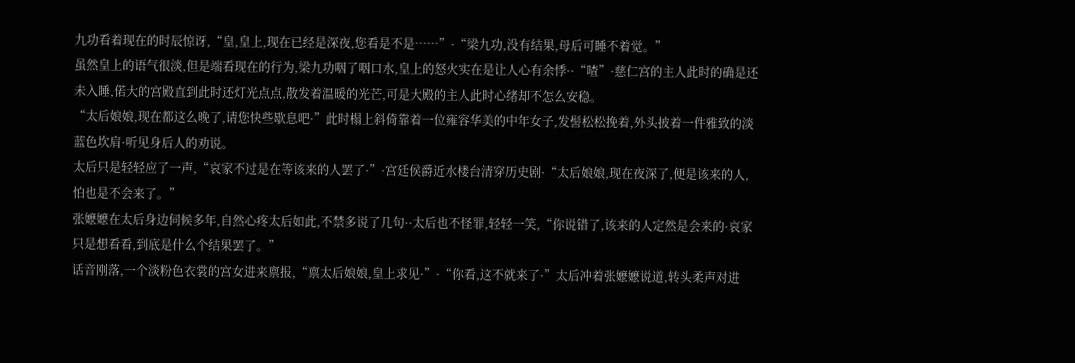九功看着现在的时辰惊讶,“皇,皇上,现在已经是深夜,您看是不是……”·“梁九功,没有结果,母后可睡不着觉。”
虽然皇上的语气很淡,但是端看现在的行为,梁九功咽了咽口水,皇上的怒火实在是让人心有余悸··“喳”·慈仁宫的主人此时的确是还未入睡,偌大的宫殿直到此时还灯光点点,散发着温暖的光芒,可是大殿的主人此时心绪却不怎么安稳。
“太后娘娘,现在都这么晚了,请您快些歇息吧·”此时榻上斜倚靠着一位雍容华美的中年女子,发髻松松挽着,外头披着一件雅致的淡蓝色坎肩·听见身后人的劝说。
太后只是轻轻应了一声,“哀家不过是在等该来的人罢了·”·宫廷侯爵近水楼台清穿历史剧·“太后娘娘,现在夜深了,便是该来的人,怕也是不会来了。”
张嬷嬷在太后身边伺候多年,自然心疼太后如此,不禁多说了几句··太后也不怪罪,轻轻一笑,“你说错了,该来的人定然是会来的·哀家只是想看看,到底是什么个结果罢了。”
话音刚落,一个淡粉色衣裳的宫女进来禀报,“禀太后娘娘,皇上求见·”·“你看,这不就来了·”太后冲着张嬷嬷说道,转头柔声对进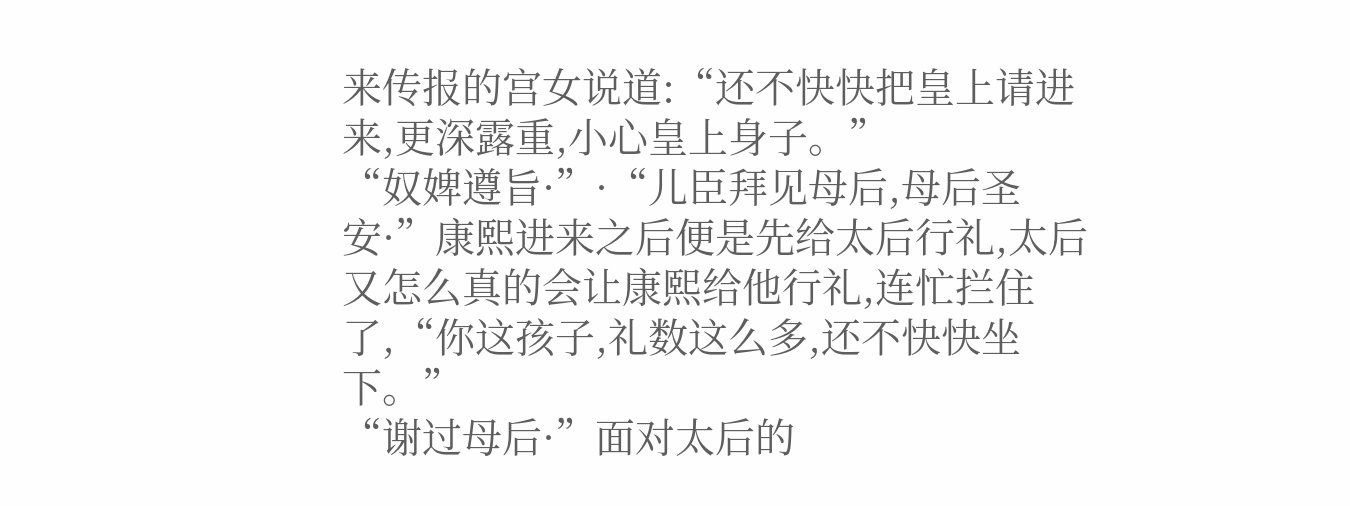来传报的宫女说道:“还不快快把皇上请进来,更深露重,小心皇上身子。”
“奴婢遵旨·”·“儿臣拜见母后,母后圣安·”康熙进来之后便是先给太后行礼,太后又怎么真的会让康熙给他行礼,连忙拦住了,“你这孩子,礼数这么多,还不快快坐下。”
“谢过母后·”面对太后的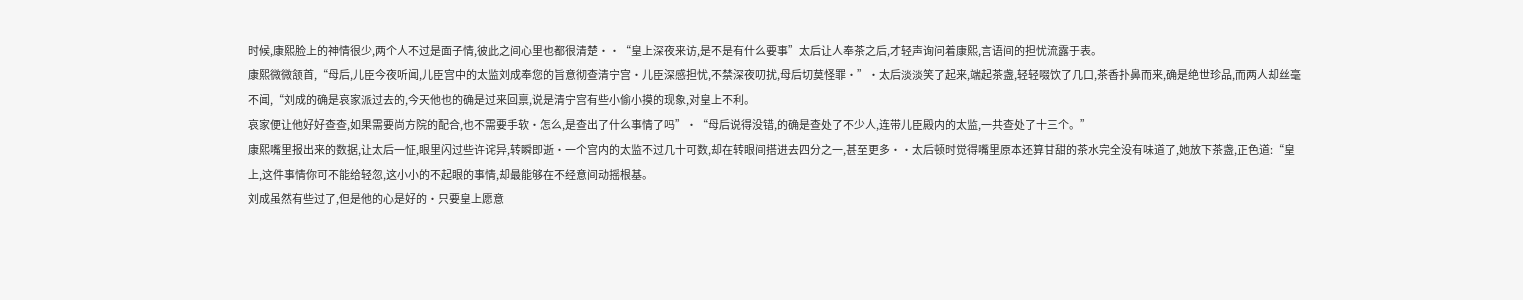时候,康熙脸上的神情很少,两个人不过是面子情,彼此之间心里也都很清楚··“皇上深夜来访,是不是有什么要事”太后让人奉茶之后,才轻声询问着康熙,言语间的担忧流露于表。
康熙微微颔首,“母后,儿臣今夜听闻,儿臣宫中的太监刘成奉您的旨意彻查清宁宫·儿臣深感担忧,不禁深夜叨扰,母后切莫怪罪·”·太后淡淡笑了起来,端起茶盏,轻轻啜饮了几口,茶香扑鼻而来,确是绝世珍品,而两人却丝毫不闻,“刘成的确是哀家派过去的,今天他也的确是过来回禀,说是清宁宫有些小偷小摸的现象,对皇上不利。
哀家便让他好好查查,如果需要尚方院的配合,也不需要手软·怎么,是查出了什么事情了吗”·“母后说得没错,的确是查处了不少人,连带儿臣殿内的太监,一共查处了十三个。”
康熙嘴里报出来的数据,让太后一怔,眼里闪过些许诧异,转瞬即逝·一个宫内的太监不过几十可数,却在转眼间搭进去四分之一,甚至更多··太后顿时觉得嘴里原本还算甘甜的茶水完全没有味道了,她放下茶盏,正色道:“皇上,这件事情你可不能给轻忽,这小小的不起眼的事情,却最能够在不经意间动摇根基。
刘成虽然有些过了,但是他的心是好的·只要皇上愿意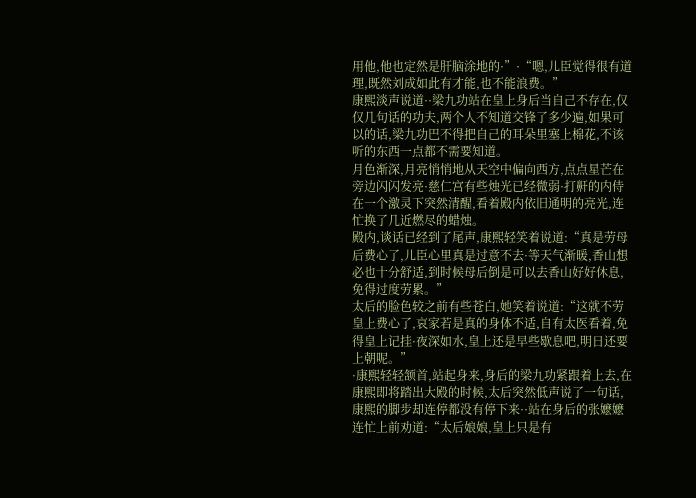用他,他也定然是肝脑涂地的·”·“嗯,儿臣觉得很有道理,既然刘成如此有才能,也不能浪费。”
康熙淡声说道··梁九功站在皇上身后当自己不存在,仅仅几句话的功夫,两个人不知道交锋了多少遍,如果可以的话,梁九功巴不得把自己的耳朵里塞上棉花,不该听的东西一点都不需要知道。
月色渐深,月亮悄悄地从天空中偏向西方,点点星芒在旁边闪闪发亮·慈仁宫有些烛光已经微弱·打鼾的内侍在一个激灵下突然清醒,看着殿内依旧通明的亮光,连忙换了几近燃尽的蜡烛。
殿内,谈话已经到了尾声,康熙轻笑着说道:“真是劳母后费心了,儿臣心里真是过意不去·等天气渐暖,香山想必也十分舒适,到时候母后倒是可以去香山好好休息,免得过度劳累。”
太后的脸色较之前有些苍白,她笑着说道:“这就不劳皇上费心了,哀家若是真的身体不适,自有太医看着,免得皇上记挂·夜深如水,皇上还是早些歇息吧,明日还要上朝呢。”
·康熙轻轻颔首,站起身来,身后的梁九功紧跟着上去,在康熙即将踏出大殿的时候,太后突然低声说了一句话,康熙的脚步却连停都没有停下来··站在身后的张嬷嬷连忙上前劝道:“太后娘娘,皇上只是有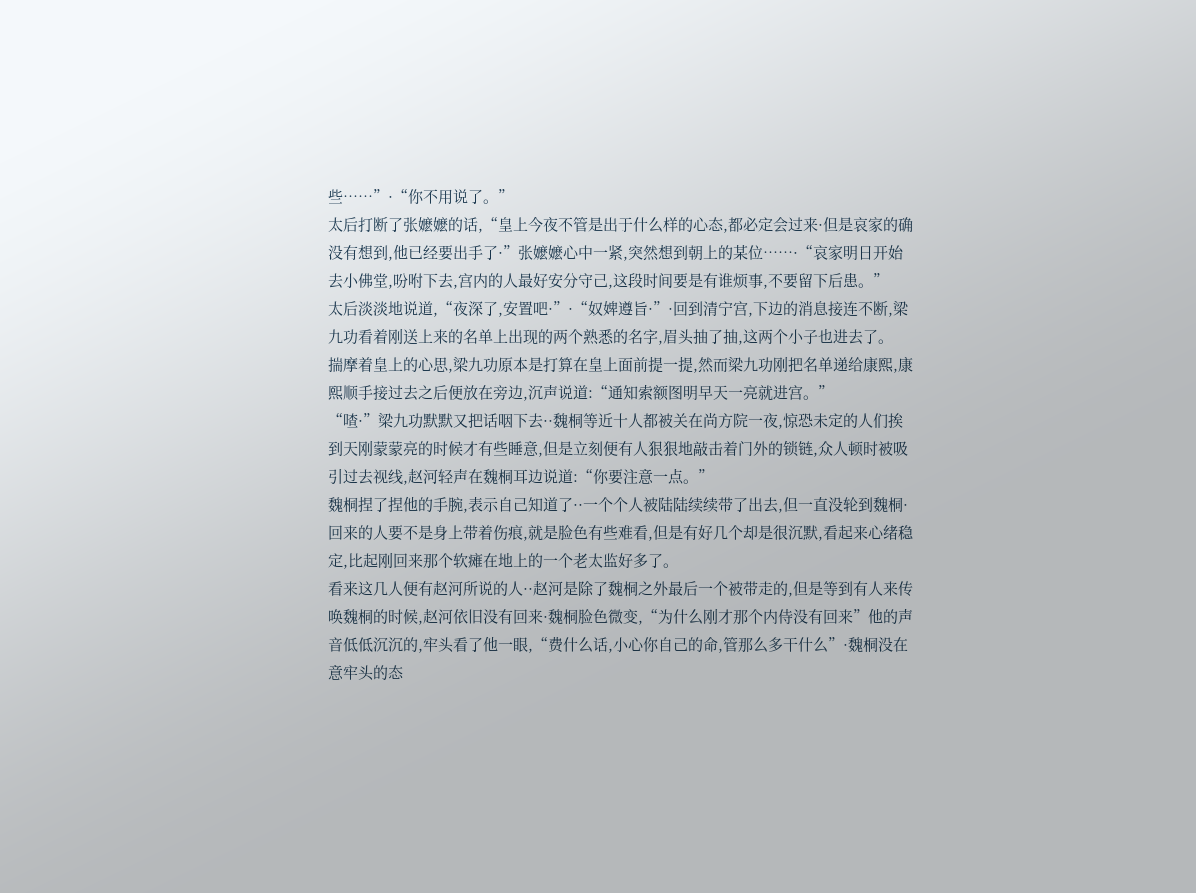些……”·“你不用说了。”
太后打断了张嬷嬷的话,“皇上今夜不管是出于什么样的心态,都必定会过来·但是哀家的确没有想到,他已经要出手了·”张嬷嬷心中一紧,突然想到朝上的某位……·“哀家明日开始去小佛堂,吩咐下去,宫内的人最好安分守己,这段时间要是有谁烦事,不要留下后患。”
太后淡淡地说道,“夜深了,安置吧·”·“奴婢遵旨·”·回到清宁宫,下边的消息接连不断,梁九功看着刚送上来的名单上出现的两个熟悉的名字,眉头抽了抽,这两个小子也进去了。
揣摩着皇上的心思,梁九功原本是打算在皇上面前提一提,然而梁九功刚把名单递给康熙,康熙顺手接过去之后便放在旁边,沉声说道:“通知索额图明早天一亮就进宫。”
“喳·”梁九功默默又把话咽下去··魏桐等近十人都被关在尚方院一夜,惊恐未定的人们挨到天刚蒙蒙亮的时候才有些睡意,但是立刻便有人狠狠地敲击着门外的锁链,众人顿时被吸引过去视线,赵河轻声在魏桐耳边说道:“你要注意一点。”
魏桐捏了捏他的手腕,表示自己知道了··一个个人被陆陆续续带了出去,但一直没轮到魏桐·回来的人要不是身上带着伤痕,就是脸色有些难看,但是有好几个却是很沉默,看起来心绪稳定,比起刚回来那个软瘫在地上的一个老太监好多了。
看来这几人便有赵河所说的人··赵河是除了魏桐之外最后一个被带走的,但是等到有人来传唤魏桐的时候,赵河依旧没有回来·魏桐脸色微变,“为什么刚才那个内侍没有回来”他的声音低低沉沉的,牢头看了他一眼,“费什么话,小心你自己的命,管那么多干什么”·魏桐没在意牢头的态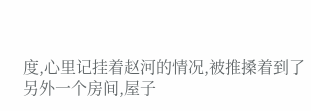度,心里记挂着赵河的情况,被推搡着到了另外一个房间,屋子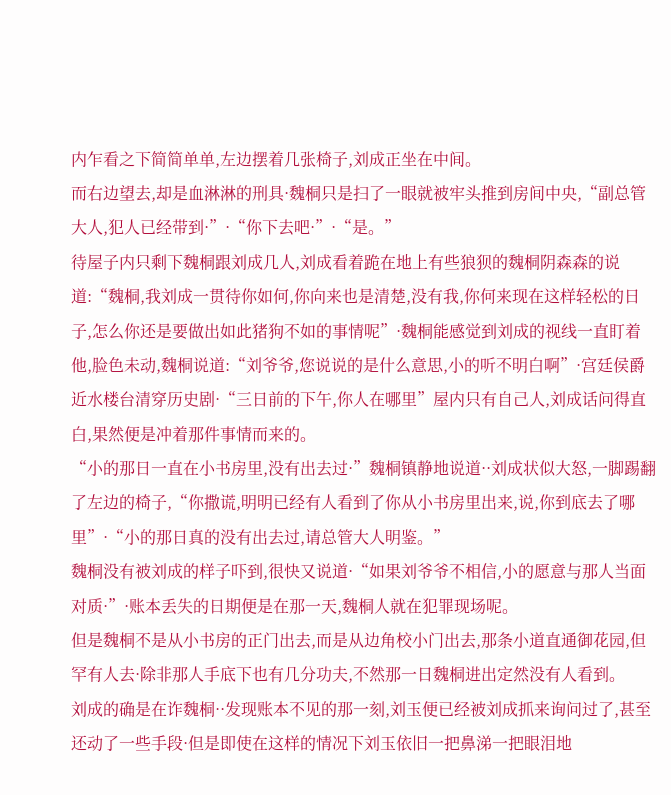内乍看之下简简单单,左边摆着几张椅子,刘成正坐在中间。
而右边望去,却是血淋淋的刑具·魏桐只是扫了一眼就被牢头推到房间中央,“副总管大人,犯人已经带到·”·“你下去吧·”·“是。”
待屋子内只剩下魏桐跟刘成几人,刘成看着跪在地上有些狼狈的魏桐阴森森的说道:“魏桐,我刘成一贯待你如何,你向来也是清楚,没有我,你何来现在这样轻松的日子,怎么你还是要做出如此猪狗不如的事情呢”·魏桐能感觉到刘成的视线一直盯着他,脸色未动,魏桐说道:“刘爷爷,您说说的是什么意思,小的听不明白啊”·宫廷侯爵近水楼台清穿历史剧·“三日前的下午,你人在哪里”屋内只有自己人,刘成话问得直白,果然便是冲着那件事情而来的。
“小的那日一直在小书房里,没有出去过·”魏桐镇静地说道··刘成状似大怒,一脚踢翻了左边的椅子,“你撒谎,明明已经有人看到了你从小书房里出来,说,你到底去了哪里”·“小的那日真的没有出去过,请总管大人明鉴。”
魏桐没有被刘成的样子吓到,很快又说道·“如果刘爷爷不相信,小的愿意与那人当面对质·”·账本丢失的日期便是在那一天,魏桐人就在犯罪现场呢。
但是魏桐不是从小书房的正门出去,而是从边角校小门出去,那条小道直通御花园,但罕有人去·除非那人手底下也有几分功夫,不然那一日魏桐进出定然没有人看到。
刘成的确是在诈魏桐··发现账本不见的那一刻,刘玉便已经被刘成抓来询问过了,甚至还动了一些手段·但是即使在这样的情况下刘玉依旧一把鼻涕一把眼泪地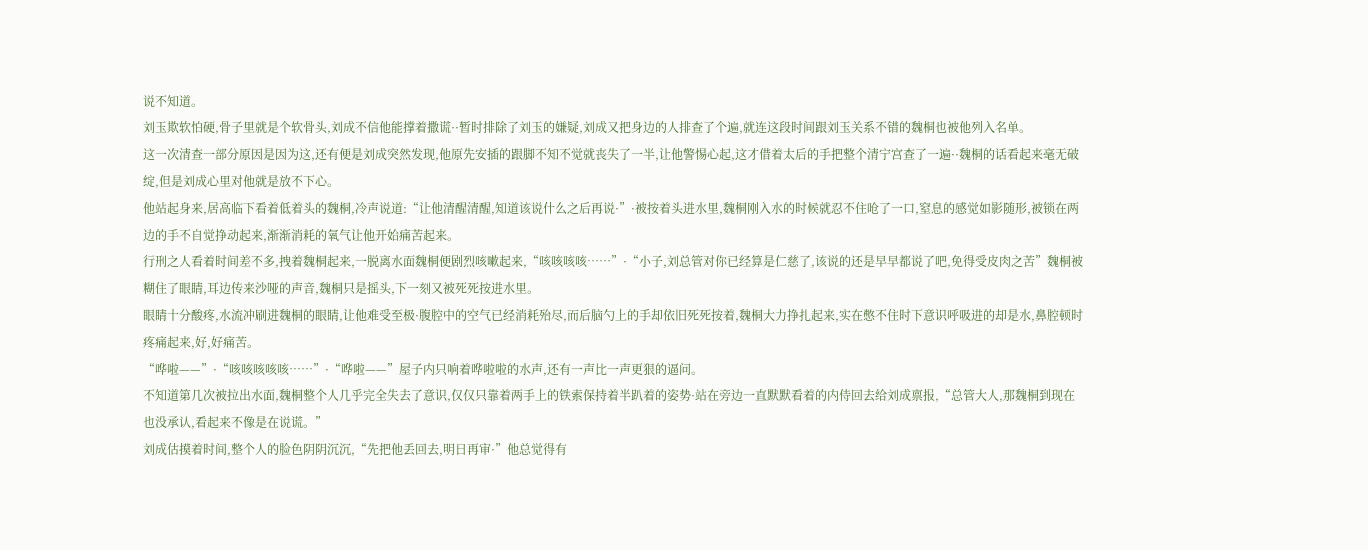说不知道。
刘玉欺软怕硬,骨子里就是个软骨头,刘成不信他能撑着撒谎··暂时排除了刘玉的嫌疑,刘成又把身边的人排查了个遍,就连这段时间跟刘玉关系不错的魏桐也被他列入名单。
这一次清查一部分原因是因为这,还有便是刘成突然发现,他原先安插的跟脚不知不觉就丧失了一半,让他警惕心起,这才借着太后的手把整个清宁宫查了一遍··魏桐的话看起来毫无破绽,但是刘成心里对他就是放不下心。
他站起身来,居高临下看着低着头的魏桐,冷声说道:“让他清醒清醒,知道该说什么之后再说·”·被按着头进水里,魏桐刚入水的时候就忍不住呛了一口,窒息的感觉如影随形,被锁在两边的手不自觉挣动起来,渐渐消耗的氧气让他开始痛苦起来。
行刑之人看着时间差不多,拽着魏桐起来,一脱离水面魏桐便剧烈咳嗽起来,“咳咳咳咳……”·“小子,刘总管对你已经算是仁慈了,该说的还是早早都说了吧,免得受皮肉之苦”魏桐被糊住了眼睛,耳边传来沙哑的声音,魏桐只是摇头,下一刻又被死死按进水里。
眼睛十分酸疼,水流冲刷进魏桐的眼睛,让他难受至极·腹腔中的空气已经消耗殆尽,而后脑勺上的手却依旧死死按着,魏桐大力挣扎起来,实在憋不住时下意识呼吸进的却是水,鼻腔顿时疼痛起来,好,好痛苦。
“哗啦——”·“咳咳咳咳咳……”·“哗啦——”屋子内只响着哗啦啦的水声,还有一声比一声更狠的逼问。
不知道第几次被拉出水面,魏桐整个人几乎完全失去了意识,仅仅只靠着两手上的铁索保持着半趴着的姿势·站在旁边一直默默看着的内侍回去给刘成禀报,“总管大人,那魏桐到现在也没承认,看起来不像是在说谎。”
刘成估摸着时间,整个人的脸色阴阴沉沉,“先把他丢回去,明日再审·”他总觉得有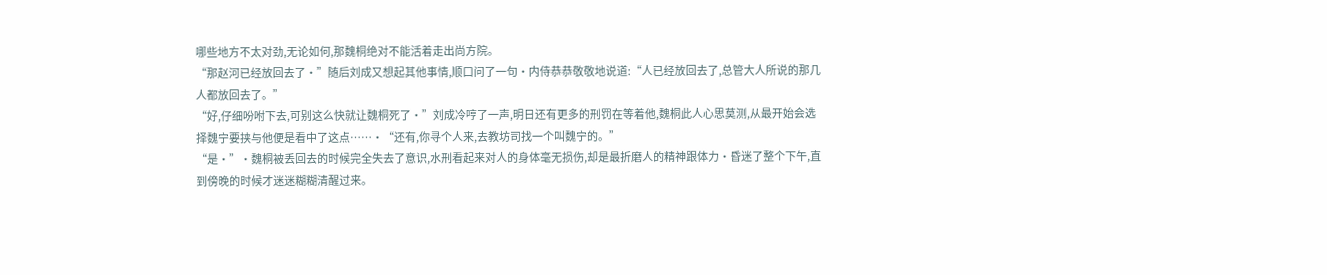哪些地方不太对劲,无论如何,那魏桐绝对不能活着走出尚方院。
“那赵河已经放回去了·”随后刘成又想起其他事情,顺口问了一句·内侍恭恭敬敬地说道:“人已经放回去了,总管大人所说的那几人都放回去了。”
“好,仔细吩咐下去,可别这么快就让魏桐死了·”刘成冷哼了一声,明日还有更多的刑罚在等着他,魏桐此人心思莫测,从最开始会选择魏宁要挟与他便是看中了这点……·“还有,你寻个人来,去教坊司找一个叫魏宁的。”
“是·”·魏桐被丢回去的时候完全失去了意识,水刑看起来对人的身体毫无损伤,却是最折磨人的精神跟体力·昏迷了整个下午,直到傍晚的时候才迷迷糊糊清醒过来。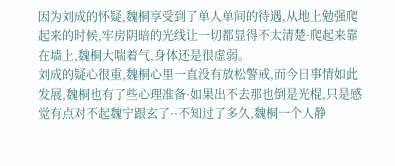因为刘成的怀疑,魏桐享受到了单人单间的待遇,从地上勉强爬起来的时候,牢房阴暗的光线让一切都显得不太清楚·爬起来靠在墙上,魏桐大喘着气,身体还是很虚弱。
刘成的疑心很重,魏桐心里一直没有放松警戒,而今日事情如此发展,魏桐也有了些心理准备·如果出不去那也倒是光棍,只是感觉有点对不起魏宁跟玄了··不知过了多久,魏桐一个人静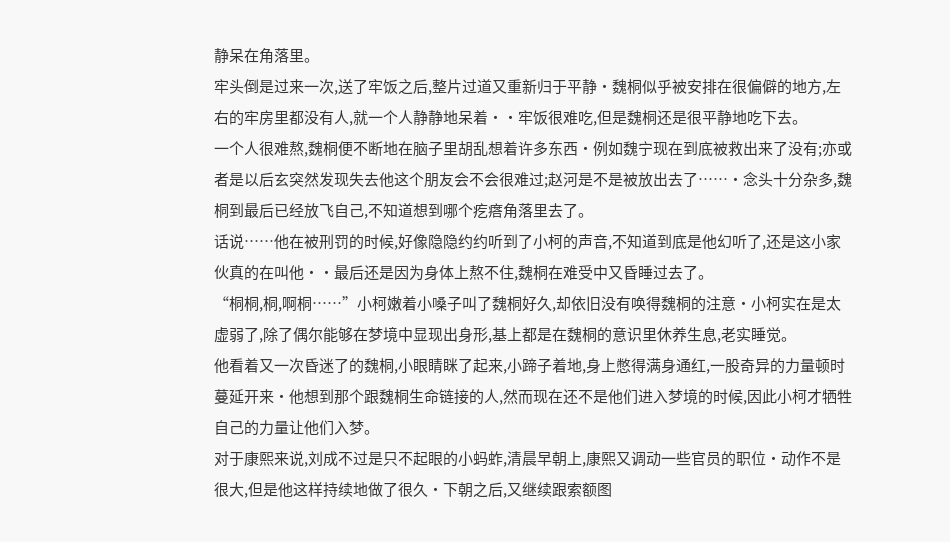静呆在角落里。
牢头倒是过来一次,送了牢饭之后,整片过道又重新归于平静·魏桐似乎被安排在很偏僻的地方,左右的牢房里都没有人,就一个人静静地呆着··牢饭很难吃,但是魏桐还是很平静地吃下去。
一个人很难熬,魏桐便不断地在脑子里胡乱想着许多东西·例如魏宁现在到底被救出来了没有;亦或者是以后玄突然发现失去他这个朋友会不会很难过;赵河是不是被放出去了……·念头十分杂多,魏桐到最后已经放飞自己,不知道想到哪个疙瘩角落里去了。
话说……他在被刑罚的时候,好像隐隐约约听到了小柯的声音,不知道到底是他幻听了,还是这小家伙真的在叫他··最后还是因为身体上熬不住,魏桐在难受中又昏睡过去了。
“桐桐,桐,啊桐……”小柯嫩着小嗓子叫了魏桐好久,却依旧没有唤得魏桐的注意·小柯实在是太虚弱了,除了偶尔能够在梦境中显现出身形,基上都是在魏桐的意识里休养生息,老实睡觉。
他看着又一次昏迷了的魏桐,小眼睛眯了起来,小蹄子着地,身上憋得满身通红,一股奇异的力量顿时蔓延开来·他想到那个跟魏桐生命链接的人,然而现在还不是他们进入梦境的时候,因此小柯才牺牲自己的力量让他们入梦。
对于康熙来说,刘成不过是只不起眼的小蚂蚱,清晨早朝上,康熙又调动一些官员的职位·动作不是很大,但是他这样持续地做了很久·下朝之后,又继续跟索额图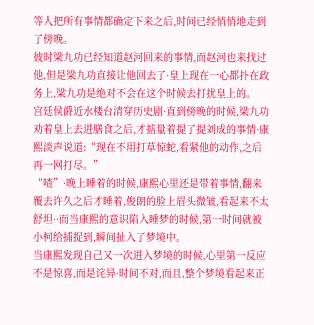等人把所有事情都确定下来之后,时间已经悄悄地走到了傍晚。
彼时梁九功已经知道赵河回来的事情,而赵河也来找过他,但是梁九功直接让他回去了·皇上现在一心都扑在政务上,梁九功是绝对不会在这个时候去打扰皇上的。
宫廷侯爵近水楼台清穿历史剧·直到傍晚的时候,梁九功劝着皇上去进膳食之后,才掂量着提了提刘成的事情·康熙淡声说道:“现在不用打草惊蛇,看紧他的动作,之后再一网打尽。”
“喳”·晚上睡着的时候,康熙心里还是带着事情,翻来覆去许久之后才睡着,俊朗的脸上眉头微皱,看起来不太舒坦··而当康熙的意识陷入睡梦的时候,第一时间就被小柯给捕捉到,瞬间扯入了梦境中。
当康熙发现自己又一次进入梦境的时候,心里第一反应不是惊喜,而是诧异·时间不对,而且,整个梦境看起来正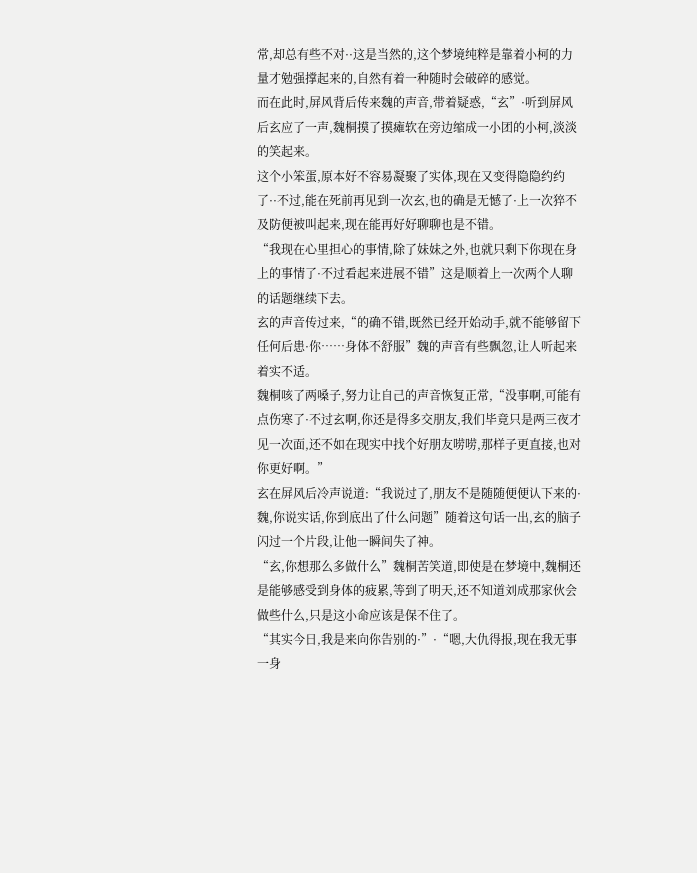常,却总有些不对··这是当然的,这个梦境纯粹是靠着小柯的力量才勉强撑起来的,自然有着一种随时会破碎的感觉。
而在此时,屏风背后传来魏的声音,带着疑惑,“玄”·听到屏风后玄应了一声,魏桐摸了摸瘫软在旁边缩成一小团的小柯,淡淡的笑起来。
这个小笨蛋,原本好不容易凝聚了实体,现在又变得隐隐约约了··不过,能在死前再见到一次玄,也的确是无憾了·上一次猝不及防便被叫起来,现在能再好好聊聊也是不错。
“我现在心里担心的事情,除了妹妹之外,也就只剩下你现在身上的事情了·不过看起来进展不错”这是顺着上一次两个人聊的话题继续下去。
玄的声音传过来,“的确不错,既然已经开始动手,就不能够留下任何后患·你……身体不舒服”魏的声音有些飘忽,让人听起来着实不适。
魏桐咳了两嗓子,努力让自己的声音恢复正常,“没事啊,可能有点伤寒了·不过玄啊,你还是得多交朋友,我们毕竟只是两三夜才见一次面,还不如在现实中找个好朋友唠唠,那样子更直接,也对你更好啊。”
玄在屏风后冷声说道:“我说过了,朋友不是随随便便认下来的·魏,你说实话,你到底出了什么问题”随着这句话一出,玄的脑子闪过一个片段,让他一瞬间失了神。
“玄,你想那么多做什么”魏桐苦笑道,即使是在梦境中,魏桐还是能够感受到身体的疲累,等到了明天,还不知道刘成那家伙会做些什么,只是这小命应该是保不住了。
“其实今日,我是来向你告别的·”·“嗯,大仇得报,现在我无事一身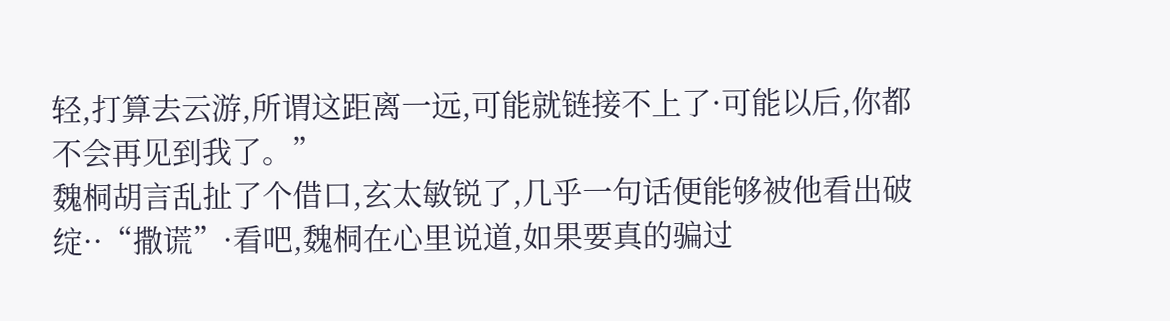轻,打算去云游,所谓这距离一远,可能就链接不上了·可能以后,你都不会再见到我了。”
魏桐胡言乱扯了个借口,玄太敏锐了,几乎一句话便能够被他看出破绽··“撒谎”·看吧,魏桐在心里说道,如果要真的骗过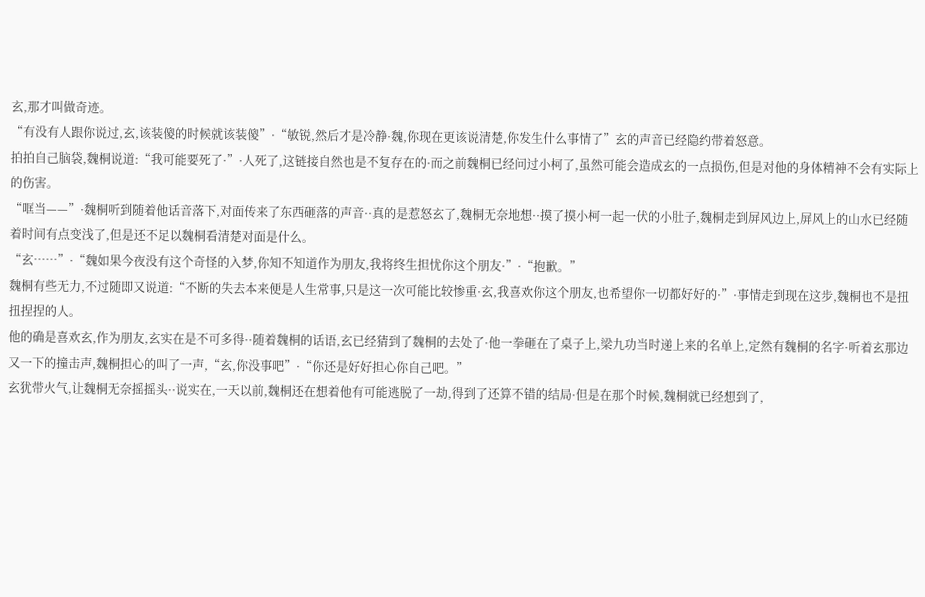玄,那才叫做奇迹。
“有没有人跟你说过,玄,该装傻的时候就该装傻”·“敏锐,然后才是冷静·魏,你现在更该说清楚,你发生什么事情了”玄的声音已经隐约带着怒意。
拍拍自己脑袋,魏桐说道:“我可能要死了·”·人死了,这链接自然也是不复存在的·而之前魏桐已经问过小柯了,虽然可能会造成玄的一点损伤,但是对他的身体精神不会有实际上的伤害。
“哐当——”·魏桐听到随着他话音落下,对面传来了东西砸落的声音··真的是惹怒玄了,魏桐无奈地想··摸了摸小柯一起一伏的小肚子,魏桐走到屏风边上,屏风上的山水已经随着时间有点变浅了,但是还不足以魏桐看清楚对面是什么。
“玄……”·“魏如果今夜没有这个奇怪的入梦,你知不知道作为朋友,我将终生担忧你这个朋友·”·“抱歉。”
魏桐有些无力,不过随即又说道:“不断的失去本来便是人生常事,只是这一次可能比较惨重·玄,我喜欢你这个朋友,也希望你一切都好好的·”·事情走到现在这步,魏桐也不是扭扭捏捏的人。
他的确是喜欢玄,作为朋友,玄实在是不可多得··随着魏桐的话语,玄已经猜到了魏桐的去处了·他一拳砸在了桌子上,梁九功当时递上来的名单上,定然有魏桐的名字·听着玄那边又一下的撞击声,魏桐担心的叫了一声,“玄,你没事吧”·“你还是好好担心你自己吧。”
玄犹带火气,让魏桐无奈摇摇头··说实在,一天以前,魏桐还在想着他有可能逃脱了一劫,得到了还算不错的结局·但是在那个时候,魏桐就已经想到了,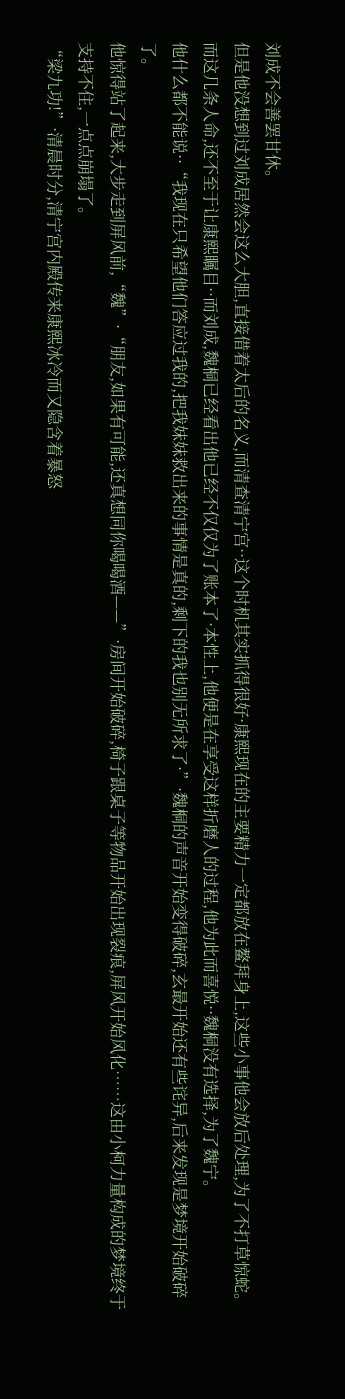刘成不会善罢甘休。
但是他没想到过刘成居然会这么大胆,直接借着太后的名义,而清查清宁宫··这个时机其实抓得很好·康熙现在的主要精力一定都放在鳌拜身上,这些小事他会放后处理,为了不打草惊蛇。
而这几条人命,还不至于让康熙瞩目··而刘成,魏桐已经看出他已经不仅仅为了账本了·本性上,他便是在享受这样折磨人的过程,他为此而喜悦··魏桐没有选择,为了魏宁。
他什么都不能说··“我现在只希望他们答应过我的,把我妹妹救出来的事情是真的,剩下的我也别无所求了·”·魏桐的声音开始变得破碎,玄最开始还有些诧异,后来发现是梦境开始破碎了。
他惊得站了起来,大步走到屏风前,“魏”·“朋友,如果有可能,还真想同你喝喝酒——”·房间开始破碎,椅子跟桌子等物品开始出现裂痕,屏风开始风化……这由小柯力量构成的梦境终于支持不住,一点点崩塌了。
“梁九功!”·清晨时分,清宁宫内殿传来康熙冰冷而又隐含着暴怒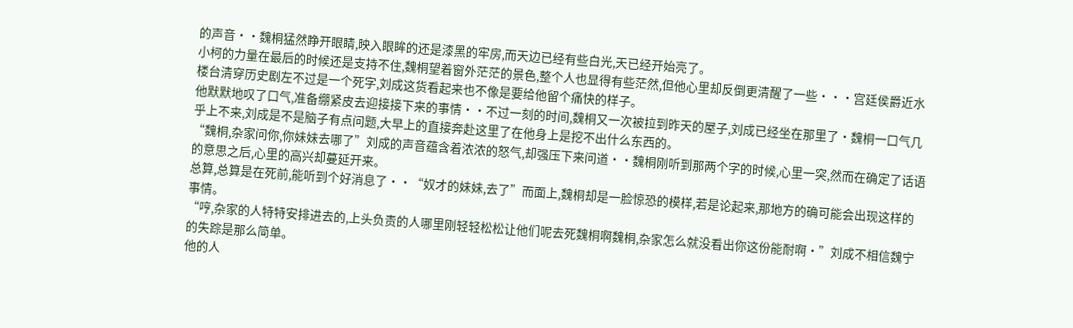的声音··魏桐猛然睁开眼睛,映入眼眸的还是漆黑的牢房,而天边已经有些白光,天已经开始亮了。
小柯的力量在最后的时候还是支持不住,魏桐望着窗外茫茫的景色,整个人也显得有些茫然,但他心里却反倒更清醒了一些···宫廷侯爵近水楼台清穿历史剧左不过是一个死字,刘成这货看起来也不像是要给他留个痛快的样子。
他默默地叹了口气,准备绷紧皮去迎接接下来的事情··不过一刻的时间,魏桐又一次被拉到昨天的屋子,刘成已经坐在那里了·魏桐一口气几乎上不来,刘成是不是脑子有点问题,大早上的直接奔赴这里了在他身上是挖不出什么东西的。
“魏桐,杂家问你,你妹妹去哪了”刘成的声音蕴含着浓浓的怒气,却强压下来问道··魏桐刚听到那两个字的时候,心里一突,然而在确定了话语的意思之后,心里的高兴却蔓延开来。
总算,总算是在死前,能听到个好消息了··“奴才的妹妹,去了”而面上,魏桐却是一脸惊恐的模样,若是论起来,那地方的确可能会出现这样的事情。
“哼,杂家的人特特安排进去的,上头负责的人哪里刚轻轻松松让他们呢去死魏桐啊魏桐,杂家怎么就没看出你这份能耐啊·”刘成不相信魏宁的失踪是那么简单。
他的人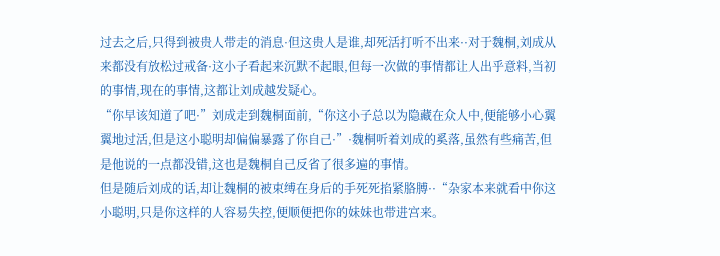过去之后,只得到被贵人带走的消息·但这贵人是谁,却死活打听不出来··对于魏桐,刘成从来都没有放松过戒备·这小子看起来沉默不起眼,但每一次做的事情都让人出乎意料,当初的事情,现在的事情,这都让刘成越发疑心。
“你早该知道了吧·”刘成走到魏桐面前,“你这小子总以为隐藏在众人中,便能够小心翼翼地过活,但是这小聪明却偏偏暴露了你自己·”·魏桐听着刘成的奚落,虽然有些痛苦,但是他说的一点都没错,这也是魏桐自己反省了很多遍的事情。
但是随后刘成的话,却让魏桐的被束缚在身后的手死死掐紧胳膊··“杂家本来就看中你这小聪明,只是你这样的人容易失控,便顺便把你的妹妹也带进宫来。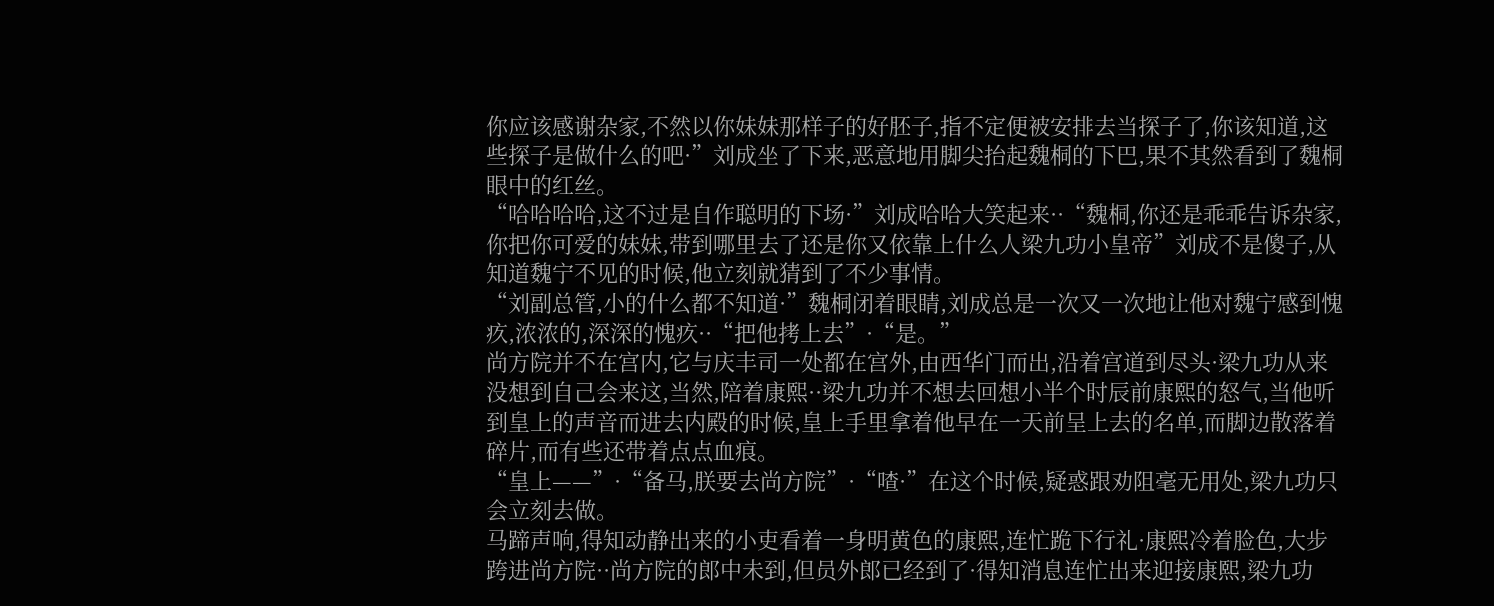你应该感谢杂家,不然以你妹妹那样子的好胚子,指不定便被安排去当探子了,你该知道,这些探子是做什么的吧·”刘成坐了下来,恶意地用脚尖抬起魏桐的下巴,果不其然看到了魏桐眼中的红丝。
“哈哈哈哈,这不过是自作聪明的下场·”刘成哈哈大笑起来··“魏桐,你还是乖乖告诉杂家,你把你可爱的妹妹,带到哪里去了还是你又依靠上什么人梁九功小皇帝”刘成不是傻子,从知道魏宁不见的时候,他立刻就猜到了不少事情。
“刘副总管,小的什么都不知道·”魏桐闭着眼睛,刘成总是一次又一次地让他对魏宁感到愧疚,浓浓的,深深的愧疚··“把他拷上去”·“是。”
尚方院并不在宫内,它与庆丰司一处都在宫外,由西华门而出,沿着宫道到尽头·梁九功从来没想到自己会来这,当然,陪着康熙··梁九功并不想去回想小半个时辰前康熙的怒气,当他听到皇上的声音而进去内殿的时候,皇上手里拿着他早在一天前呈上去的名单,而脚边散落着碎片,而有些还带着点点血痕。
“皇上——”·“备马,朕要去尚方院”·“喳·”在这个时候,疑惑跟劝阻毫无用处,梁九功只会立刻去做。
马蹄声响,得知动静出来的小吏看着一身明黄色的康熙,连忙跪下行礼·康熙冷着脸色,大步跨进尚方院··尚方院的郎中未到,但员外郎已经到了·得知消息连忙出来迎接康熙,梁九功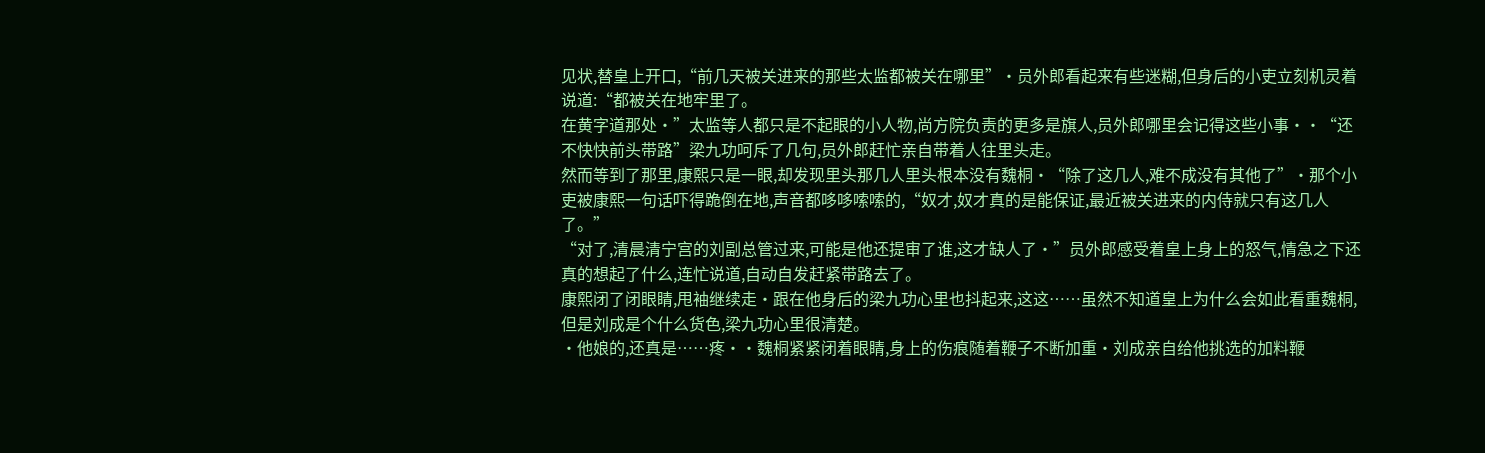见状,替皇上开口,“前几天被关进来的那些太监都被关在哪里”·员外郎看起来有些迷糊,但身后的小吏立刻机灵着说道:“都被关在地牢里了。
在黄字道那处·”太监等人都只是不起眼的小人物,尚方院负责的更多是旗人,员外郎哪里会记得这些小事··“还不快快前头带路”梁九功呵斥了几句,员外郎赶忙亲自带着人往里头走。
然而等到了那里,康熙只是一眼,却发现里头那几人里头根本没有魏桐·“除了这几人,难不成没有其他了”·那个小吏被康熙一句话吓得跪倒在地,声音都哆哆嗦嗦的,“奴才,奴才真的是能保证,最近被关进来的内侍就只有这几人了。”
“对了,清晨清宁宫的刘副总管过来,可能是他还提审了谁,这才缺人了·”员外郎感受着皇上身上的怒气,情急之下还真的想起了什么,连忙说道,自动自发赶紧带路去了。
康熙闭了闭眼睛,甩袖继续走·跟在他身后的梁九功心里也抖起来,这这……虽然不知道皇上为什么会如此看重魏桐,但是刘成是个什么货色,梁九功心里很清楚。
·他娘的,还真是……疼··魏桐紧紧闭着眼睛,身上的伤痕随着鞭子不断加重·刘成亲自给他挑选的加料鞭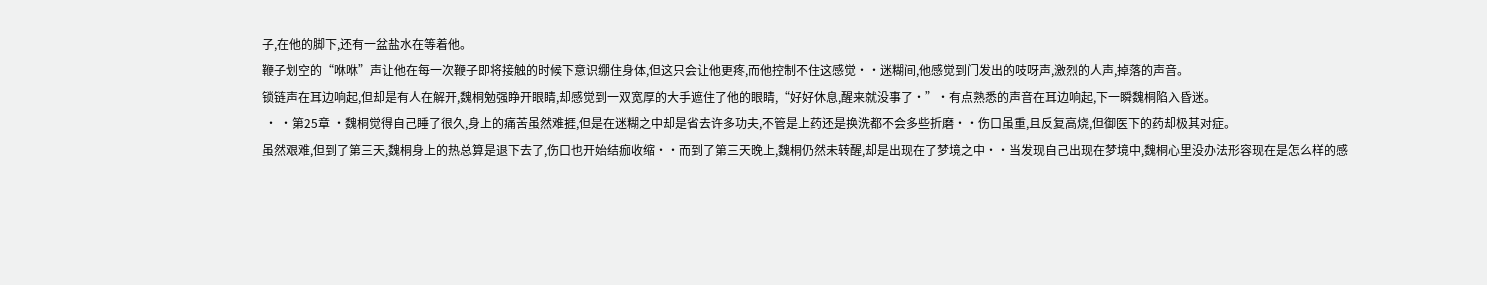子,在他的脚下,还有一盆盐水在等着他。
鞭子划空的“咻咻”声让他在每一次鞭子即将接触的时候下意识绷住身体,但这只会让他更疼,而他控制不住这感觉··迷糊间,他感觉到门发出的吱呀声,激烈的人声,掉落的声音。
锁链声在耳边响起,但却是有人在解开,魏桐勉强睁开眼睛,却感觉到一双宽厚的大手遮住了他的眼睛,“好好休息,醒来就没事了·”·有点熟悉的声音在耳边响起,下一瞬魏桐陷入昏迷。
 · ·第25章 ·魏桐觉得自己睡了很久,身上的痛苦虽然难捱,但是在迷糊之中却是省去许多功夫,不管是上药还是换洗都不会多些折磨··伤口虽重,且反复高烧,但御医下的药却极其对症。
虽然艰难,但到了第三天,魏桐身上的热总算是退下去了,伤口也开始结痂收缩··而到了第三天晚上,魏桐仍然未转醒,却是出现在了梦境之中··当发现自己出现在梦境中,魏桐心里没办法形容现在是怎么样的感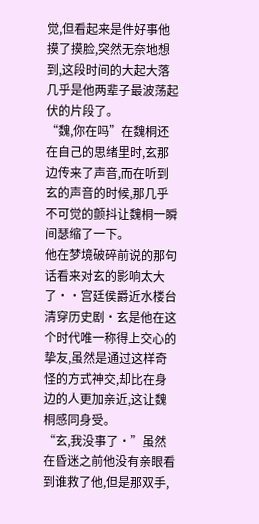觉,但看起来是件好事他摸了摸脸,突然无奈地想到,这段时间的大起大落几乎是他两辈子最波荡起伏的片段了。
“魏,你在吗”在魏桐还在自己的思绪里时,玄那边传来了声音,而在听到玄的声音的时候,那几乎不可觉的颤抖让魏桐一瞬间瑟缩了一下。
他在梦境破碎前说的那句话看来对玄的影响太大了··宫廷侯爵近水楼台清穿历史剧·玄是他在这个时代唯一称得上交心的挚友,虽然是通过这样奇怪的方式神交,却比在身边的人更加亲近,这让魏桐感同身受。
“玄,我没事了·”虽然在昏迷之前他没有亲眼看到谁救了他,但是那双手,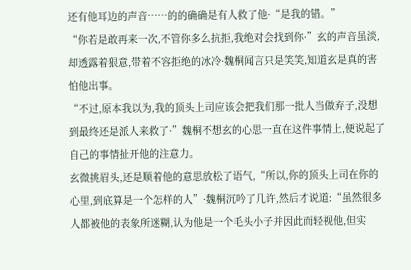还有他耳边的声音……的的确确是有人救了他·“是我的错。”
“你若是敢再来一次,不管你多么抗拒,我绝对会找到你·”玄的声音虽淡,却透露着狠意,带着不容拒绝的冰冷·魏桐闻言只是笑笑,知道玄是真的害怕他出事。
“不过,原本我以为,我的顶头上司应该会把我们那一批人当做弃子,没想到最终还是派人来救了·”魏桐不想玄的心思一直在这件事情上,便说起了自己的事情扯开他的注意力。
玄微挑眉头,还是顺着他的意思放松了语气,“所以,你的顶头上司在你的心里,到底算是一个怎样的人”·魏桐沉吟了几许,然后才说道:“虽然很多人都被他的表象所迷糊,认为他是一个毛头小子并因此而轻视他,但实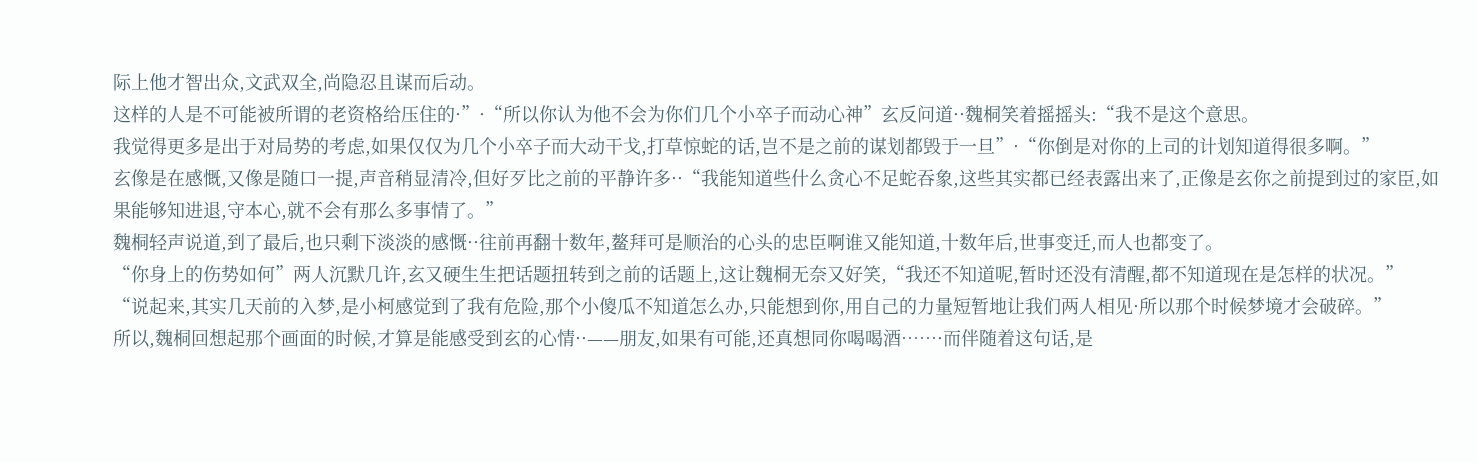际上他才智出众,文武双全,尚隐忍且谋而后动。
这样的人是不可能被所谓的老资格给压住的·”·“所以你认为他不会为你们几个小卒子而动心神”玄反问道··魏桐笑着摇摇头:“我不是这个意思。
我觉得更多是出于对局势的考虑,如果仅仅为几个小卒子而大动干戈,打草惊蛇的话,岂不是之前的谋划都毁于一旦”·“你倒是对你的上司的计划知道得很多啊。”
玄像是在感慨,又像是随口一提,声音稍显清冷,但好歹比之前的平静许多··“我能知道些什么贪心不足蛇吞象,这些其实都已经表露出来了,正像是玄你之前提到过的家臣,如果能够知进退,守本心,就不会有那么多事情了。”
魏桐轻声说道,到了最后,也只剩下淡淡的感慨··往前再翻十数年,鳌拜可是顺治的心头的忠臣啊谁又能知道,十数年后,世事变迁,而人也都变了。
“你身上的伤势如何”两人沉默几许,玄又硬生生把话题扭转到之前的话题上,这让魏桐无奈又好笑,“我还不知道呢,暂时还没有清醒,都不知道现在是怎样的状况。”
“说起来,其实几天前的入梦,是小柯感觉到了我有危险,那个小傻瓜不知道怎么办,只能想到你,用自己的力量短暂地让我们两人相见·所以那个时候梦境才会破碎。”
所以,魏桐回想起那个画面的时候,才算是能感受到玄的心情··——朋友,如果有可能,还真想同你喝喝酒……·而伴随着这句话,是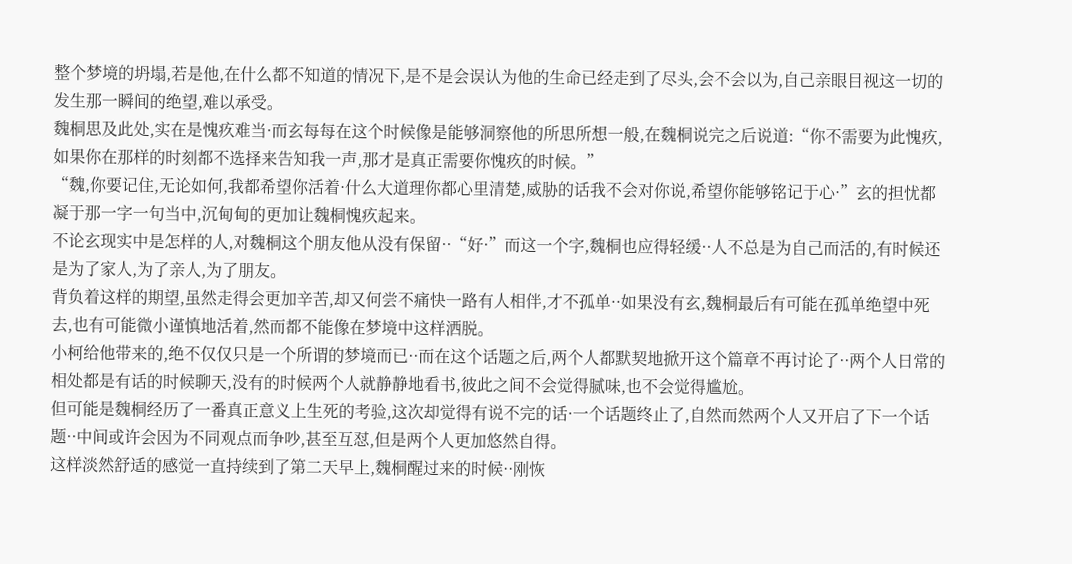整个梦境的坍塌,若是他,在什么都不知道的情况下,是不是会误认为他的生命已经走到了尽头,会不会以为,自己亲眼目视这一切的发生那一瞬间的绝望,难以承受。
魏桐思及此处,实在是愧疚难当·而玄每每在这个时候像是能够洞察他的所思所想一般,在魏桐说完之后说道:“你不需要为此愧疚,如果你在那样的时刻都不选择来告知我一声,那才是真正需要你愧疚的时候。”
“魏,你要记住,无论如何,我都希望你活着·什么大道理你都心里清楚,威胁的话我不会对你说,希望你能够铭记于心·”玄的担忧都凝于那一字一句当中,沉甸甸的更加让魏桐愧疚起来。
不论玄现实中是怎样的人,对魏桐这个朋友他从没有保留··“好·”而这一个字,魏桐也应得轻缓··人不总是为自己而活的,有时候还是为了家人,为了亲人,为了朋友。
背负着这样的期望,虽然走得会更加辛苦,却又何尝不痛快一路有人相伴,才不孤单··如果没有玄,魏桐最后有可能在孤单绝望中死去,也有可能微小谨慎地活着,然而都不能像在梦境中这样洒脱。
小柯给他带来的,绝不仅仅只是一个所谓的梦境而已··而在这个话题之后,两个人都默契地掀开这个篇章不再讨论了··两个人日常的相处都是有话的时候聊天,没有的时候两个人就静静地看书,彼此之间不会觉得腻味,也不会觉得尴尬。
但可能是魏桐经历了一番真正意义上生死的考验,这次却觉得有说不完的话·一个话题终止了,自然而然两个人又开启了下一个话题··中间或许会因为不同观点而争吵,甚至互怼,但是两个人更加悠然自得。
这样淡然舒适的感觉一直持续到了第二天早上,魏桐醒过来的时候··刚恢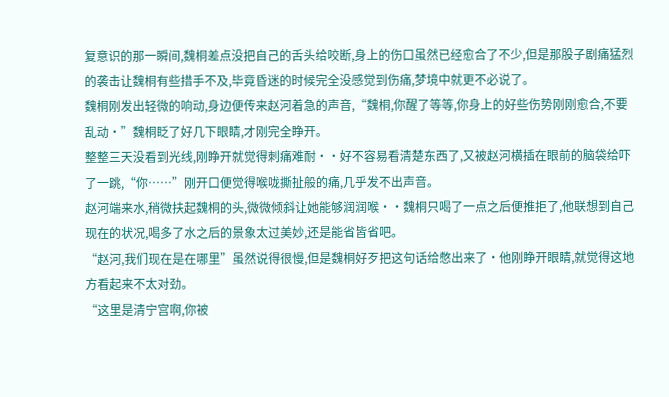复意识的那一瞬间,魏桐差点没把自己的舌头给咬断,身上的伤口虽然已经愈合了不少,但是那股子剧痛猛烈的袭击让魏桐有些措手不及,毕竟昏迷的时候完全没感觉到伤痛,梦境中就更不必说了。
魏桐刚发出轻微的响动,身边便传来赵河着急的声音,“魏桐,你醒了等等,你身上的好些伤势刚刚愈合,不要乱动·”魏桐眨了好几下眼睛,才刚完全睁开。
整整三天没看到光线,刚睁开就觉得刺痛难耐··好不容易看清楚东西了,又被赵河横插在眼前的脑袋给吓了一跳,“你……”刚开口便觉得喉咙撕扯般的痛,几乎发不出声音。
赵河端来水,稍微扶起魏桐的头,微微倾斜让她能够润润喉··魏桐只喝了一点之后便推拒了,他联想到自己现在的状况,喝多了水之后的景象太过美妙,还是能省皆省吧。
“赵河,我们现在是在哪里”虽然说得很慢,但是魏桐好歹把这句话给憋出来了·他刚睁开眼睛,就觉得这地方看起来不太对劲。
“这里是清宁宫啊,你被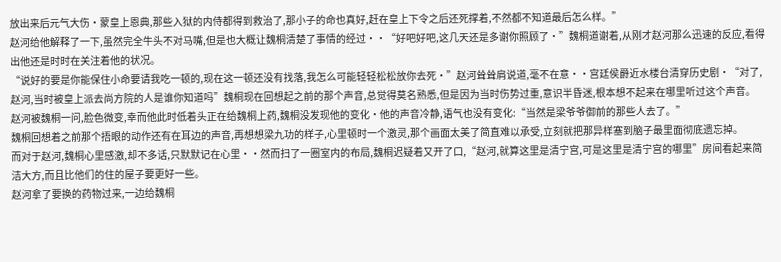放出来后元气大伤·蒙皇上恩典,那些入狱的内侍都得到救治了,那小子的命也真好,赶在皇上下令之后还死撑着,不然都不知道最后怎么样。”
赵河给他解释了一下,虽然完全牛头不对马嘴,但是也大概让魏桐清楚了事情的经过··“好吧好吧,这几天还是多谢你照顾了·”魏桐道谢着,从刚才赵河那么迅速的反应,看得出他还是时时在关注着他的状况。
“说好的要是你能保住小命要请我吃一顿的,现在这一顿还没有找落,我怎么可能轻轻松松放你去死·”赵河耸耸肩说道,毫不在意··宫廷侯爵近水楼台清穿历史剧·“对了,赵河,当时被皇上派去尚方院的人是谁你知道吗”魏桐现在回想起之前的那个声音,总觉得莫名熟悉,但是因为当时伤势过重,意识半昏迷,根本想不起来在哪里听过这个声音。
赵河被魏桐一问,脸色微变,幸而他此时低着头正在给魏桐上药,魏桐没发现他的变化·他的声音冷静,语气也没有变化:“当然是梁爷爷御前的那些人去了。”
魏桐回想着之前那个捂眼的动作还有在耳边的声音,再想想梁九功的样子,心里顿时一个激灵,那个画面太美了简直难以承受,立刻就把那异样塞到脑子最里面彻底遗忘掉。
而对于赵河,魏桐心里感激,却不多话,只默默记在心里··然而扫了一圈室内的布局,魏桐迟疑着又开了口,“赵河,就算这里是清宁宫,可是这里是清宁宫的哪里”房间看起来简洁大方,而且比他们的住的屋子要更好一些。
赵河拿了要换的药物过来,一边给魏桐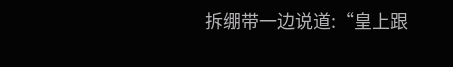拆绷带一边说道:“皇上跟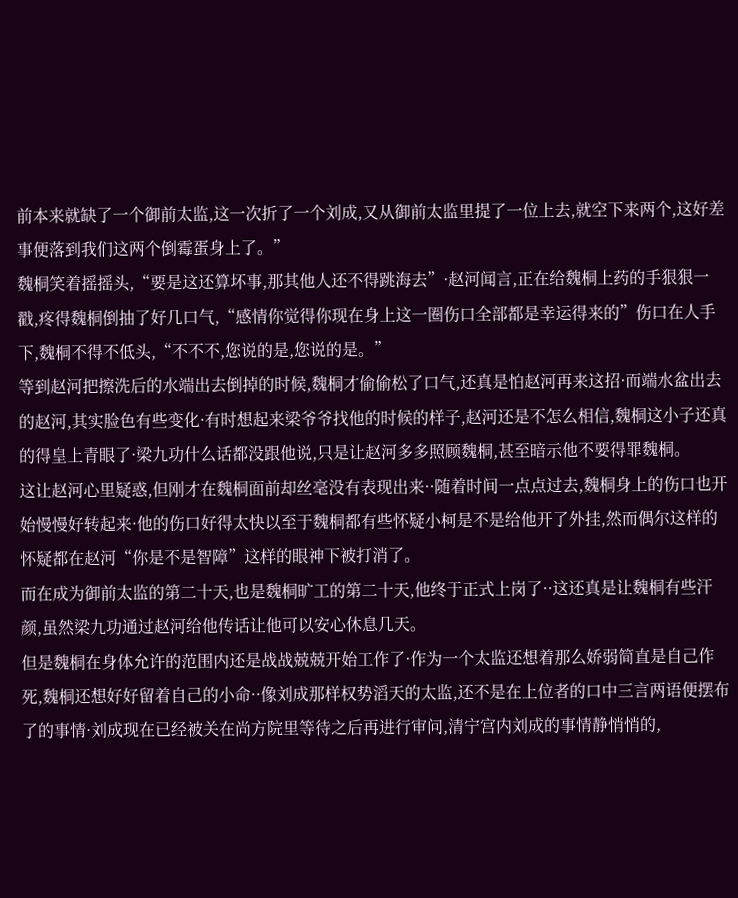前本来就缺了一个御前太监,这一次折了一个刘成,又从御前太监里提了一位上去,就空下来两个,这好差事便落到我们这两个倒霉蛋身上了。”
魏桐笑着摇摇头,“要是这还算坏事,那其他人还不得跳海去”·赵河闻言,正在给魏桐上药的手狠狠一戳,疼得魏桐倒抽了好几口气,“感情你觉得你现在身上这一圈伤口全部都是幸运得来的”伤口在人手下,魏桐不得不低头,“不不不,您说的是,您说的是。”
等到赵河把擦洗后的水端出去倒掉的时候,魏桐才偷偷松了口气,还真是怕赵河再来这招·而端水盆出去的赵河,其实脸色有些变化·有时想起来梁爷爷找他的时候的样子,赵河还是不怎么相信,魏桐这小子还真的得皇上青眼了·梁九功什么话都没跟他说,只是让赵河多多照顾魏桐,甚至暗示他不要得罪魏桐。
这让赵河心里疑惑,但刚才在魏桐面前却丝毫没有表现出来··随着时间一点点过去,魏桐身上的伤口也开始慢慢好转起来·他的伤口好得太快以至于魏桐都有些怀疑小柯是不是给他开了外挂,然而偶尔这样的怀疑都在赵河“你是不是智障”这样的眼神下被打消了。
而在成为御前太监的第二十天,也是魏桐旷工的第二十天,他终于正式上岗了··这还真是让魏桐有些汗颜,虽然梁九功通过赵河给他传话让他可以安心休息几天。
但是魏桐在身体允许的范围内还是战战兢兢开始工作了·作为一个太监还想着那么娇弱简直是自己作死,魏桐还想好好留着自己的小命··像刘成那样权势滔天的太监,还不是在上位者的口中三言两语便摆布了的事情·刘成现在已经被关在尚方院里等待之后再进行审问,清宁宫内刘成的事情静悄悄的,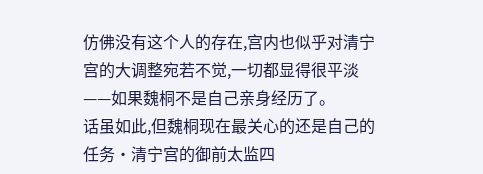仿佛没有这个人的存在,宫内也似乎对清宁宫的大调整宛若不觉,一切都显得很平淡——如果魏桐不是自己亲身经历了。
话虽如此,但魏桐现在最关心的还是自己的任务·清宁宫的御前太监四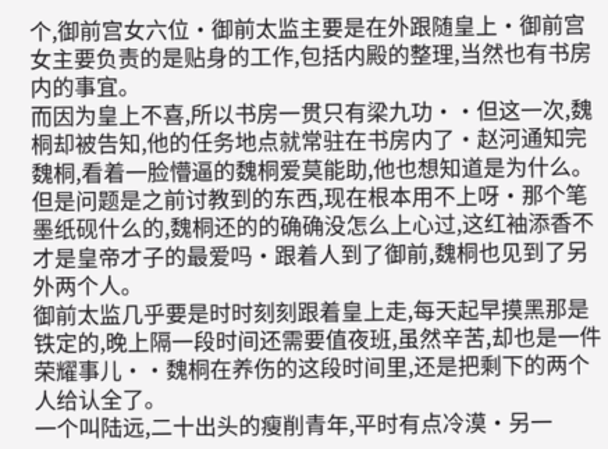个,御前宫女六位·御前太监主要是在外跟随皇上·御前宫女主要负责的是贴身的工作,包括内殿的整理,当然也有书房内的事宜。
而因为皇上不喜,所以书房一贯只有梁九功··但这一次,魏桐却被告知,他的任务地点就常驻在书房内了·赵河通知完魏桐,看着一脸懵逼的魏桐爱莫能助,他也想知道是为什么。
但是问题是之前讨教到的东西,现在根本用不上呀·那个笔墨纸砚什么的,魏桐还的的确确没怎么上心过,这红袖添香不才是皇帝才子的最爱吗·跟着人到了御前,魏桐也见到了另外两个人。
御前太监几乎要是时时刻刻跟着皇上走,每天起早摸黑那是铁定的,晚上隔一段时间还需要值夜班,虽然辛苦,却也是一件荣耀事儿··魏桐在养伤的这段时间里,还是把剩下的两个人给认全了。
一个叫陆远,二十出头的瘦削青年,平时有点冷漠·另一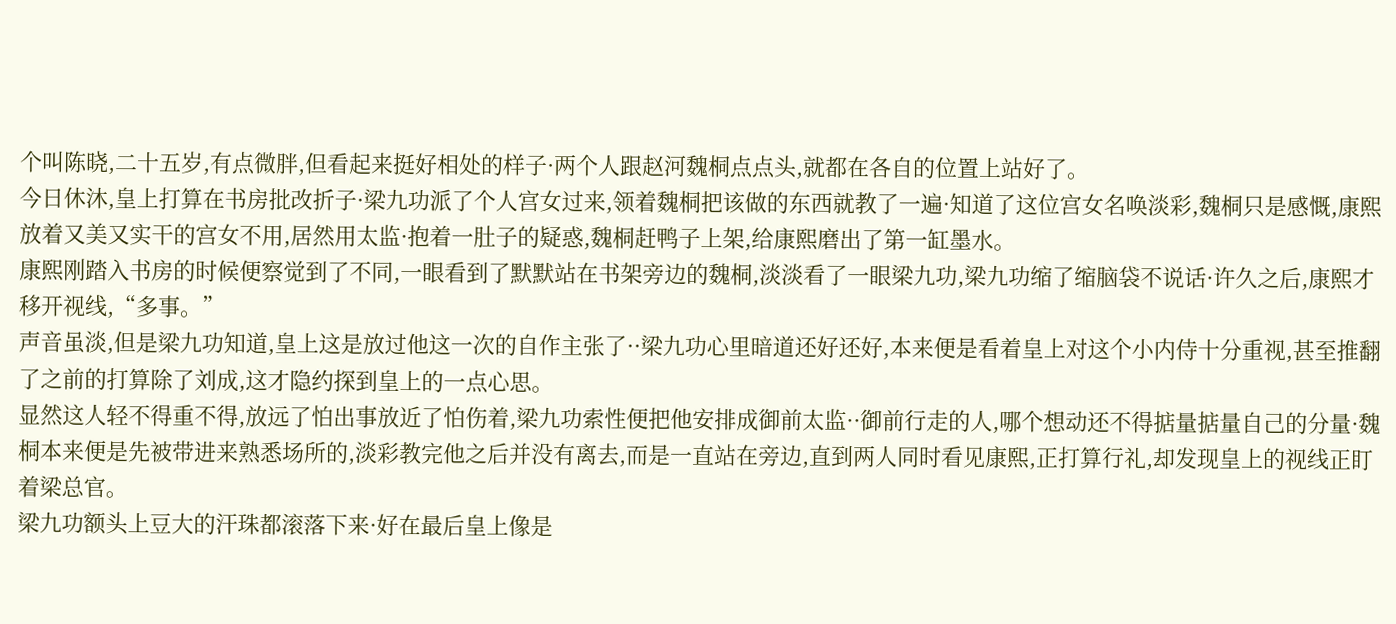个叫陈晓,二十五岁,有点微胖,但看起来挺好相处的样子·两个人跟赵河魏桐点点头,就都在各自的位置上站好了。
今日休沐,皇上打算在书房批改折子·梁九功派了个人宫女过来,领着魏桐把该做的东西就教了一遍·知道了这位宫女名唤淡彩,魏桐只是感慨,康熙放着又美又实干的宫女不用,居然用太监·抱着一肚子的疑惑,魏桐赶鸭子上架,给康熙磨出了第一缸墨水。
康熙刚踏入书房的时候便察觉到了不同,一眼看到了默默站在书架旁边的魏桐,淡淡看了一眼梁九功,梁九功缩了缩脑袋不说话·许久之后,康熙才移开视线,“多事。”
声音虽淡,但是梁九功知道,皇上这是放过他这一次的自作主张了··梁九功心里暗道还好还好,本来便是看着皇上对这个小内侍十分重视,甚至推翻了之前的打算除了刘成,这才隐约探到皇上的一点心思。
显然这人轻不得重不得,放远了怕出事放近了怕伤着,梁九功索性便把他安排成御前太监··御前行走的人,哪个想动还不得掂量掂量自己的分量·魏桐本来便是先被带进来熟悉场所的,淡彩教完他之后并没有离去,而是一直站在旁边,直到两人同时看见康熙,正打算行礼,却发现皇上的视线正盯着梁总官。
梁九功额头上豆大的汗珠都滚落下来·好在最后皇上像是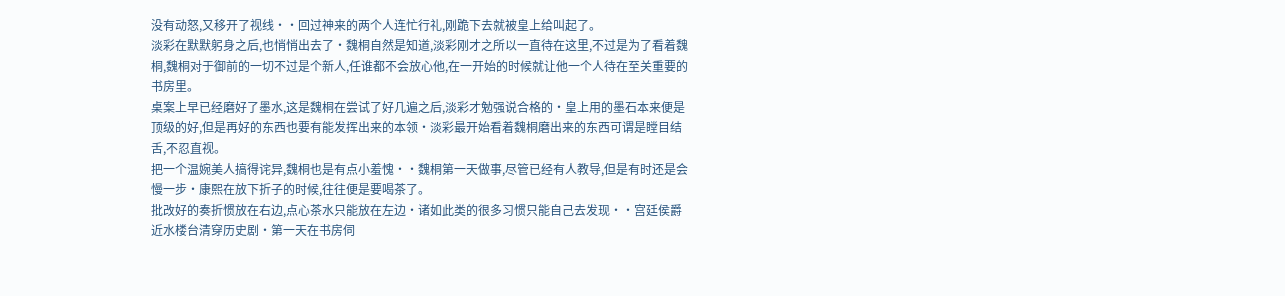没有动怒,又移开了视线··回过神来的两个人连忙行礼,刚跪下去就被皇上给叫起了。
淡彩在默默躬身之后,也悄悄出去了·魏桐自然是知道,淡彩刚才之所以一直待在这里,不过是为了看着魏桐,魏桐对于御前的一切不过是个新人,任谁都不会放心他,在一开始的时候就让他一个人待在至关重要的书房里。
桌案上早已经磨好了墨水,这是魏桐在尝试了好几遍之后,淡彩才勉强说合格的·皇上用的墨石本来便是顶级的好,但是再好的东西也要有能发挥出来的本领·淡彩最开始看着魏桐磨出来的东西可谓是瞠目结舌,不忍直视。
把一个温婉美人搞得诧异,魏桐也是有点小羞愧··魏桐第一天做事,尽管已经有人教导,但是有时还是会慢一步·康熙在放下折子的时候,往往便是要喝茶了。
批改好的奏折惯放在右边,点心茶水只能放在左边·诸如此类的很多习惯只能自己去发现··宫廷侯爵近水楼台清穿历史剧·第一天在书房伺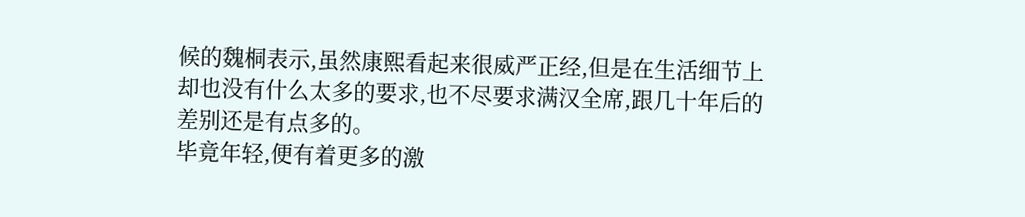候的魏桐表示,虽然康熙看起来很威严正经,但是在生活细节上却也没有什么太多的要求,也不尽要求满汉全席,跟几十年后的差别还是有点多的。
毕竟年轻,便有着更多的激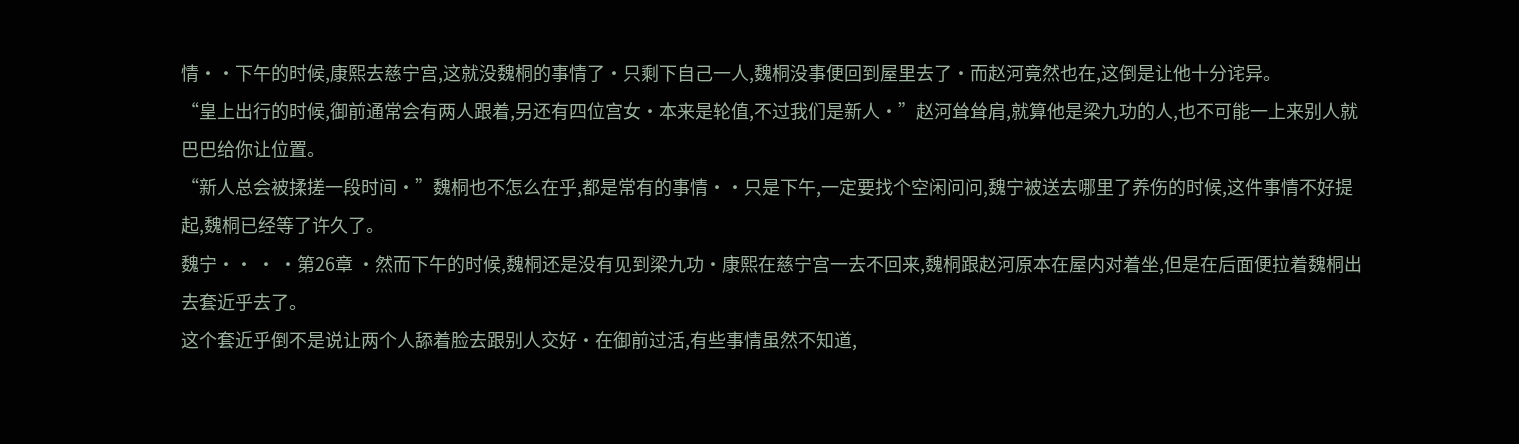情··下午的时候,康熙去慈宁宫,这就没魏桐的事情了·只剩下自己一人,魏桐没事便回到屋里去了·而赵河竟然也在,这倒是让他十分诧异。
“皇上出行的时候,御前通常会有两人跟着,另还有四位宫女·本来是轮值,不过我们是新人·”赵河耸耸肩,就算他是梁九功的人,也不可能一上来别人就巴巴给你让位置。
“新人总会被揉搓一段时间·”魏桐也不怎么在乎,都是常有的事情··只是下午,一定要找个空闲问问,魏宁被送去哪里了养伤的时候,这件事情不好提起,魏桐已经等了许久了。
魏宁·· · ·第26章 ·然而下午的时候,魏桐还是没有见到梁九功·康熙在慈宁宫一去不回来,魏桐跟赵河原本在屋内对着坐,但是在后面便拉着魏桐出去套近乎去了。
这个套近乎倒不是说让两个人舔着脸去跟别人交好·在御前过活,有些事情虽然不知道,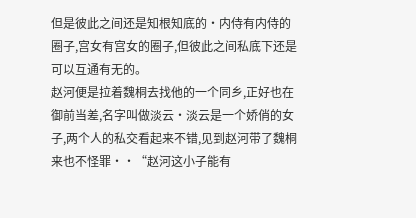但是彼此之间还是知根知底的·内侍有内侍的圈子,宫女有宫女的圈子,但彼此之间私底下还是可以互通有无的。
赵河便是拉着魏桐去找他的一个同乡,正好也在御前当差,名字叫做淡云·淡云是一个娇俏的女子,两个人的私交看起来不错,见到赵河带了魏桐来也不怪罪··“赵河这小子能有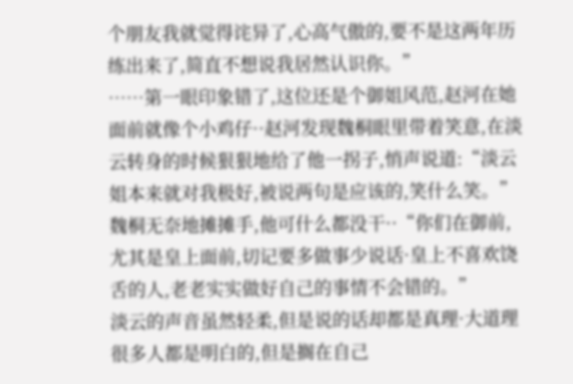个朋友我就觉得诧异了,心高气傲的,要不是这两年历练出来了,简直不想说我居然认识你。”
……第一眼印象错了,这位还是个御姐风范,赵河在她面前就像个小鸡仔··赵河发现魏桐眼里带着笑意,在淡云转身的时候狠狠地给了他一拐子,悄声说道:“淡云姐本来就对我极好,被说两句是应该的,笑什么笑。”
魏桐无奈地摊摊手,他可什么都没干··“你们在御前,尤其是皇上面前,切记要多做事少说话·皇上不喜欢饶舌的人,老老实实做好自己的事情不会错的。”
淡云的声音虽然轻柔,但是说的话却都是真理·大道理很多人都是明白的,但是搁在自己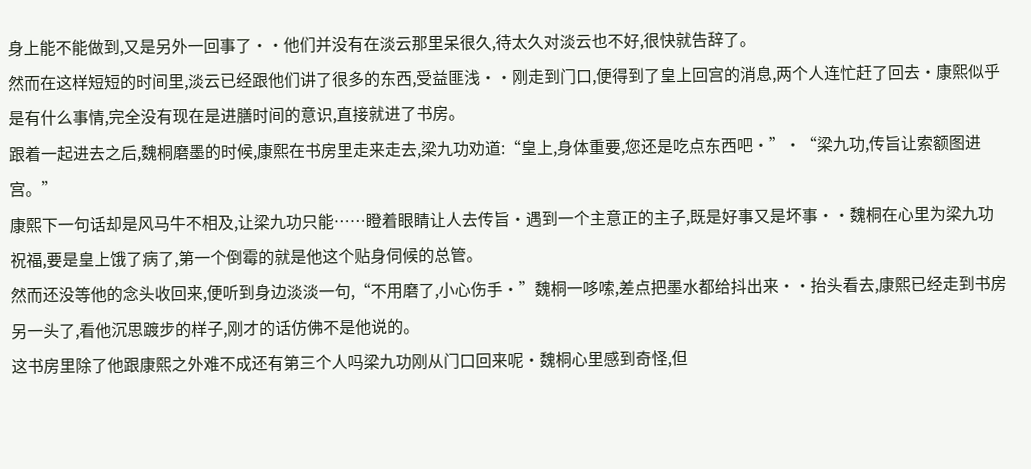身上能不能做到,又是另外一回事了··他们并没有在淡云那里呆很久,待太久对淡云也不好,很快就告辞了。
然而在这样短短的时间里,淡云已经跟他们讲了很多的东西,受益匪浅··刚走到门口,便得到了皇上回宫的消息,两个人连忙赶了回去·康熙似乎是有什么事情,完全没有现在是进膳时间的意识,直接就进了书房。
跟着一起进去之后,魏桐磨墨的时候,康熙在书房里走来走去,梁九功劝道:“皇上,身体重要,您还是吃点东西吧·”·“梁九功,传旨让索额图进宫。”
康熙下一句话却是风马牛不相及,让梁九功只能……瞪着眼睛让人去传旨·遇到一个主意正的主子,既是好事又是坏事··魏桐在心里为梁九功祝福,要是皇上饿了病了,第一个倒霉的就是他这个贴身伺候的总管。
然而还没等他的念头收回来,便听到身边淡淡一句,“不用磨了,小心伤手·”魏桐一哆嗦,差点把墨水都给抖出来··抬头看去,康熙已经走到书房另一头了,看他沉思踱步的样子,刚才的话仿佛不是他说的。
这书房里除了他跟康熙之外难不成还有第三个人吗梁九功刚从门口回来呢·魏桐心里感到奇怪,但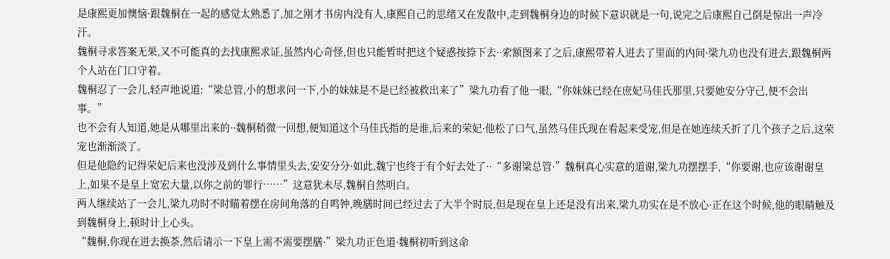是康熙更加懊恼·跟魏桐在一起的感觉太熟悉了,加之刚才书房内没有人,康熙自己的思绪又在发散中,走到魏桐身边的时候下意识就是一句,说完之后康熙自己倒是惊出一声冷汗。
魏桐寻求答案无果,又不可能真的去找康熙求证,虽然内心奇怪,但也只能暂时把这个疑惑按捺下去··索额图来了之后,康熙带着人进去了里面的内间·梁九功也没有进去,跟魏桐两个人站在门口守着。
魏桐忍了一会儿,轻声地说道:“梁总管,小的想求问一下,小的妹妹是不是已经被救出来了”梁九功看了他一眼,“你妹妹已经在庶妃马佳氏那里,只要她安分守己,便不会出事。”
也不会有人知道,她是从哪里出来的··魏桐稍微一回想,便知道这个马佳氏指的是谁,后来的荣妃·他松了口气,虽然马佳氏现在看起来受宠,但是在她连续夭折了几个孩子之后,这荣宠也渐渐淡了。
但是他隐约记得荣妃后来也没涉及到什么事情里头去,安安分分·如此,魏宁也终于有个好去处了··“多谢梁总管·”魏桐真心实意的道谢,梁九功摆摆手,“你要谢,也应该谢谢皇上,如果不是皇上宽宏大量,以你之前的罪行……”这意犹未尽,魏桐自然明白。
两人继续站了一会儿,梁九功时不时瞄着摆在房间角落的自鸣钟,晚膳时间已经过去了大半个时辰,但是现在皇上还是没有出来,梁九功实在是不放心·正在这个时候,他的眼睛触及到魏桐身上,顿时计上心头。
“魏桐,你现在进去换茶,然后请示一下皇上需不需要摆膳·”梁九功正色道·魏桐初听到这命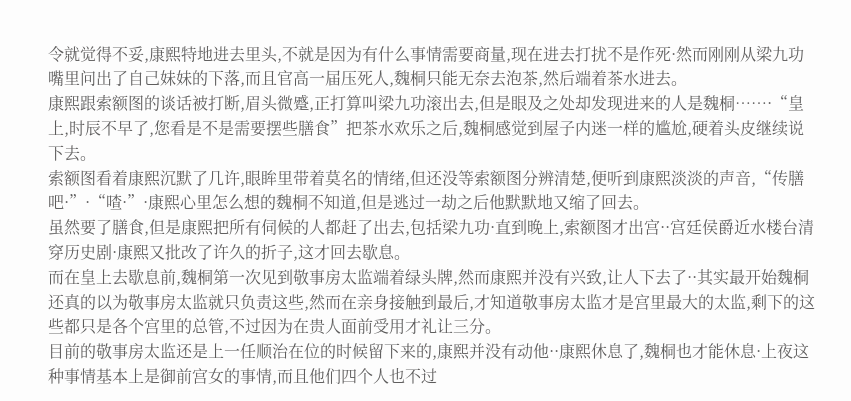令就觉得不妥,康熙特地进去里头,不就是因为有什么事情需要商量,现在进去打扰不是作死·然而刚刚从梁九功嘴里问出了自己妹妹的下落,而且官高一届压死人,魏桐只能无奈去泡茶,然后端着茶水进去。
康熙跟索额图的谈话被打断,眉头微蹙,正打算叫梁九功滚出去,但是眼及之处却发现进来的人是魏桐……·“皇上,时辰不早了,您看是不是需要摆些膳食”把茶水欢乐之后,魏桐感觉到屋子内迷一样的尴尬,硬着头皮继续说下去。
索额图看着康熙沉默了几许,眼眸里带着莫名的情绪,但还没等索额图分辨清楚,便听到康熙淡淡的声音,“传膳吧·”·“喳·”·康熙心里怎么想的魏桐不知道,但是逃过一劫之后他默默地又缩了回去。
虽然要了膳食,但是康熙把所有伺候的人都赶了出去,包括梁九功·直到晚上,索额图才出宫··宫廷侯爵近水楼台清穿历史剧·康熙又批改了许久的折子,这才回去歇息。
而在皇上去歇息前,魏桐第一次见到敬事房太监端着绿头牌,然而康熙并没有兴致,让人下去了··其实最开始魏桐还真的以为敬事房太监就只负责这些,然而在亲身接触到最后,才知道敬事房太监才是宫里最大的太监,剩下的这些都只是各个宫里的总管,不过因为在贵人面前受用才礼让三分。
目前的敬事房太监还是上一任顺治在位的时候留下来的,康熙并没有动他··康熙休息了,魏桐也才能休息·上夜这种事情基本上是御前宫女的事情,而且他们四个人也不过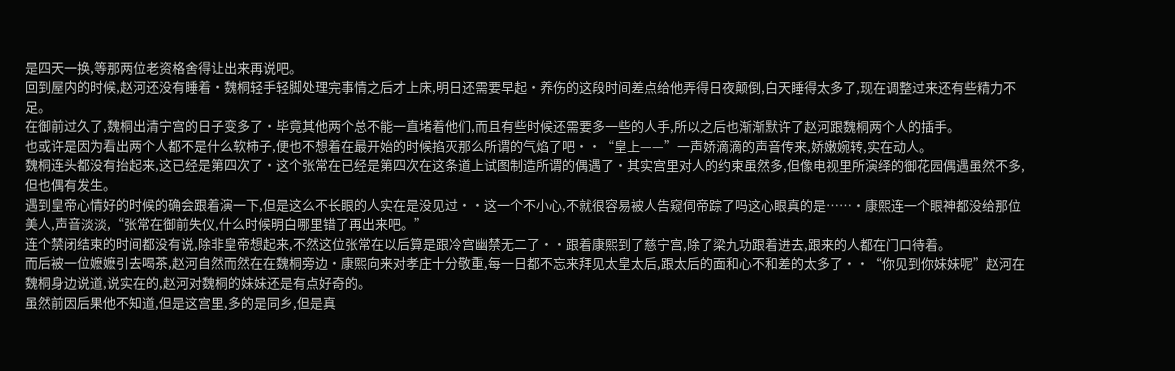是四天一换,等那两位老资格舍得让出来再说吧。
回到屋内的时候,赵河还没有睡着·魏桐轻手轻脚处理完事情之后才上床,明日还需要早起·养伤的这段时间差点给他弄得日夜颠倒,白天睡得太多了,现在调整过来还有些精力不足。
在御前过久了,魏桐出清宁宫的日子变多了·毕竟其他两个总不能一直堵着他们,而且有些时候还需要多一些的人手,所以之后也渐渐默许了赵河跟魏桐两个人的插手。
也或许是因为看出两个人都不是什么软柿子,便也不想着在最开始的时候掐灭那么所谓的气焰了吧··“皇上——”一声娇滴滴的声音传来,娇嫩婉转,实在动人。
魏桐连头都没有抬起来,这已经是第四次了·这个张常在已经是第四次在这条道上试图制造所谓的偶遇了·其实宫里对人的约束虽然多,但像电视里所演绎的御花园偶遇虽然不多,但也偶有发生。
遇到皇帝心情好的时候的确会跟着演一下,但是这么不长眼的人实在是没见过··这一个不小心,不就很容易被人告窥伺帝踪了吗这心眼真的是……·康熙连一个眼神都没给那位美人,声音淡淡,“张常在御前失仪,什么时候明白哪里错了再出来吧。”
连个禁闭结束的时间都没有说,除非皇帝想起来,不然这位张常在以后算是跟冷宫幽禁无二了··跟着康熙到了慈宁宫,除了梁九功跟着进去,跟来的人都在门口待着。
而后被一位嬷嬷引去喝茶,赵河自然而然在在魏桐旁边·康熙向来对孝庄十分敬重,每一日都不忘来拜见太皇太后,跟太后的面和心不和差的太多了··“你见到你妹妹呢”赵河在魏桐身边说道,说实在的,赵河对魏桐的妹妹还是有点好奇的。
虽然前因后果他不知道,但是这宫里,多的是同乡,但是真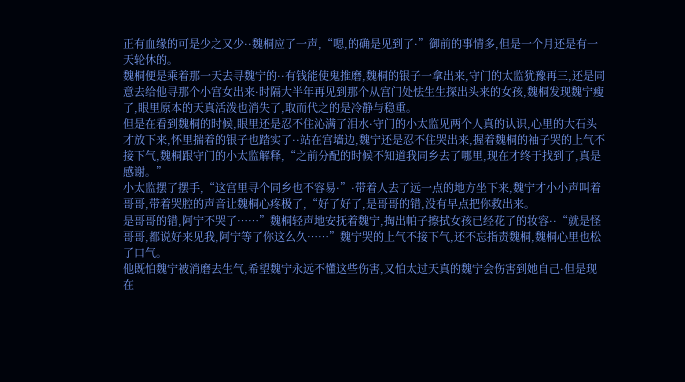正有血缘的可是少之又少··魏桐应了一声,“嗯,的确是见到了·”御前的事情多,但是一个月还是有一天轮休的。
魏桐便是乘着那一天去寻魏宁的··有钱能使鬼推磨,魏桐的银子一拿出来,守门的太监犹豫再三,还是同意去给他寻那个小宫女出来·时隔大半年再见到那个从宫门处怯生生探出头来的女孩,魏桐发现魏宁瘦了,眼里原本的天真活泼也消失了,取而代之的是冷静与稳重。
但是在看到魏桐的时候,眼里还是忍不住沁满了泪水·守门的小太监见两个人真的认识,心里的大石头才放下来,怀里揣着的银子也踏实了··站在宫墙边,魏宁还是忍不住哭出来,握着魏桐的袖子哭的上气不接下气,魏桐跟守门的小太监解释,“之前分配的时候不知道我同乡去了哪里,现在才终于找到了,真是感谢。”
小太监摆了摆手,“这宫里寻个同乡也不容易·”·带着人去了远一点的地方坐下来,魏宁才小小声叫着哥哥,带着哭腔的声音让魏桐心疼极了,“好了好了,是哥哥的错,没有早点把你救出来。
是哥哥的错,阿宁不哭了……”魏桐轻声地安抚着魏宁,掏出帕子擦拭女孩已经花了的妆容··“就是怪哥哥,都说好来见我,阿宁等了你这么久……”魏宁哭的上气不接下气,还不忘指责魏桐,魏桐心里也松了口气。
他既怕魏宁被消磨去生气,希望魏宁永远不懂这些伤害,又怕太过天真的魏宁会伤害到她自己·但是现在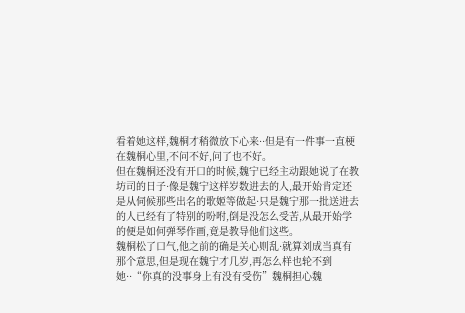看着她这样,魏桐才稍微放下心来··但是有一件事一直梗在魏桐心里,不问不好,问了也不好。
但在魏桐还没有开口的时候,魏宁已经主动跟她说了在教坊司的日子·像是魏宁这样岁数进去的人,最开始肯定还是从伺候那些出名的歌姬等做起·只是魏宁那一批送进去的人已经有了特别的吩咐,倒是没怎么受苦,从最开始学的便是如何弹琴作画,竟是教导他们这些。
魏桐松了口气,他之前的确是关心则乱·就算刘成当真有那个意思,但是现在魏宁才几岁,再怎么样也轮不到她··“你真的没事身上有没有受伤”魏桐担心魏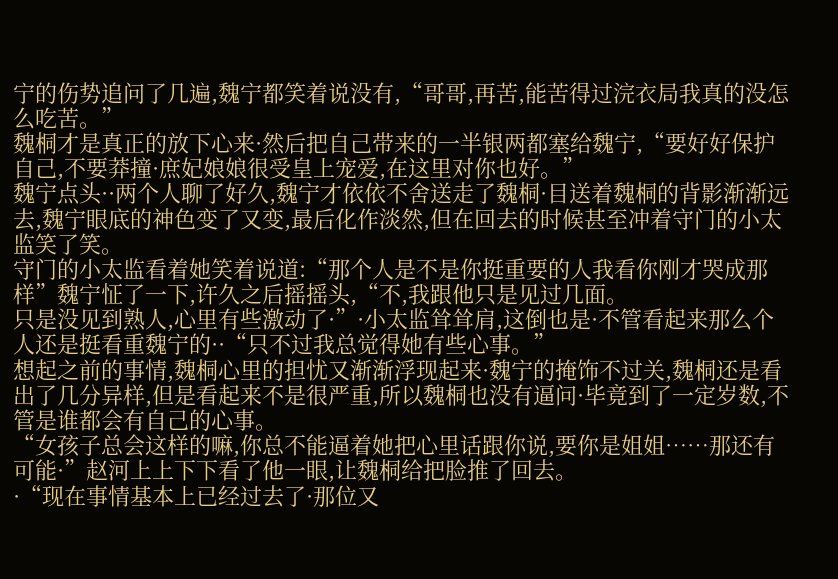宁的伤势追问了几遍,魏宁都笑着说没有,“哥哥,再苦,能苦得过浣衣局我真的没怎么吃苦。”
魏桐才是真正的放下心来·然后把自己带来的一半银两都塞给魏宁,“要好好保护自己,不要莽撞·庶妃娘娘很受皇上宠爱,在这里对你也好。”
魏宁点头··两个人聊了好久,魏宁才依依不舍送走了魏桐·目送着魏桐的背影渐渐远去,魏宁眼底的神色变了又变,最后化作淡然,但在回去的时候甚至冲着守门的小太监笑了笑。
守门的小太监看着她笑着说道:“那个人是不是你挺重要的人我看你刚才哭成那样”魏宁怔了一下,许久之后摇摇头,“不,我跟他只是见过几面。
只是没见到熟人,心里有些激动了·”·小太监耸耸肩,这倒也是·不管看起来那么个人还是挺看重魏宁的··“只不过我总觉得她有些心事。”
想起之前的事情,魏桐心里的担忧又渐渐浮现起来·魏宁的掩饰不过关,魏桐还是看出了几分异样,但是看起来不是很严重,所以魏桐也没有逼问·毕竟到了一定岁数,不管是谁都会有自己的心事。
“女孩子总会这样的嘛,你总不能逼着她把心里话跟你说,要你是姐姐……那还有可能·”赵河上上下下看了他一眼,让魏桐给把脸推了回去。
·“现在事情基本上已经过去了·那位又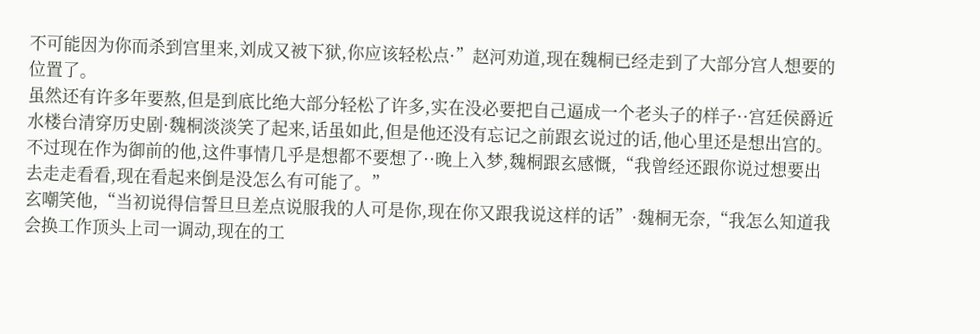不可能因为你而杀到宫里来,刘成又被下狱,你应该轻松点·”赵河劝道,现在魏桐已经走到了大部分宫人想要的位置了。
虽然还有许多年要熬,但是到底比绝大部分轻松了许多,实在没必要把自己逼成一个老头子的样子··宫廷侯爵近水楼台清穿历史剧·魏桐淡淡笑了起来,话虽如此,但是他还没有忘记之前跟玄说过的话,他心里还是想出宫的。
不过现在作为御前的他,这件事情几乎是想都不要想了··晚上入梦,魏桐跟玄感慨,“我曾经还跟你说过想要出去走走看看,现在看起来倒是没怎么有可能了。”
玄嘲笑他,“当初说得信誓旦旦差点说服我的人可是你,现在你又跟我说这样的话”·魏桐无奈,“我怎么知道我会换工作顶头上司一调动,现在的工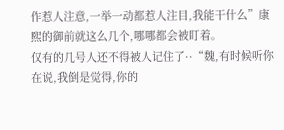作惹人注意,一举一动都惹人注目,我能干什么”康熙的御前就这么几个,哪哪都会被盯着。
仅有的几号人还不得被人记住了··“魏,有时候听你在说,我倒是觉得,你的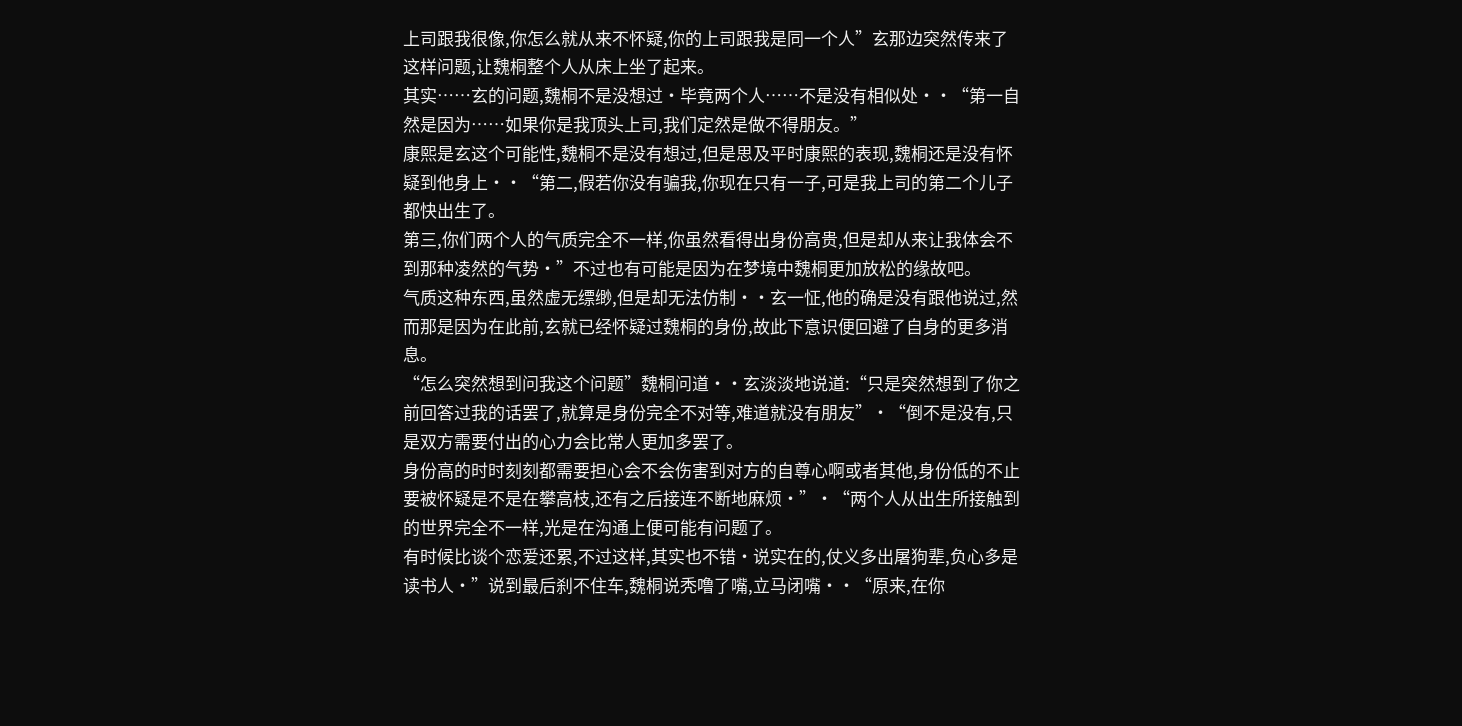上司跟我很像,你怎么就从来不怀疑,你的上司跟我是同一个人”玄那边突然传来了这样问题,让魏桐整个人从床上坐了起来。
其实……玄的问题,魏桐不是没想过·毕竟两个人……不是没有相似处··“第一自然是因为……如果你是我顶头上司,我们定然是做不得朋友。”
康熙是玄这个可能性,魏桐不是没有想过,但是思及平时康熙的表现,魏桐还是没有怀疑到他身上··“第二,假若你没有骗我,你现在只有一子,可是我上司的第二个儿子都快出生了。
第三,你们两个人的气质完全不一样,你虽然看得出身份高贵,但是却从来让我体会不到那种凌然的气势·”不过也有可能是因为在梦境中魏桐更加放松的缘故吧。
气质这种东西,虽然虚无缥缈,但是却无法仿制··玄一怔,他的确是没有跟他说过,然而那是因为在此前,玄就已经怀疑过魏桐的身份,故此下意识便回避了自身的更多消息。
“怎么突然想到问我这个问题”魏桐问道··玄淡淡地说道:“只是突然想到了你之前回答过我的话罢了,就算是身份完全不对等,难道就没有朋友”·“倒不是没有,只是双方需要付出的心力会比常人更加多罢了。
身份高的时时刻刻都需要担心会不会伤害到对方的自尊心啊或者其他,身份低的不止要被怀疑是不是在攀高枝,还有之后接连不断地麻烦·”·“两个人从出生所接触到的世界完全不一样,光是在沟通上便可能有问题了。
有时候比谈个恋爱还累,不过这样,其实也不错·说实在的,仗义多出屠狗辈,负心多是读书人·”说到最后刹不住车,魏桐说秃噜了嘴,立马闭嘴··“原来,在你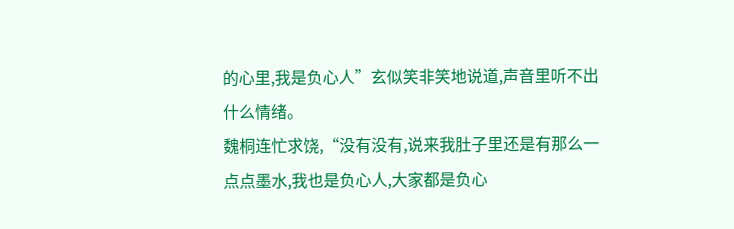的心里,我是负心人”玄似笑非笑地说道,声音里听不出什么情绪。
魏桐连忙求饶,“没有没有,说来我肚子里还是有那么一点点墨水,我也是负心人,大家都是负心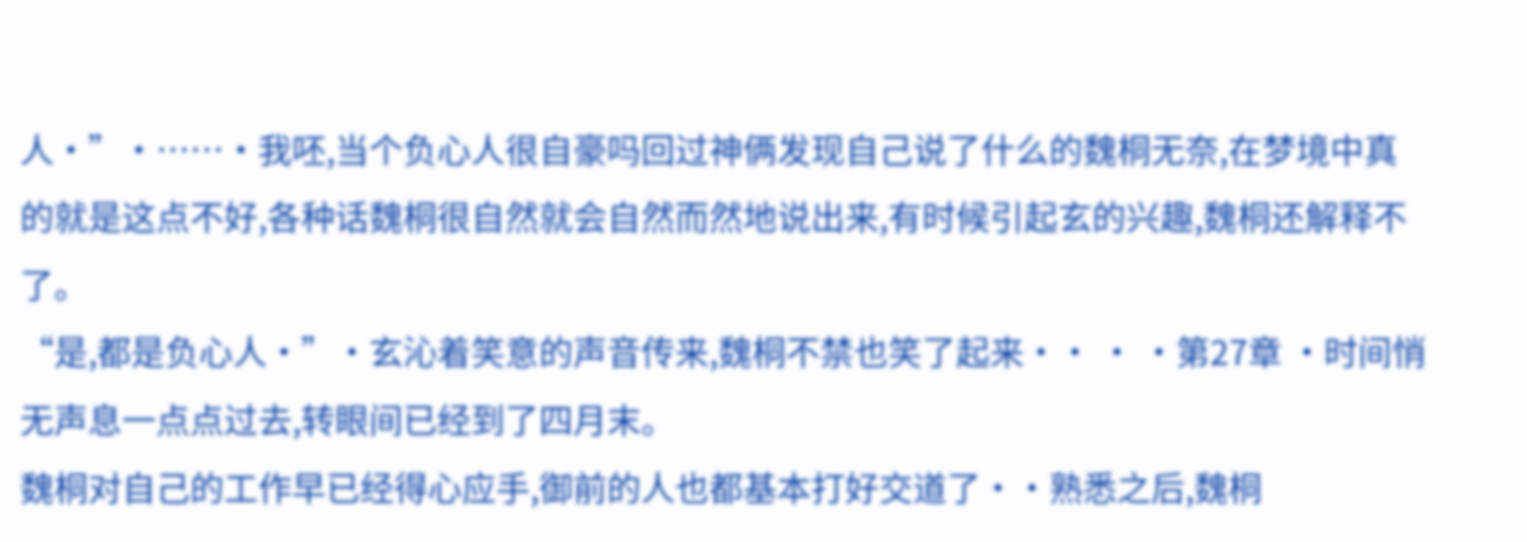人·”·……·我呸,当个负心人很自豪吗回过神俩发现自己说了什么的魏桐无奈,在梦境中真的就是这点不好,各种话魏桐很自然就会自然而然地说出来,有时候引起玄的兴趣,魏桐还解释不了。
“是,都是负心人·”·玄沁着笑意的声音传来,魏桐不禁也笑了起来·· · ·第27章 ·时间悄无声息一点点过去,转眼间已经到了四月末。
魏桐对自己的工作早已经得心应手,御前的人也都基本打好交道了··熟悉之后,魏桐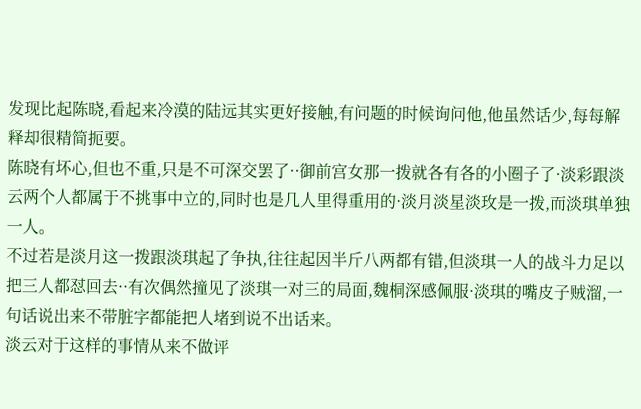发现比起陈晓,看起来冷漠的陆远其实更好接触,有问题的时候询问他,他虽然话少,每每解释却很精简扼要。
陈晓有坏心,但也不重,只是不可深交罢了··御前宫女那一拨就各有各的小圈子了·淡彩跟淡云两个人都属于不挑事中立的,同时也是几人里得重用的·淡月淡星淡玫是一拨,而淡琪单独一人。
不过若是淡月这一拨跟淡琪起了争执,往往起因半斤八两都有错,但淡琪一人的战斗力足以把三人都怼回去··有次偶然撞见了淡琪一对三的局面,魏桐深感佩服·淡琪的嘴皮子贼溜,一句话说出来不带脏字都能把人堵到说不出话来。
淡云对于这样的事情从来不做评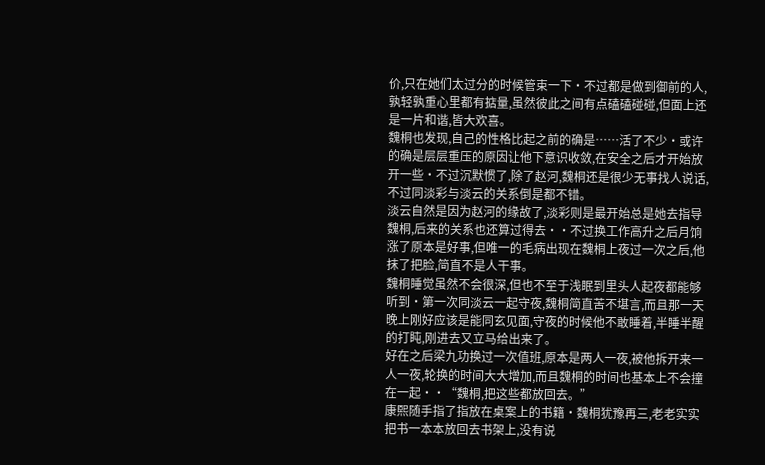价,只在她们太过分的时候管束一下·不过都是做到御前的人,孰轻孰重心里都有掂量,虽然彼此之间有点磕磕碰碰,但面上还是一片和谐,皆大欢喜。
魏桐也发现,自己的性格比起之前的确是……活了不少·或许的确是层层重压的原因让他下意识收敛,在安全之后才开始放开一些·不过沉默惯了,除了赵河,魏桐还是很少无事找人说话,不过同淡彩与淡云的关系倒是都不错。
淡云自然是因为赵河的缘故了,淡彩则是最开始总是她去指导魏桐,后来的关系也还算过得去··不过换工作高升之后月饷涨了原本是好事,但唯一的毛病出现在魏桐上夜过一次之后,他抹了把脸,简直不是人干事。
魏桐睡觉虽然不会很深,但也不至于浅眠到里头人起夜都能够听到·第一次同淡云一起守夜,魏桐简直苦不堪言,而且那一天晚上刚好应该是能同玄见面,守夜的时候他不敢睡着,半睡半醒的打盹,刚进去又立马给出来了。
好在之后梁九功换过一次值班,原本是两人一夜,被他拆开来一人一夜,轮换的时间大大增加,而且魏桐的时间也基本上不会撞在一起··“魏桐,把这些都放回去。”
康熙随手指了指放在桌案上的书籍·魏桐犹豫再三,老老实实把书一本本放回去书架上,没有说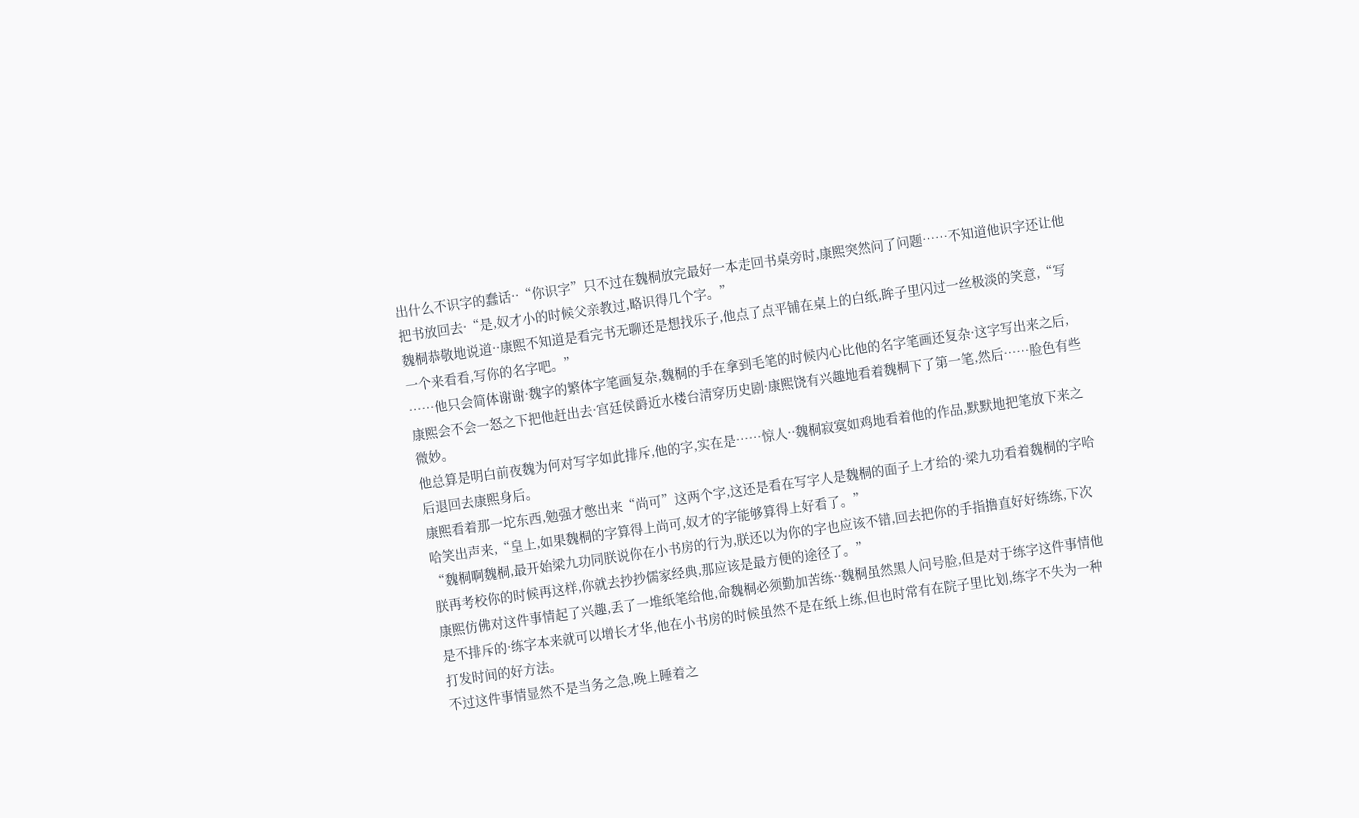出什么不识字的蠢话··“你识字”只不过在魏桐放完最好一本走回书桌旁时,康熙突然问了问题……不知道他识字还让他把书放回去·“是,奴才小的时候父亲教过,略识得几个字。”
魏桐恭敬地说道··康熙不知道是看完书无聊还是想找乐子,他点了点平铺在桌上的白纸,眸子里闪过一丝极淡的笑意,“写一个来看看,写你的名字吧。”
……他只会简体谢谢·魏字的繁体字笔画复杂,魏桐的手在拿到毛笔的时候内心比他的名字笔画还复杂·这字写出来之后,康熙会不会一怒之下把他赶出去·宫廷侯爵近水楼台清穿历史剧·康熙饶有兴趣地看着魏桐下了第一笔,然后……脸色有些微妙。
他总算是明白前夜魏为何对写字如此排斥,他的字,实在是……惊人··魏桐寂寞如鸡地看着他的作品,默默地把笔放下来之后退回去康熙身后。
康熙看着那一坨东西,勉强才憋出来“尚可”这两个字,这还是看在写字人是魏桐的面子上才给的·梁九功看着魏桐的字哈哈笑出声来,“皇上,如果魏桐的字算得上尚可,奴才的字能够算得上好看了。”
“魏桐啊魏桐,最开始梁九功同朕说你在小书房的行为,朕还以为你的字也应该不错,回去把你的手指撸直好好练练,下次朕再考校你的时候再这样,你就去抄抄儒家经典,那应该是最方便的途径了。”
康熙仿佛对这件事情起了兴趣,丢了一堆纸笔给他,命魏桐必须勤加苦练··魏桐虽然黑人问号脸,但是对于练字这件事情他是不排斥的·练字本来就可以增长才华,他在小书房的时候虽然不是在纸上练,但也时常有在院子里比划,练字不失为一种打发时间的好方法。
不过这件事情显然不是当务之急,晚上睡着之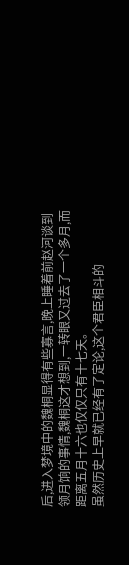后,进入梦境中的魏桐显得有些寡言,晚上睡着前赵河谈到领月饷的事情,魏桐这才想到,一转眼又过去了一个多月,而距离五月十六也仅仅只有十七天。
虽然历史上早就已经有了定论,这个君臣相斗的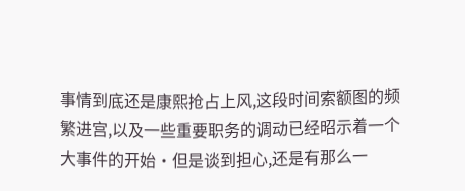事情到底还是康熙抢占上风,这段时间索额图的频繁进宫,以及一些重要职务的调动已经昭示着一个大事件的开始·但是谈到担心,还是有那么一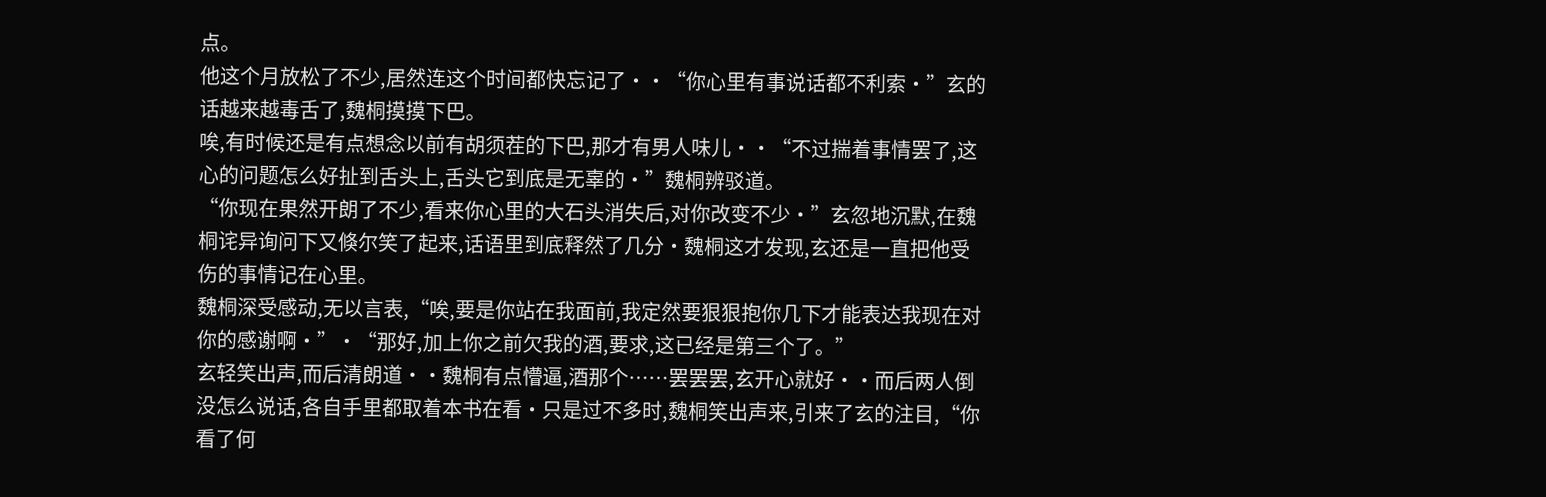点。
他这个月放松了不少,居然连这个时间都快忘记了··“你心里有事说话都不利索·”玄的话越来越毒舌了,魏桐摸摸下巴。
唉,有时候还是有点想念以前有胡须茬的下巴,那才有男人味儿··“不过揣着事情罢了,这心的问题怎么好扯到舌头上,舌头它到底是无辜的·”魏桐辨驳道。
“你现在果然开朗了不少,看来你心里的大石头消失后,对你改变不少·”玄忽地沉默,在魏桐诧异询问下又倏尔笑了起来,话语里到底释然了几分·魏桐这才发现,玄还是一直把他受伤的事情记在心里。
魏桐深受感动,无以言表,“唉,要是你站在我面前,我定然要狠狠抱你几下才能表达我现在对你的感谢啊·”·“那好,加上你之前欠我的酒,要求,这已经是第三个了。”
玄轻笑出声,而后清朗道··魏桐有点懵逼,酒那个……罢罢罢,玄开心就好··而后两人倒没怎么说话,各自手里都取着本书在看·只是过不多时,魏桐笑出声来,引来了玄的注目,“你看了何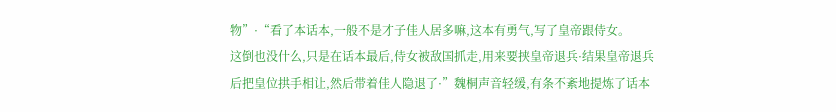物”·“看了本话本,一般不是才子佳人居多嘛,这本有勇气,写了皇帝跟侍女。
这倒也没什么,只是在话本最后,侍女被敌国抓走,用来要挟皇帝退兵·结果皇帝退兵后把皇位拱手相让,然后带着佳人隐退了·”魏桐声音轻缓,有条不紊地提炼了话本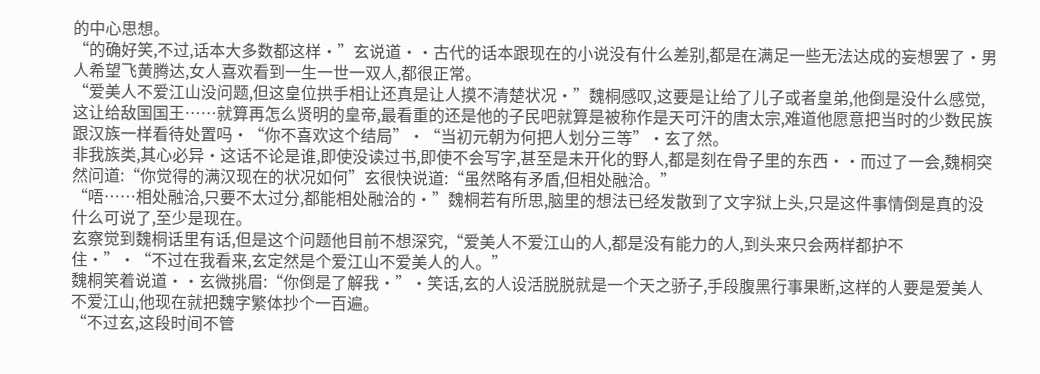的中心思想。
“的确好笑,不过,话本大多数都这样·”玄说道··古代的话本跟现在的小说没有什么差别,都是在满足一些无法达成的妄想罢了·男人希望飞黄腾达,女人喜欢看到一生一世一双人,都很正常。
“爱美人不爱江山没问题,但这皇位拱手相让还真是让人摸不清楚状况·”魏桐感叹,这要是让给了儿子或者皇弟,他倒是没什么感觉,这让给敌国国王……就算再怎么贤明的皇帝,最看重的还是他的子民吧就算是被称作是天可汗的唐太宗,难道他愿意把当时的少数民族跟汉族一样看待处置吗·“你不喜欢这个结局”·“当初元朝为何把人划分三等”·玄了然。
非我族类,其心必异·这话不论是谁,即使没读过书,即使不会写字,甚至是未开化的野人,都是刻在骨子里的东西··而过了一会,魏桐突然问道:“你觉得的满汉现在的状况如何”玄很快说道:“虽然略有矛盾,但相处融洽。”
“唔……相处融洽,只要不太过分,都能相处融洽的·”魏桐若有所思,脑里的想法已经发散到了文字狱上头,只是这件事情倒是真的没什么可说了,至少是现在。
玄察觉到魏桐话里有话,但是这个问题他目前不想深究,“爱美人不爱江山的人,都是没有能力的人,到头来只会两样都护不住·”·“不过在我看来,玄定然是个爱江山不爱美人的人。”
魏桐笑着说道··玄微挑眉:“你倒是了解我·”·笑话,玄的人设活脱脱就是一个天之骄子,手段腹黑行事果断,这样的人要是爱美人不爱江山,他现在就把魏字繁体抄个一百遍。
“不过玄,这段时间不管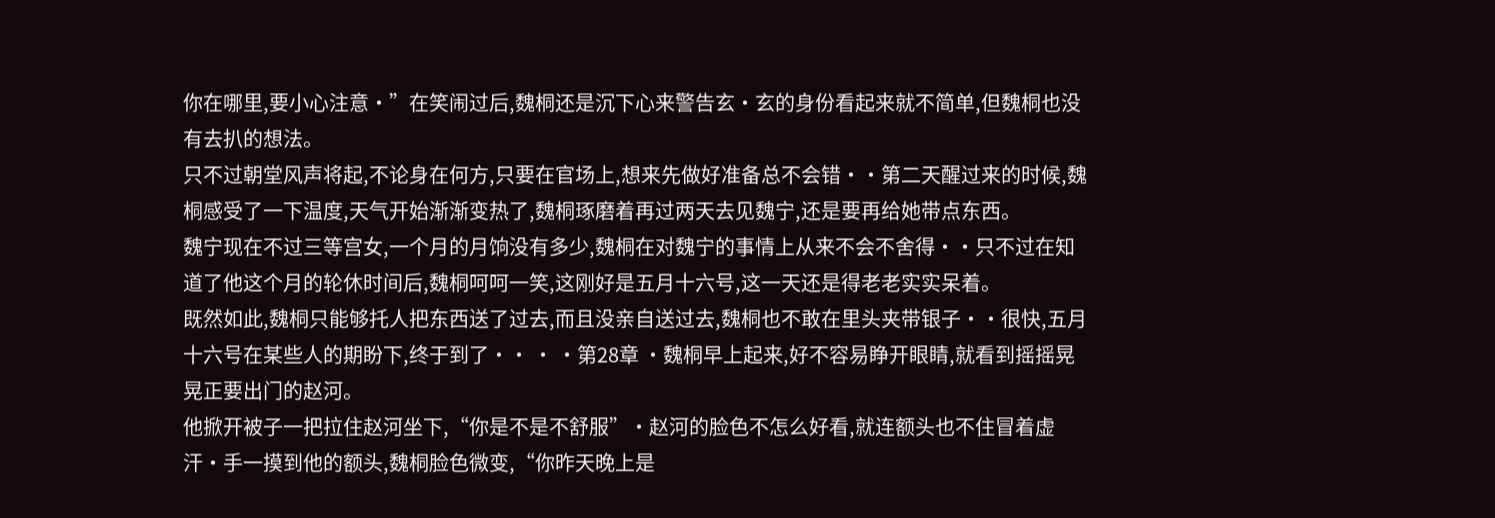你在哪里,要小心注意·”在笑闹过后,魏桐还是沉下心来警告玄·玄的身份看起来就不简单,但魏桐也没有去扒的想法。
只不过朝堂风声将起,不论身在何方,只要在官场上,想来先做好准备总不会错··第二天醒过来的时候,魏桐感受了一下温度,天气开始渐渐变热了,魏桐琢磨着再过两天去见魏宁,还是要再给她带点东西。
魏宁现在不过三等宫女,一个月的月饷没有多少,魏桐在对魏宁的事情上从来不会不舍得··只不过在知道了他这个月的轮休时间后,魏桐呵呵一笑,这刚好是五月十六号,这一天还是得老老实实呆着。
既然如此,魏桐只能够托人把东西送了过去,而且没亲自送过去,魏桐也不敢在里头夹带银子··很快,五月十六号在某些人的期盼下,终于到了·· · ·第28章 ·魏桐早上起来,好不容易睁开眼睛,就看到摇摇晃晃正要出门的赵河。
他掀开被子一把拉住赵河坐下,“你是不是不舒服”·赵河的脸色不怎么好看,就连额头也不住冒着虚汗·手一摸到他的额头,魏桐脸色微变,“你昨天晚上是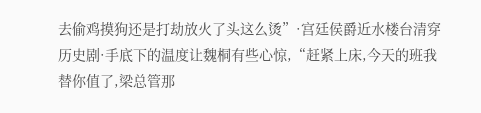去偷鸡摸狗还是打劫放火了头这么烫”·宫廷侯爵近水楼台清穿历史剧·手底下的温度让魏桐有些心惊,“赶紧上床,今天的班我替你值了,梁总管那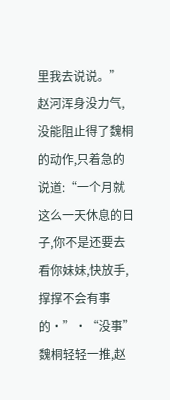里我去说说。”
赵河浑身没力气,没能阻止得了魏桐的动作,只着急的说道:“一个月就这么一天休息的日子,你不是还要去看你妹妹,快放手,撑撑不会有事的·”·“没事”魏桐轻轻一推,赵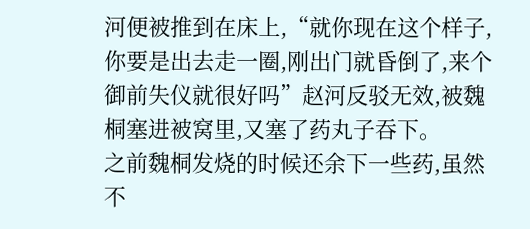河便被推到在床上,“就你现在这个样子,你要是出去走一圈,刚出门就昏倒了,来个御前失仪就很好吗”赵河反驳无效,被魏桐塞进被窝里,又塞了药丸子吞下。
之前魏桐发烧的时候还余下一些药,虽然不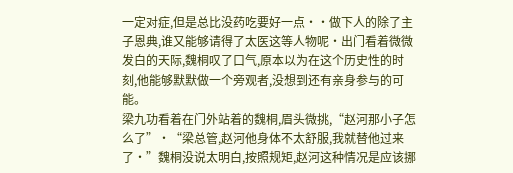一定对症,但是总比没药吃要好一点··做下人的除了主子恩典,谁又能够请得了太医这等人物呢·出门看着微微发白的天际,魏桐叹了口气,原本以为在这个历史性的时刻,他能够默默做一个旁观者,没想到还有亲身参与的可能。
梁九功看着在门外站着的魏桐,眉头微挑,“赵河那小子怎么了”·“梁总管,赵河他身体不太舒服,我就替他过来了·”魏桐没说太明白,按照规矩,赵河这种情况是应该挪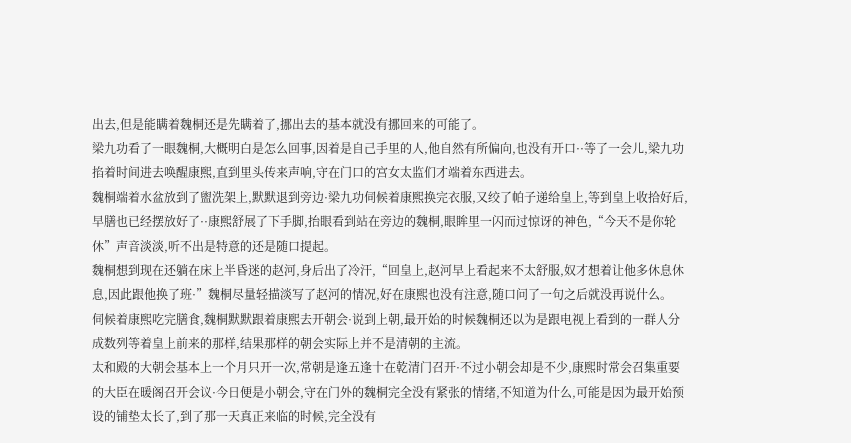出去,但是能瞒着魏桐还是先瞒着了,挪出去的基本就没有挪回来的可能了。
梁九功看了一眼魏桐,大概明白是怎么回事,因着是自己手里的人,他自然有所偏向,也没有开口··等了一会儿,梁九功掐着时间进去唤醒康熙,直到里头传来声响,守在门口的宫女太监们才端着东西进去。
魏桐端着水盆放到了盥洗架上,默默退到旁边·梁九功伺候着康熙换完衣服,又绞了帕子递给皇上,等到皇上收拾好后,早膳也已经摆放好了··康熙舒展了下手脚,抬眼看到站在旁边的魏桐,眼眸里一闪而过惊讶的神色,“今天不是你轮休”声音淡淡,听不出是特意的还是随口提起。
魏桐想到现在还躺在床上半昏迷的赵河,身后出了冷汗,“回皇上,赵河早上看起来不太舒服,奴才想着让他多休息休息,因此跟他换了班·”魏桐尽量轻描淡写了赵河的情况,好在康熙也没有注意,随口问了一句之后就没再说什么。
伺候着康熙吃完膳食,魏桐默默跟着康熙去开朝会·说到上朝,最开始的时候魏桐还以为是跟电视上看到的一群人分成数列等着皇上前来的那样,结果那样的朝会实际上并不是清朝的主流。
太和殿的大朝会基本上一个月只开一次,常朝是逢五逢十在乾清门召开·不过小朝会却是不少,康熙时常会召集重要的大臣在暖阁召开会议·今日便是小朝会,守在门外的魏桐完全没有紧张的情绪,不知道为什么,可能是因为最开始预设的铺垫太长了,到了那一天真正来临的时候,完全没有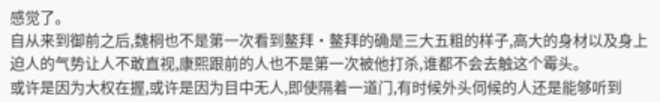感觉了。
自从来到御前之后,魏桐也不是第一次看到鳌拜·鳌拜的确是三大五粗的样子,高大的身材以及身上迫人的气势让人不敢直视,康熙跟前的人也不是第一次被他打杀,谁都不会去触这个霉头。
或许是因为大权在握,或许是因为目中无人,即使隔着一道门,有时候外头伺候的人还是能够听到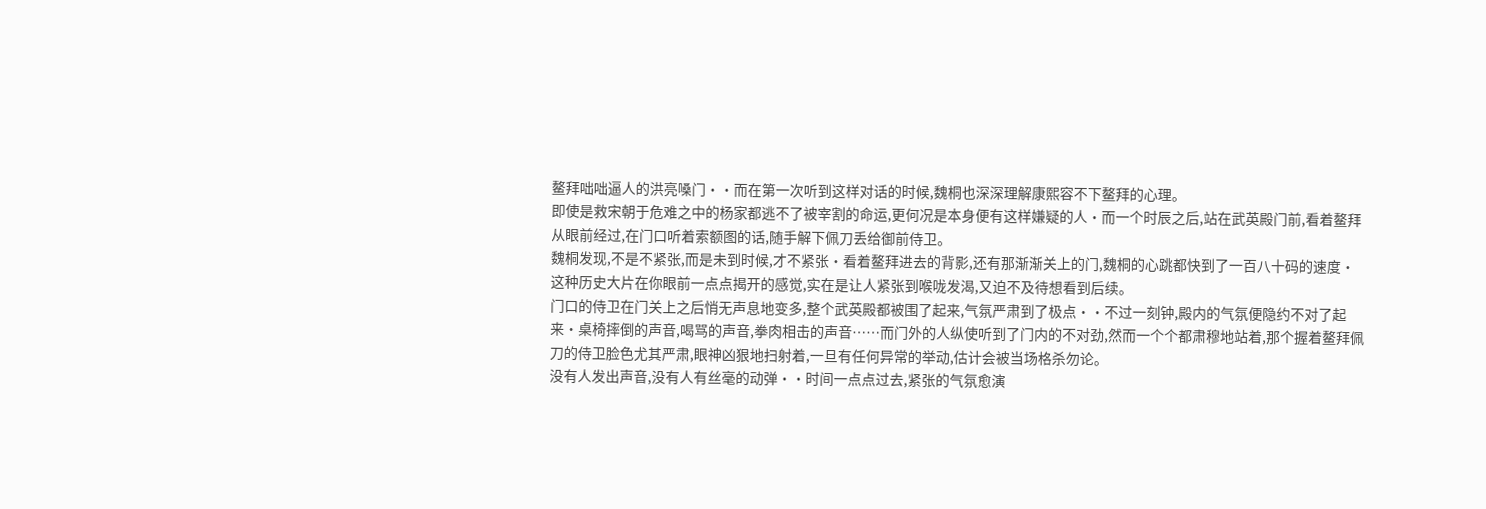鳌拜咄咄逼人的洪亮嗓门··而在第一次听到这样对话的时候,魏桐也深深理解康熙容不下鳌拜的心理。
即使是救宋朝于危难之中的杨家都逃不了被宰割的命运,更何况是本身便有这样嫌疑的人·而一个时辰之后,站在武英殿门前,看着鳌拜从眼前经过,在门口听着索额图的话,随手解下佩刀丢给御前侍卫。
魏桐发现,不是不紧张,而是未到时候,才不紧张·看着鳌拜进去的背影,还有那渐渐关上的门,魏桐的心跳都快到了一百八十码的速度·这种历史大片在你眼前一点点揭开的感觉,实在是让人紧张到喉咙发渴,又迫不及待想看到后续。
门口的侍卫在门关上之后悄无声息地变多,整个武英殿都被围了起来,气氛严肃到了极点··不过一刻钟,殿内的气氛便隐约不对了起来·桌椅摔倒的声音,喝骂的声音,拳肉相击的声音……而门外的人纵使听到了门内的不对劲,然而一个个都肃穆地站着,那个握着鳌拜佩刀的侍卫脸色尤其严肃,眼神凶狠地扫射着,一旦有任何异常的举动,估计会被当场格杀勿论。
没有人发出声音,没有人有丝毫的动弹··时间一点点过去,紧张的气氛愈演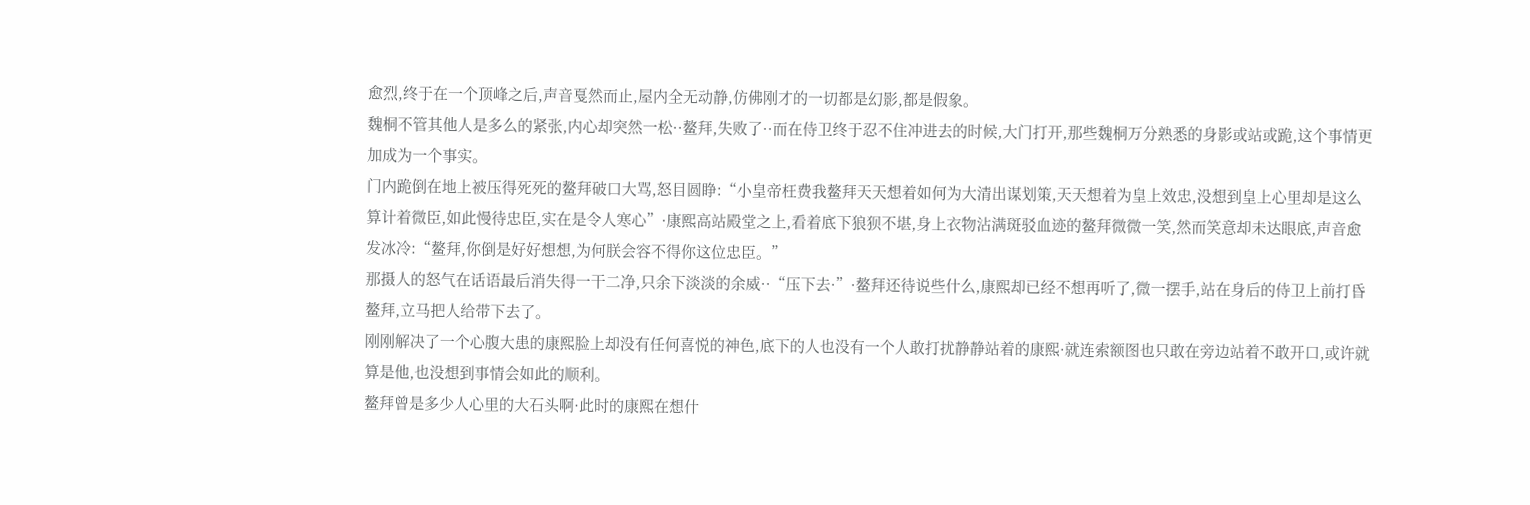愈烈,终于在一个顶峰之后,声音戛然而止,屋内全无动静,仿佛刚才的一切都是幻影,都是假象。
魏桐不管其他人是多么的紧张,内心却突然一松··鳌拜,失败了··而在侍卫终于忍不住冲进去的时候,大门打开,那些魏桐万分熟悉的身影或站或跪,这个事情更加成为一个事实。
门内跪倒在地上被压得死死的鳌拜破口大骂,怒目圆睁:“小皇帝枉费我鳌拜天天想着如何为大清出谋划策,天天想着为皇上效忠,没想到皇上心里却是这么算计着微臣,如此慢待忠臣,实在是令人寒心”·康熙高站殿堂之上,看着底下狼狈不堪,身上衣物沾满斑驳血迹的鳌拜微微一笑,然而笑意却未达眼底,声音愈发冰冷:“鳌拜,你倒是好好想想,为何朕会容不得你这位忠臣。”
那摄人的怒气在话语最后消失得一干二净,只余下淡淡的余威··“压下去·”·鳌拜还待说些什么,康熙却已经不想再听了,微一摆手,站在身后的侍卫上前打昏鳌拜,立马把人给带下去了。
刚刚解决了一个心腹大患的康熙脸上却没有任何喜悦的神色,底下的人也没有一个人敢打扰静静站着的康熙·就连索额图也只敢在旁边站着不敢开口,或许就算是他,也没想到事情会如此的顺利。
鳌拜曾是多少人心里的大石头啊·此时的康熙在想什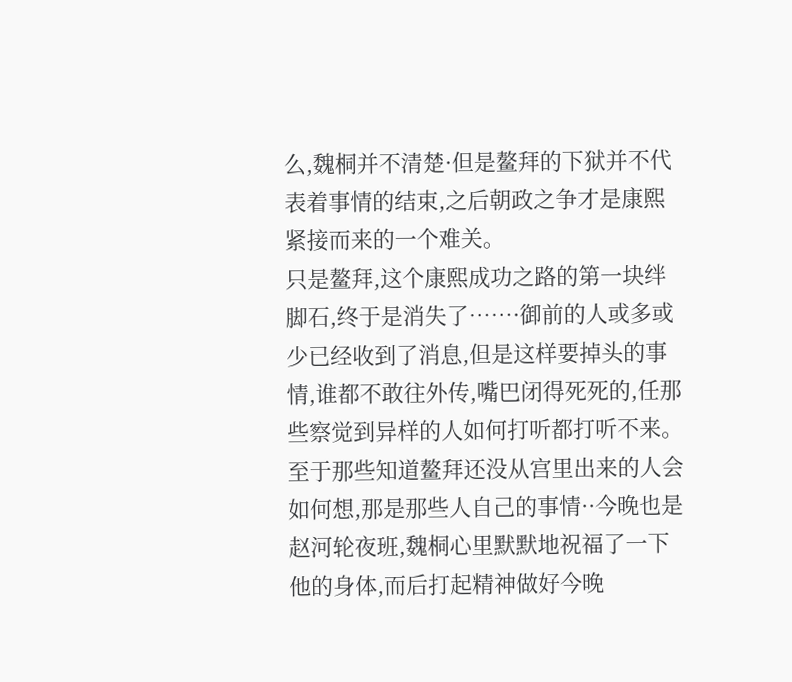么,魏桐并不清楚·但是鳌拜的下狱并不代表着事情的结束,之后朝政之争才是康熙紧接而来的一个难关。
只是鳌拜,这个康熙成功之路的第一块绊脚石,终于是消失了……·御前的人或多或少已经收到了消息,但是这样要掉头的事情,谁都不敢往外传,嘴巴闭得死死的,任那些察觉到异样的人如何打听都打听不来。
至于那些知道鳌拜还没从宫里出来的人会如何想,那是那些人自己的事情··今晚也是赵河轮夜班,魏桐心里默默地祝福了一下他的身体,而后打起精神做好今晚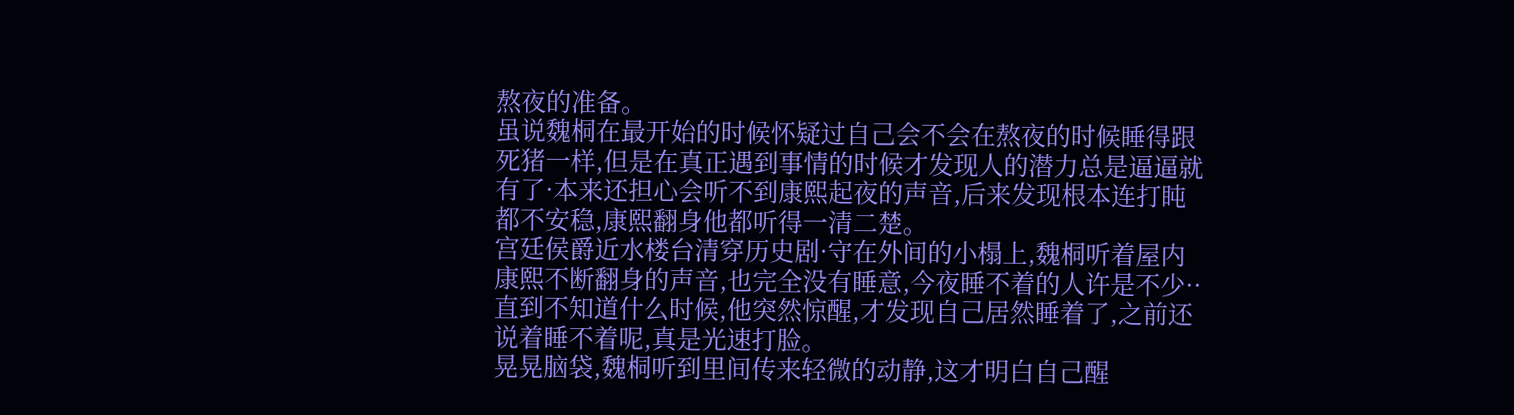熬夜的准备。
虽说魏桐在最开始的时候怀疑过自己会不会在熬夜的时候睡得跟死猪一样,但是在真正遇到事情的时候才发现人的潜力总是逼逼就有了·本来还担心会听不到康熙起夜的声音,后来发现根本连打盹都不安稳,康熙翻身他都听得一清二楚。
宫廷侯爵近水楼台清穿历史剧·守在外间的小榻上,魏桐听着屋内康熙不断翻身的声音,也完全没有睡意,今夜睡不着的人许是不少··直到不知道什么时候,他突然惊醒,才发现自己居然睡着了,之前还说着睡不着呢,真是光速打脸。
晃晃脑袋,魏桐听到里间传来轻微的动静,这才明白自己醒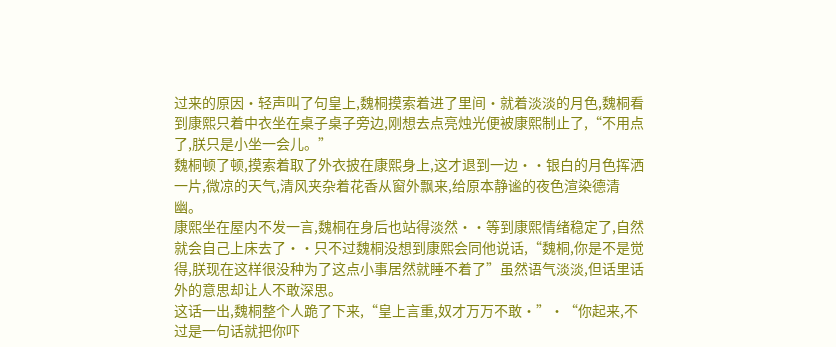过来的原因·轻声叫了句皇上,魏桐摸索着进了里间·就着淡淡的月色,魏桐看到康熙只着中衣坐在桌子桌子旁边,刚想去点亮烛光便被康熙制止了,“不用点了,朕只是小坐一会儿。”
魏桐顿了顿,摸索着取了外衣披在康熙身上,这才退到一边··银白的月色挥洒一片,微凉的天气,清风夹杂着花香从窗外飘来,给原本静谧的夜色渲染德清幽。
康熙坐在屋内不发一言,魏桐在身后也站得淡然··等到康熙情绪稳定了,自然就会自己上床去了··只不过魏桐没想到康熙会同他说话,“魏桐,你是不是觉得,朕现在这样很没种为了这点小事居然就睡不着了”虽然语气淡淡,但话里话外的意思却让人不敢深思。
这话一出,魏桐整个人跪了下来,“皇上言重,奴才万万不敢·”·“你起来,不过是一句话就把你吓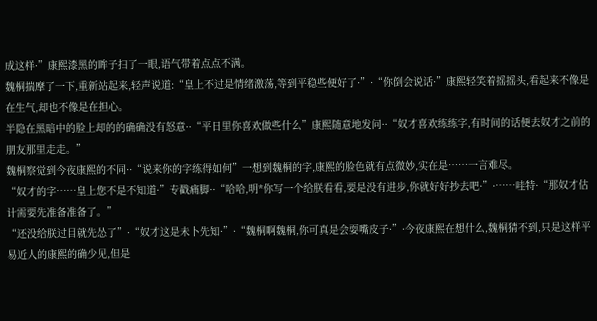成这样·”康熙漆黑的眸子扫了一眼,语气带着点点不满。
魏桐揣摩了一下,重新站起来,轻声说道:“皇上不过是情绪激荡,等到平稳些便好了·”·“你倒会说话·”康熙轻笑着摇摇头,看起来不像是在生气,却也不像是在担心。
半隐在黑暗中的脸上却的的确确没有怒意··“平日里你喜欢做些什么”康熙随意地发问··“奴才喜欢练练字,有时间的话便去奴才之前的朋友那里走走。”
魏桐察觉到今夜康熙的不同··“说来你的字练得如何”一想到魏桐的字,康熙的脸色就有点微妙,实在是……一言难尽。
“奴才的字……皇上您不是不知道·”专戳痛脚··“哈哈,明*你写一个给朕看看,要是没有进步,你就好好抄去吧·”·……哇特·“那奴才估计需要先准备准备了。”
“还没给朕过目就先怂了”·“奴才这是未卜先知·”·“魏桐啊魏桐,你可真是会耍嘴皮子·”·今夜康熙在想什么,魏桐猜不到,只是这样平易近人的康熙的确少见,但是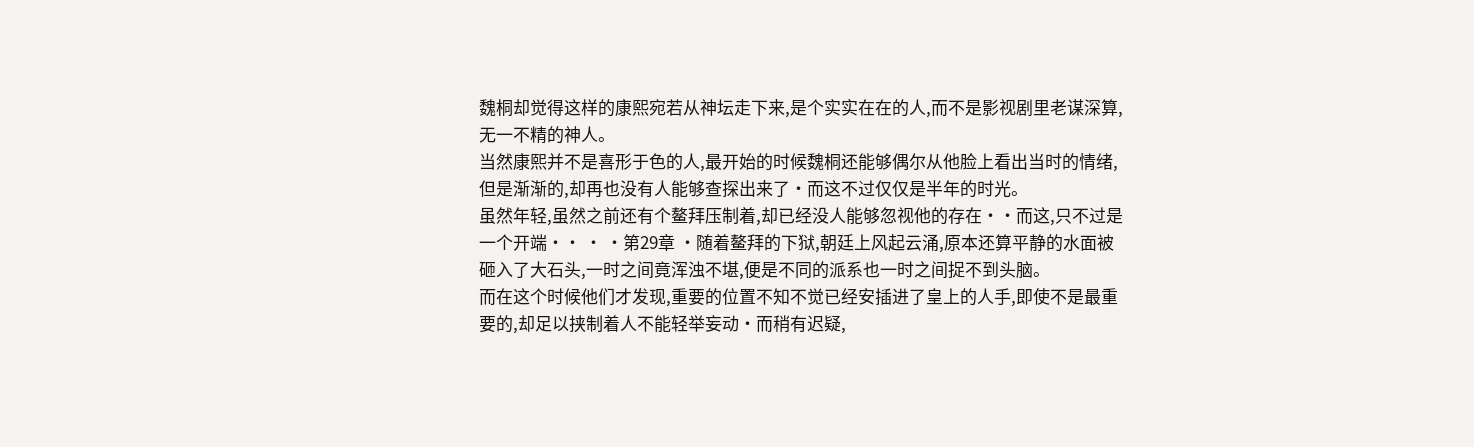魏桐却觉得这样的康熙宛若从神坛走下来,是个实实在在的人,而不是影视剧里老谋深算,无一不精的神人。
当然康熙并不是喜形于色的人,最开始的时候魏桐还能够偶尔从他脸上看出当时的情绪,但是渐渐的,却再也没有人能够查探出来了·而这不过仅仅是半年的时光。
虽然年轻,虽然之前还有个鳌拜压制着,却已经没人能够忽视他的存在··而这,只不过是一个开端·· · ·第29章 ·随着鳌拜的下狱,朝廷上风起云涌,原本还算平静的水面被砸入了大石头,一时之间竟浑浊不堪,便是不同的派系也一时之间捉不到头脑。
而在这个时候他们才发现,重要的位置不知不觉已经安插进了皇上的人手,即使不是最重要的,却足以挟制着人不能轻举妄动·而稍有迟疑,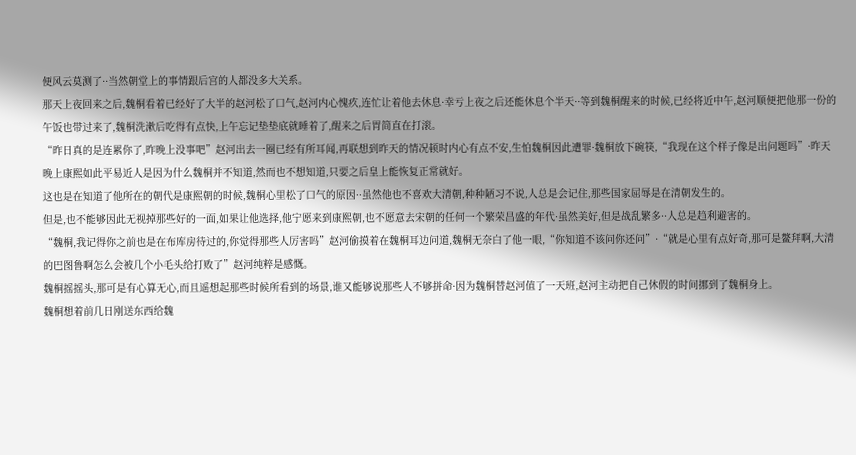便风云莫测了··当然朝堂上的事情跟后宫的人都没多大关系。
那天上夜回来之后,魏桐看着已经好了大半的赵河松了口气,赵河内心愧疚,连忙让着他去休息·幸亏上夜之后还能休息个半天··等到魏桐醒来的时候,已经将近中午,赵河顺便把他那一份的午饭也带过来了,魏桐洗漱后吃得有点快,上午忘记垫垫底就睡着了,醒来之后胃简直在打滚。
“昨日真的是连累你了,昨晚上没事吧”赵河出去一圈已经有所耳闻,再联想到昨天的情况顿时内心有点不安,生怕魏桐因此遭罪·魏桐放下碗筷,“我现在这个样子像是出问题吗”·昨天晚上康熙如此平易近人是因为什么魏桐并不知道,然而也不想知道,只要之后皇上能恢复正常就好。
这也是在知道了他所在的朝代是康熙朝的时候,魏桐心里松了口气的原因··虽然他也不喜欢大清朝,种种陋习不说,人总是会记住,那些国家屈辱是在清朝发生的。
但是,也不能够因此无视掉那些好的一面,如果让他选择,他宁愿来到康熙朝,也不愿意去宋朝的任何一个繁荣昌盛的年代·虽然美好,但是战乱繁多··人总是趋利避害的。
“魏桐,我记得你之前也是在布库房待过的,你觉得那些人厉害吗”赵河偷摸着在魏桐耳边问道,魏桐无奈白了他一眼,“你知道不该问你还问”·“就是心里有点好奇,那可是鳌拜啊,大清的巴图鲁啊怎么会被几个小毛头给打败了”赵河纯粹是感慨。
魏桐摇摇头,那可是有心算无心,而且遥想起那些时候所看到的场景,谁又能够说那些人不够拼命·因为魏桐替赵河值了一天班,赵河主动把自己休假的时间挪到了魏桐身上。
魏桐想着前几日刚送东西给魏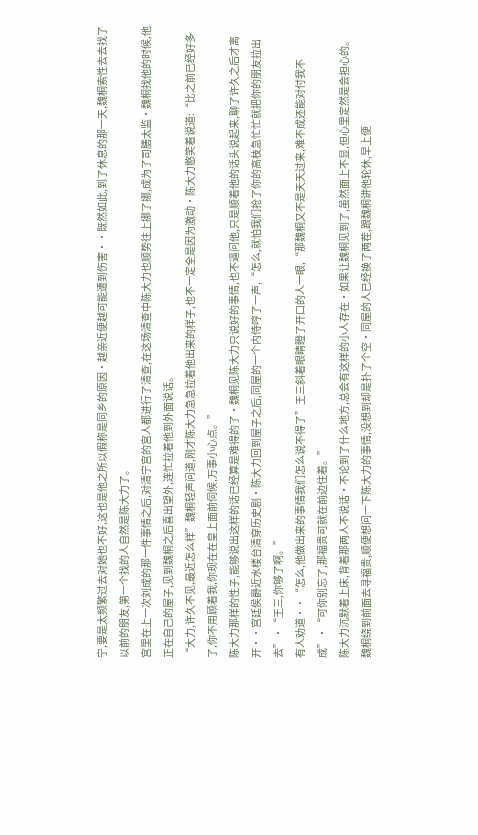宁,要是太频繁过去对她也不好,这也是他之所以假称是同乡的原因·越亲近便越可能遭到伤害··既然如此,到了休息的那一天,魏桐索性去去找了以前的朋友,第一个找的人自然是陈大力了。
宫里在上一次刘成的那一件事情之后,对清宁宫的宫人都进行了清查,在这场清查中陈大力也顺势往上挪了挪,成为了司膳太监·魏桐找他的时候,他正在自己的屋子,见到魏桐之后喜出望外,连忙拉着他到外面说话。
“大力,许久不见,最近怎么样”魏桐轻声问道,刚才陈大力急急拉着他出来的样子,也不一定全是因为激动·陈大力憨笑着说道:“比之前已经好多了,你不用顾着我,你现在在皇上面前伺候,万事小心点。”
陈大力那样的性子,能够说出这样的话已经算是难得的了·魏桐见陈大力只说好的事情,也不逼问他,只是顺着他的话头说起来,聊了许久之后才离开··宫廷侯爵近水楼台清穿历史剧·陈大力回到屋子之后,同屋的一个内侍哼了一声,“怎么,就怕我们抢了你的高枝急忙忙就把你的朋友拉出去”·“王三,你够了啊。”
有人劝道··“怎么,他做出来的事情我们怎么说不得了”王三斜着眼睛瞪了开口的人一眼,“那魏桐又不是天天过来,难不成还能对付我不成”·“可你别忘了,那福贵可就在前边住着。”
陈大力沉默着上床,背着那两人不说话·不论到了什么地方,总会有这样的小人存在·如果让魏桐见到了,虽然面上不显,但心里定然是会担心的。
魏桐绕到前面去寻福贵,顺便想问一下陈大力的事情,没想到却是扑了个空·同屋的人已经换了两茬,跟魏桐讲他轮休,早上便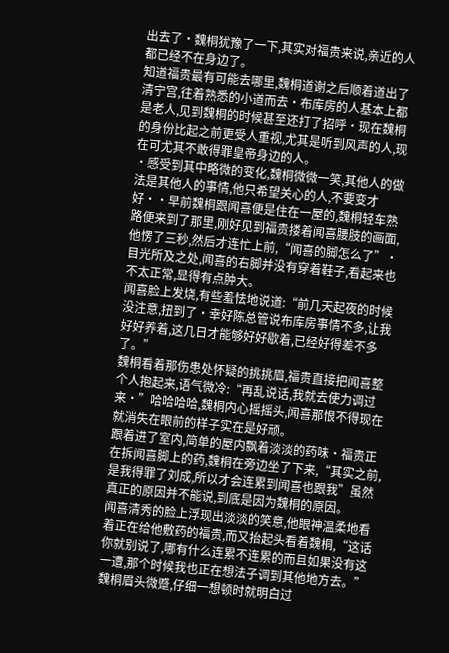出去了·魏桐犹豫了一下,其实对福贵来说,亲近的人都已经不在身边了。
知道福贵最有可能去哪里,魏桐道谢之后顺着道出了清宁宫,往着熟悉的小道而去·布库房的人基本上都是老人,见到魏桐的时候甚至还打了招呼·现在魏桐的身份比起之前更受人重视,尤其是听到风声的人,现在可尤其不敢得罪皇帝身边的人。
·感受到其中略微的变化,魏桐微微一笑,其他人的做法是其他人的事情,他只希望关心的人,不要变才好··早前魏桐跟闻喜便是住在一屋的,魏桐轻车熟路便来到了那里,刚好见到福贵搂着闻喜腰肢的画面,他愣了三秒,然后才连忙上前,“闻喜的脚怎么了”·目光所及之处,闻喜的右脚并没有穿着鞋子,看起来也不太正常,显得有点肿大。
闻喜脸上发烧,有些羞怯地说道:“前几天起夜的时候没注意,扭到了·幸好陈总管说布库房事情不多,让我好好养着,这几日才能够好好歇着,已经好得差不多了。”
魏桐看着那伤患处怀疑的挑挑眉,福贵直接把闻喜整个人抱起来,语气微冷:“再乱说话,我就去使力调过来·”哈哈哈哈,魏桐内心摇摇头,闻喜那恨不得现在就消失在眼前的样子实在是好顽。
跟着进了室内,简单的屋内飘着淡淡的药味·福贵正在拆闻喜脚上的药,魏桐在旁边坐了下来,“其实之前,是我得罪了刘成,所以才会连累到闻喜也跟我”虽然真正的原因并不能说,到底是因为魏桐的原因。
闻喜清秀的脸上浮现出淡淡的笑意,他眼神温柔地看着正在给他敷药的福贵,而又抬起头看着魏桐,“这话你就别说了,哪有什么连累不连累的而且如果没有这一遭,那个时候我也正在想法子调到其他地方去。”
魏桐眉头微蹙,仔细一想顿时就明白过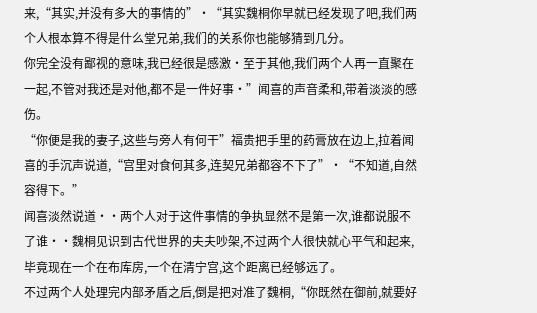来,“其实,并没有多大的事情的”·“其实魏桐你早就已经发现了吧,我们两个人根本算不得是什么堂兄弟,我们的关系你也能够猜到几分。
你完全没有鄙视的意味,我已经很是感激·至于其他,我们两个人再一直聚在一起,不管对我还是对他,都不是一件好事·”闻喜的声音柔和,带着淡淡的感伤。
“你便是我的妻子,这些与旁人有何干”福贵把手里的药膏放在边上,拉着闻喜的手沉声说道,“宫里对食何其多,连契兄弟都容不下了”·“不知道,自然容得下。”
闻喜淡然说道··两个人对于这件事情的争执显然不是第一次,谁都说服不了谁··魏桐见识到古代世界的夫夫吵架,不过两个人很快就心平气和起来,毕竟现在一个在布库房,一个在清宁宫,这个距离已经够远了。
不过两个人处理完内部矛盾之后,倒是把对准了魏桐,“你既然在御前,就要好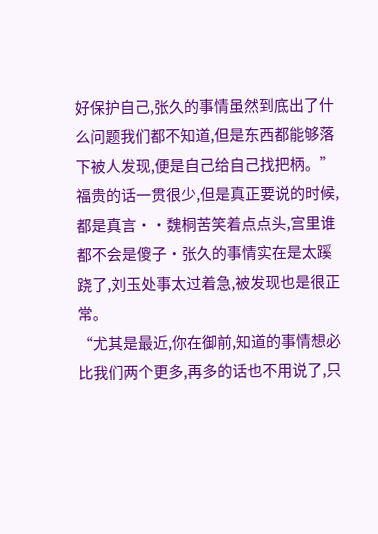好保护自己,张久的事情虽然到底出了什么问题我们都不知道,但是东西都能够落下被人发现,便是自己给自己找把柄。”
福贵的话一贯很少,但是真正要说的时候,都是真言··魏桐苦笑着点点头,宫里谁都不会是傻子·张久的事情实在是太蹊跷了,刘玉处事太过着急,被发现也是很正常。
“尤其是最近,你在御前,知道的事情想必比我们两个更多,再多的话也不用说了,只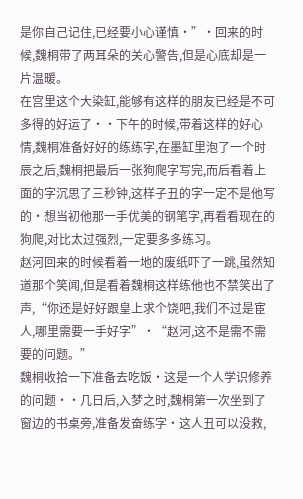是你自己记住,已经要小心谨慎·”·回来的时候,魏桐带了两耳朵的关心警告,但是心底却是一片温暖。
在宫里这个大染缸,能够有这样的朋友已经是不可多得的好运了··下午的时候,带着这样的好心情,魏桐准备好好的练练字,在墨缸里泡了一个时辰之后,魏桐把最后一张狗爬字写完,而后看着上面的字沉思了三秒钟,这样子丑的字一定不是他写的·想当初他那一手优美的钢笔字,再看看现在的狗爬,对比太过强烈,一定要多多练习。
赵河回来的时候看着一地的废纸吓了一跳,虽然知道那个笑闻,但是看着魏桐这样练他也不禁笑出了声,“你还是好好跟皇上求个饶吧,我们不过是宦人,哪里需要一手好字”·“赵河,这不是需不需要的问题。”
魏桐收拾一下准备去吃饭·这是一个人学识修养的问题··几日后,入梦之时,魏桐第一次坐到了窗边的书桌旁,准备发奋练字·这人丑可以没救,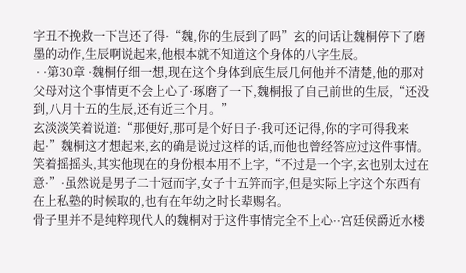字丑不挽救一下岂还了得·“魏,你的生辰到了吗”玄的问话让魏桐停下了磨墨的动作,生辰啊说起来,他根本就不知道这个身体的八字生辰。
 · ·第30章 ·魏桐仔细一想,现在这个身体到底生辰几何他并不清楚,他的那对父母对这个事情更不会上心了·琢磨了一下,魏桐报了自己前世的生辰,“还没到,八月十五的生辰,还有近三个月。”
玄淡淡笑着说道:“那便好,那可是个好日子·我可还记得,你的字可得我来起·”魏桐这才想起来,玄的确是说过这样的话,而他也曾经答应过这件事情。
笑着摇摇头,其实他现在的身份根本用不上字,“不过是一个字,玄也别太过在意·”·虽然说是男子二十冠而字,女子十五笄而字,但是实际上字这个东西有在上私塾的时候取的,也有在年幼之时长辈赐名。
骨子里并不是纯粹现代人的魏桐对于这件事情完全不上心··宫廷侯爵近水楼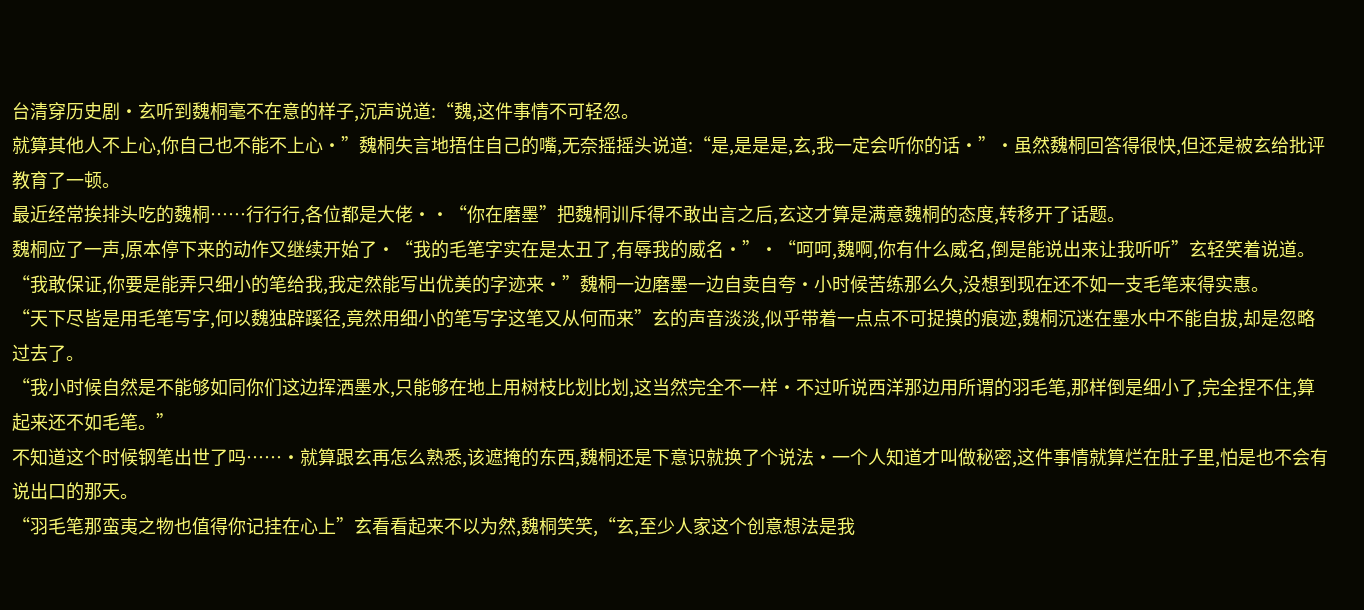台清穿历史剧·玄听到魏桐毫不在意的样子,沉声说道:“魏,这件事情不可轻忽。
就算其他人不上心,你自己也不能不上心·”魏桐失言地捂住自己的嘴,无奈摇摇头说道:“是,是是是,玄,我一定会听你的话·”·虽然魏桐回答得很快,但还是被玄给批评教育了一顿。
最近经常挨排头吃的魏桐……行行行,各位都是大佬··“你在磨墨”把魏桐训斥得不敢出言之后,玄这才算是满意魏桐的态度,转移开了话题。
魏桐应了一声,原本停下来的动作又继续开始了·“我的毛笔字实在是太丑了,有辱我的威名·”·“呵呵,魏啊,你有什么威名,倒是能说出来让我听听”玄轻笑着说道。
“我敢保证,你要是能弄只细小的笔给我,我定然能写出优美的字迹来·”魏桐一边磨墨一边自卖自夸·小时候苦练那么久,没想到现在还不如一支毛笔来得实惠。
“天下尽皆是用毛笔写字,何以魏独辟蹊径,竟然用细小的笔写字这笔又从何而来”玄的声音淡淡,似乎带着一点点不可捉摸的痕迹,魏桐沉迷在墨水中不能自拔,却是忽略过去了。
“我小时候自然是不能够如同你们这边挥洒墨水,只能够在地上用树枝比划比划,这当然完全不一样·不过听说西洋那边用所谓的羽毛笔,那样倒是细小了,完全捏不住,算起来还不如毛笔。”
不知道这个时候钢笔出世了吗……·就算跟玄再怎么熟悉,该遮掩的东西,魏桐还是下意识就换了个说法·一个人知道才叫做秘密,这件事情就算烂在肚子里,怕是也不会有说出口的那天。
“羽毛笔那蛮夷之物也值得你记挂在心上”玄看看起来不以为然,魏桐笑笑,“玄,至少人家这个创意想法是我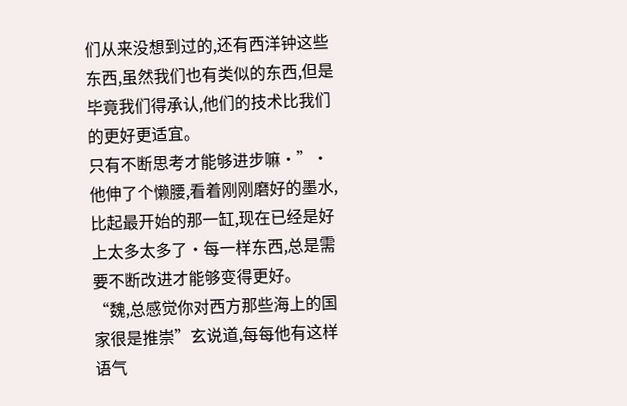们从来没想到过的,还有西洋钟这些东西,虽然我们也有类似的东西,但是毕竟我们得承认,他们的技术比我们的更好更适宜。
只有不断思考才能够进步嘛·”·他伸了个懒腰,看着刚刚磨好的墨水,比起最开始的那一缸,现在已经是好上太多太多了·每一样东西,总是需要不断改进才能够变得更好。
“魏,总感觉你对西方那些海上的国家很是推崇”玄说道,每每他有这样语气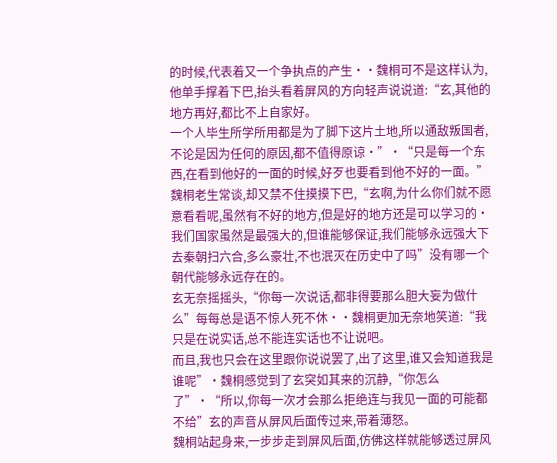的时候,代表着又一个争执点的产生··魏桐可不是这样认为,他单手撑着下巴,抬头看着屏风的方向轻声说说道:“玄,其他的地方再好,都比不上自家好。
一个人毕生所学所用都是为了脚下这片土地,所以通敌叛国者,不论是因为任何的原因,都不值得原谅·”·“只是每一个东西,在看到他好的一面的时候,好歹也要看到他不好的一面。”
魏桐老生常谈,却又禁不住摸摸下巴,“玄啊,为什么你们就不愿意看看呢,虽然有不好的地方,但是好的地方还是可以学习的·我们国家虽然是最强大的,但谁能够保证,我们能够永远强大下去秦朝扫六合,多么豪壮,不也泯灭在历史中了吗”没有哪一个朝代能够永远存在的。
玄无奈摇摇头,“你每一次说话,都非得要那么胆大妄为做什么”每每总是语不惊人死不休··魏桐更加无奈地笑道:“我只是在说实话,总不能连实话也不让说吧。
而且,我也只会在这里跟你说说罢了,出了这里,谁又会知道我是谁呢”·魏桐感觉到了玄突如其来的沉静,“你怎么了”·“所以,你每一次才会那么拒绝连与我见一面的可能都不给”玄的声音从屏风后面传过来,带着薄怒。
魏桐站起身来,一步步走到屏风后面,仿佛这样就能够透过屏风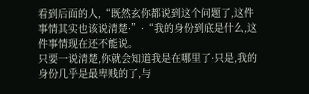看到后面的人,“既然玄你都说到这个问题了,这件事情其实也该说清楚·”·“我的身份到底是什么,这件事情现在还不能说。
只要一说清楚,你就会知道我是在哪里了·只是,我的身份几乎是最卑贱的了,与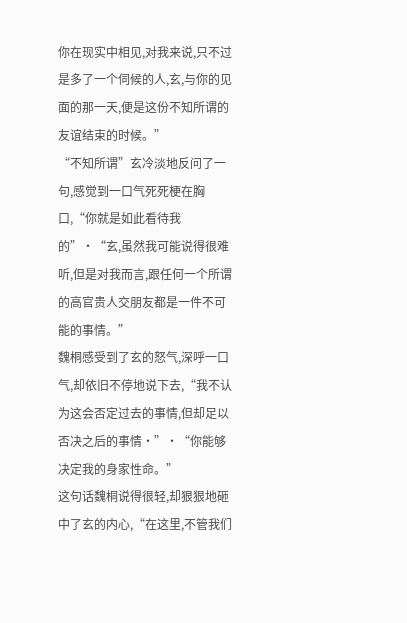你在现实中相见,对我来说,只不过是多了一个伺候的人,玄,与你的见面的那一天,便是这份不知所谓的友谊结束的时候。”
“不知所谓”玄冷淡地反问了一句,感觉到一口气死死梗在胸口,“你就是如此看待我的”·“玄,虽然我可能说得很难听,但是对我而言,跟任何一个所谓的高官贵人交朋友都是一件不可能的事情。”
魏桐感受到了玄的怒气,深呼一口气,却依旧不停地说下去,“我不认为这会否定过去的事情,但却足以否决之后的事情·”·“你能够决定我的身家性命。”
这句话魏桐说得很轻,却狠狠地砸中了玄的内心,“在这里,不管我们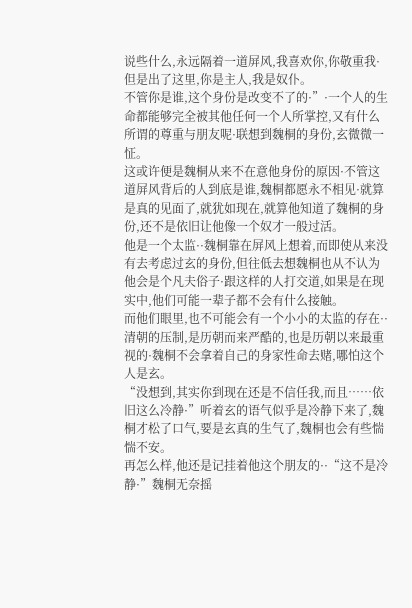说些什么,永远隔着一道屏风,我喜欢你,你敬重我·但是出了这里,你是主人,我是奴仆。
不管你是谁,这个身份是改变不了的·”·一个人的生命都能够完全被其他任何一个人所掌控,又有什么所谓的尊重与朋友呢·联想到魏桐的身份,玄微微一怔。
这或许便是魏桐从来不在意他身份的原因·不管这道屏风背后的人到底是谁,魏桐都愿永不相见·就算是真的见面了,就犹如现在,就算他知道了魏桐的身份,还不是依旧让他像一个奴才一般过活。
他是一个太监··魏桐靠在屏风上想着,而即使从来没有去考虑过玄的身份,但往低去想魏桐也从不认为他会是个凡夫俗子·跟这样的人打交道,如果是在现实中,他们可能一辈子都不会有什么接触。
而他们眼里,也不可能会有一个小小的太监的存在··清朝的压制,是历朝而来严酷的,也是历朝以来最重视的·魏桐不会拿着自己的身家性命去赌,哪怕这个人是玄。
“没想到,其实你到现在还是不信任我,而且……依旧这么冷静·”听着玄的语气似乎是冷静下来了,魏桐才松了口气,要是玄真的生气了,魏桐也会有些惴惴不安。
再怎么样,他还是记挂着他这个朋友的··“这不是冷静·”魏桐无奈摇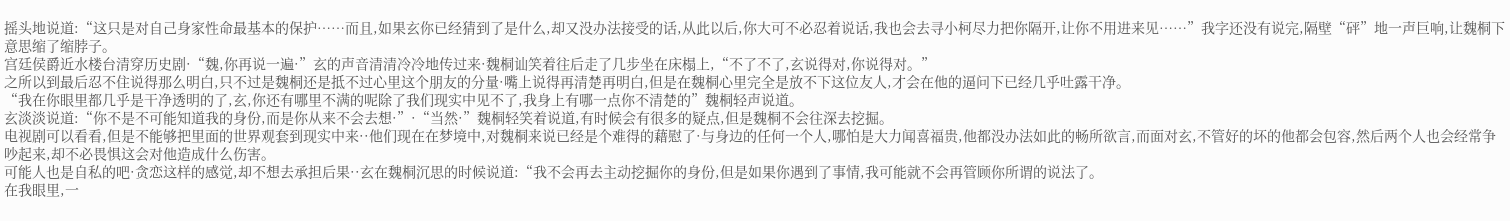摇头地说道:“这只是对自己身家性命最基本的保护……而且,如果玄你已经猜到了是什么,却又没办法接受的话,从此以后,你大可不必忍着说话,我也会去寻小柯尽力把你隔开,让你不用进来见……”我字还没有说完,隔壁“砰”地一声巨响,让魏桐下意思缩了缩脖子。
宫廷侯爵近水楼台清穿历史剧·“魏,你再说一遍·”玄的声音清清冷冷地传过来·魏桐讪笑着往后走了几步坐在床榻上,“不了不了,玄说得对,你说得对。”
之所以到最后忍不住说得那么明白,只不过是魏桐还是抵不过心里这个朋友的分量·嘴上说得再清楚再明白,但是在魏桐心里完全是放不下这位友人,才会在他的逼问下已经几乎吐露干净。
“我在你眼里都几乎是干净透明的了,玄,你还有哪里不满的呢除了我们现实中见不了,我身上有哪一点你不清楚的”魏桐轻声说道。
玄淡淡说道:“你不是不可能知道我的身份,而是你从来不会去想·”·“当然·”魏桐轻笑着说道,有时候会有很多的疑点,但是魏桐不会往深去挖掘。
电视剧可以看看,但是不能够把里面的世界观套到现实中来··他们现在在梦境中,对魏桐来说已经是个难得的藉慰了·与身边的任何一个人,哪怕是大力闻喜福贵,他都没办法如此的畅所欲言,而面对玄,不管好的坏的他都会包容,然后两个人也会经常争吵起来,却不必畏惧这会对他造成什么伤害。
可能人也是自私的吧·贪恋这样的感觉,却不想去承担后果··玄在魏桐沉思的时候说道:“我不会再去主动挖掘你的身份,但是如果你遇到了事情,我可能就不会再管顾你所谓的说法了。
在我眼里,一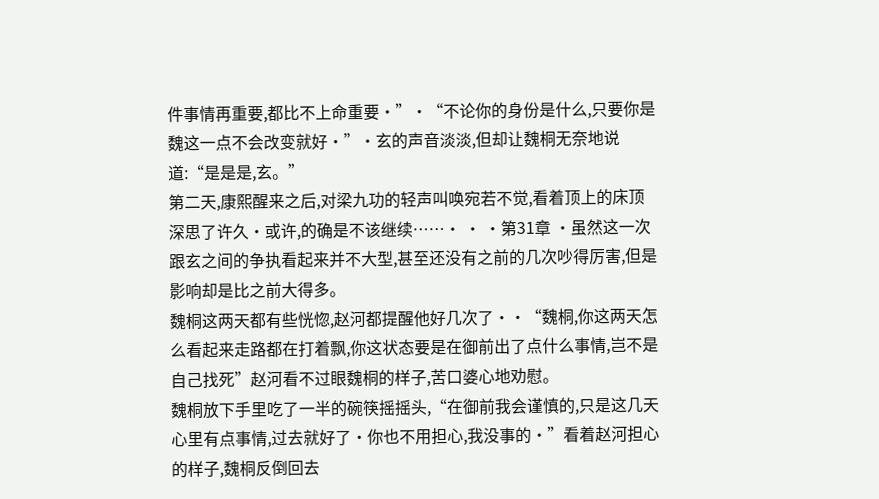件事情再重要,都比不上命重要·”·“不论你的身份是什么,只要你是魏这一点不会改变就好·”·玄的声音淡淡,但却让魏桐无奈地说道:“是是是,玄。”
第二天,康熙醒来之后,对梁九功的轻声叫唤宛若不觉,看着顶上的床顶深思了许久·或许,的确是不该继续……· · ·第31章 ·虽然这一次跟玄之间的争执看起来并不大型,甚至还没有之前的几次吵得厉害,但是影响却是比之前大得多。
魏桐这两天都有些恍惚,赵河都提醒他好几次了··“魏桐,你这两天怎么看起来走路都在打着飘,你这状态要是在御前出了点什么事情,岂不是自己找死”赵河看不过眼魏桐的样子,苦口婆心地劝慰。
魏桐放下手里吃了一半的碗筷摇摇头,“在御前我会谨慎的,只是这几天心里有点事情,过去就好了·你也不用担心,我没事的·”看着赵河担心的样子,魏桐反倒回去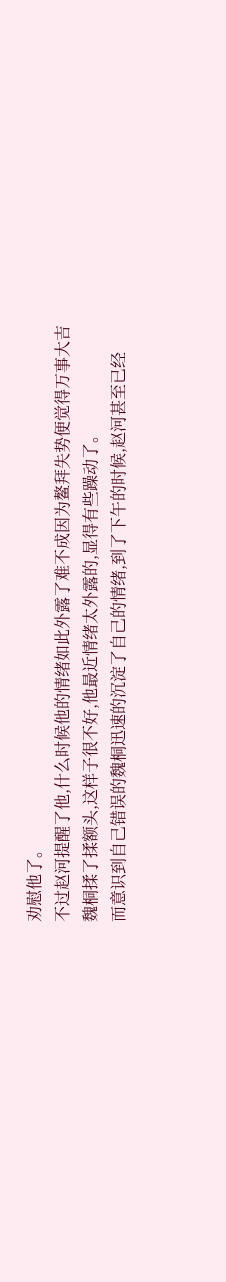劝慰他了。
不过赵河提醒了他,什么时候他的情绪如此外露了难不成因为鳌拜失势便觉得万事大吉魏桐揉了揉额头,这样子很不好,他最近情绪太外露的,显得有些躁动了。
而意识到自己错误的魏桐迅速的沉淀了自己的情绪,到了下午的时候,赵河甚至已经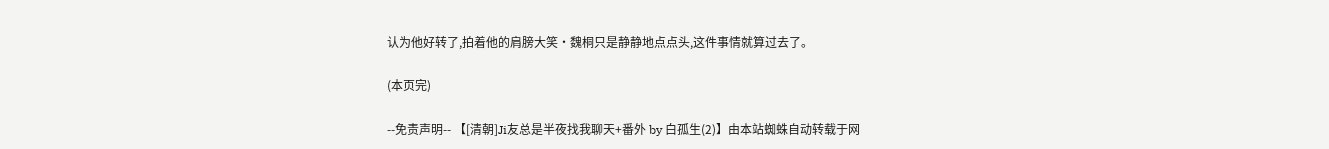认为他好转了,拍着他的肩膀大笑·魏桐只是静静地点点头,这件事情就算过去了。

(本页完)

--免责声明-- 【[清朝]Ji友总是半夜找我聊天+番外 by 白孤生(2)】由本站蜘蛛自动转载于网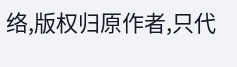络,版权归原作者,只代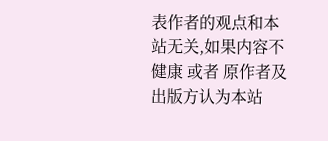表作者的观点和本站无关,如果内容不健康 或者 原作者及出版方认为本站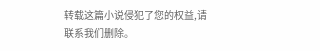转载这篇小说侵犯了您的权益,请联系我们删除。